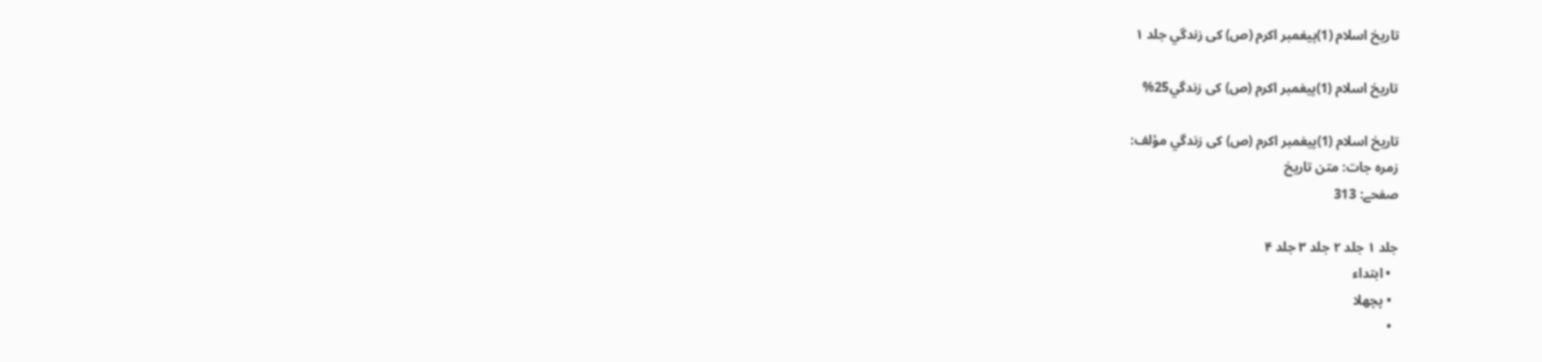تاريخ اسلام (1)پيغمبر اكرم (ص) كى زندگي جلد ۱

تاريخ اسلام (1)پيغمبر اكرم (ص) كى زندگي25%

تاريخ اسلام (1)پيغمبر اكرم (ص) كى زندگي مؤلف:
زمرہ جات: متن تاریخ
صفحے: 313

جلد ۱ جلد ۲ جلد ۳ جلد ۴
  • ابتداء
  • پچھلا
  •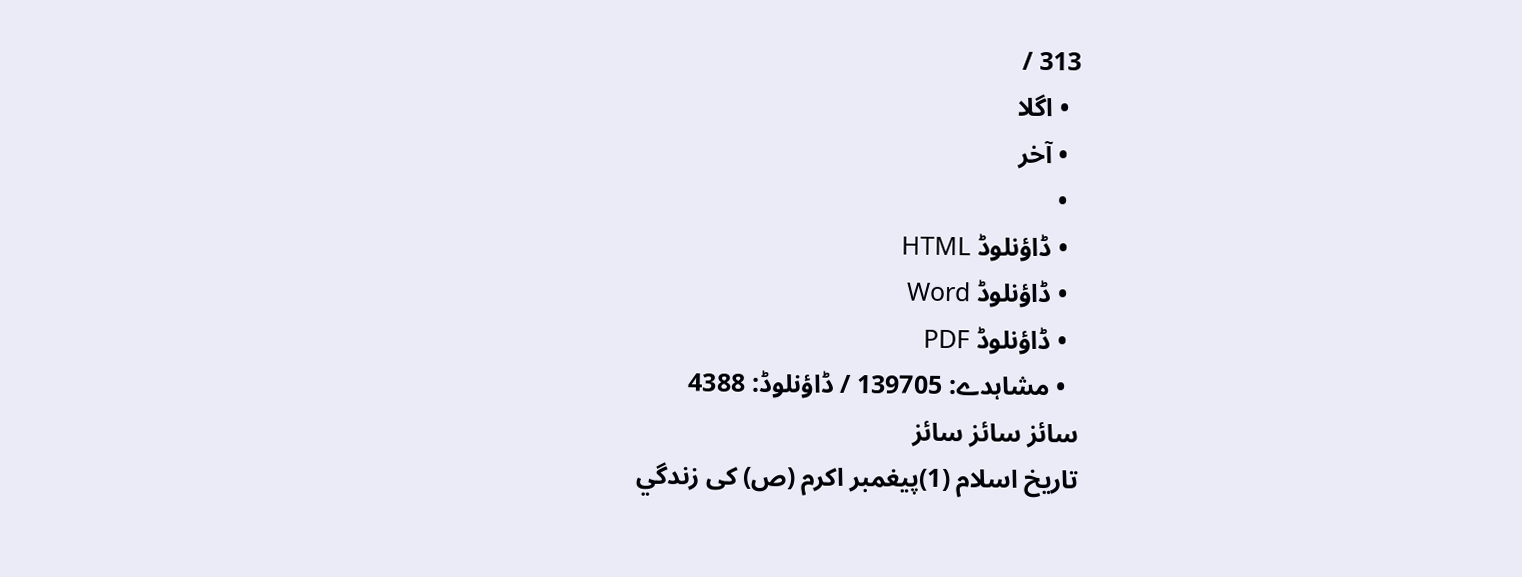313 /
  • اگلا
  • آخر
  •
  • ڈاؤنلوڈ HTML
  • ڈاؤنلوڈ Word
  • ڈاؤنلوڈ PDF
  • مشاہدے: 139705 / ڈاؤنلوڈ: 4388
سائز سائز سائز
تاريخ اسلام (1)پيغمبر اكرم (ص) كى زندگي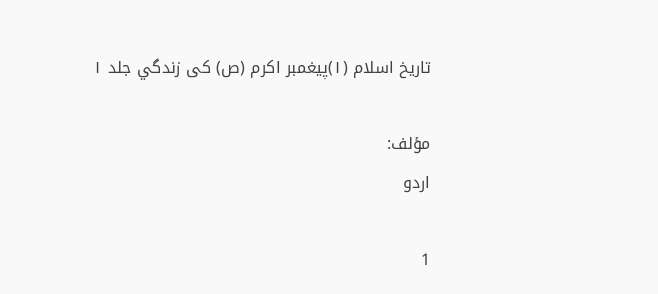تاريخ اسلام (۱)پيغمبر اكرم (ص) كى زندگي جلد ۱

مؤلف:
اردو

1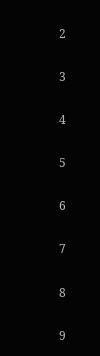2

3

4

5

6

7

8

9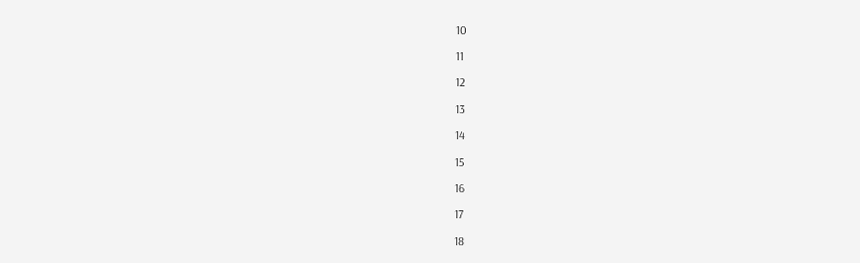10

11

12

13

14

15

16

17

18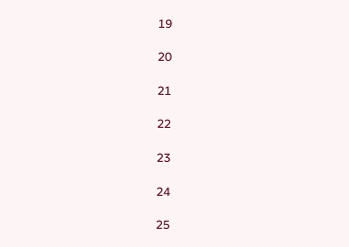19

20

21

22

23

24

25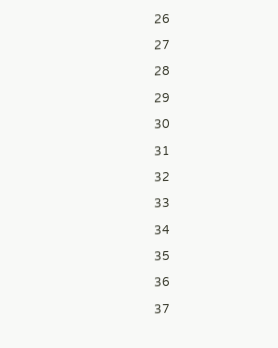26

27

28

29

30

31

32

33

34

35

36

37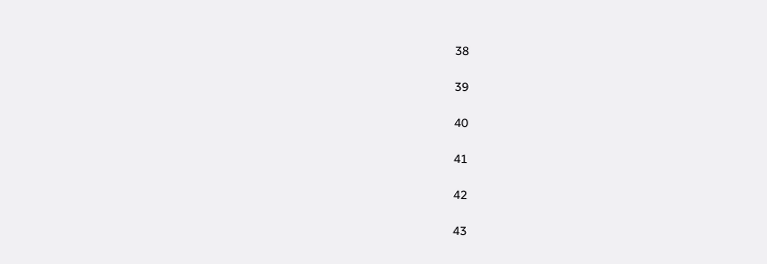38

39

40

41

42

43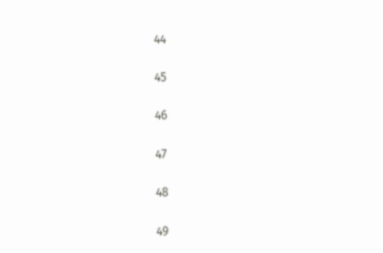44

45

46

47

48

49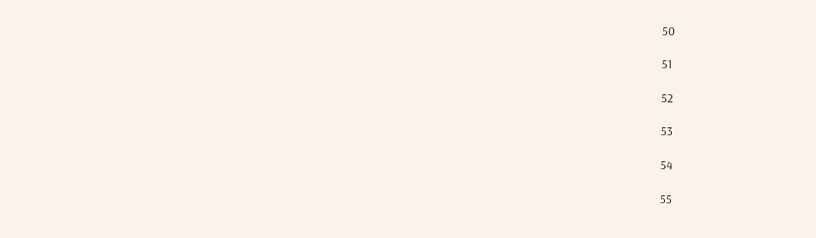50

51

52

53

54

55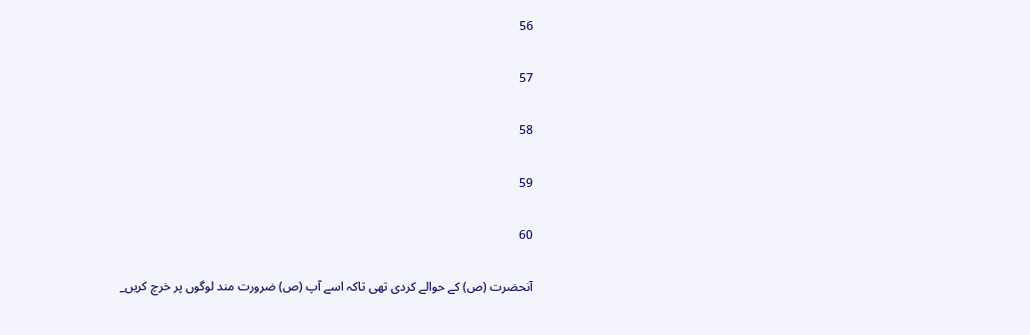56

57

58

59

60

آنحضرت (ص) كے حوالے كردى تھى تاكہ اسے آپ (ص) ضرورت مند لوگوں پر خرچ كريں_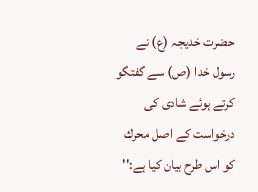حضرت خديجہ (ع) نے رسول خدا (ص) سے گفتگو كرتے ہوئے شادى كى درخواست كے اصل محرك كو اس طرح بيان كيا ہے:''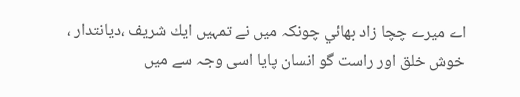اے ميرے چچا زاد بھائي چونكہ ميں نے تمہيں ايك شريف ،ديانتدار ، خوش خلق اور راست گو انسان پايا اسى وجہ سے ميں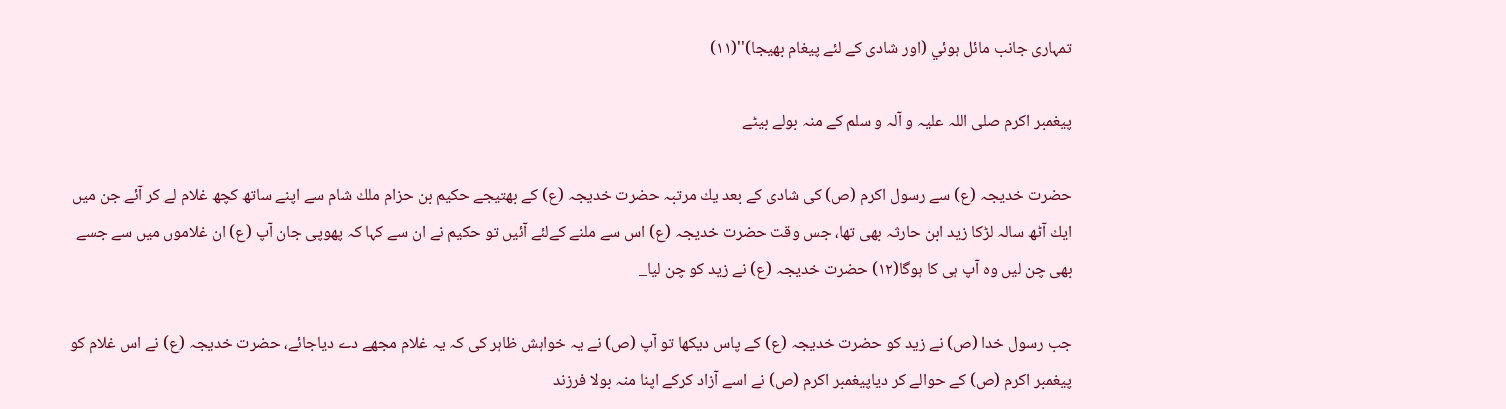تمہارى جانب مائل ہوئي (اور شادى كے لئے پيغام بھيجا)''(۱۱)

پيغمبر اكرم صلى اللہ عليہ و آلہ و سلم كے منہ بولے بيٹے

حضرت خديجہ (ع) سے رسول اكرم (ص) كى شادى كے بعد يك مرتبہ حضرت خديجہ (ع) كے بھتيجے حكيم بن حزام ملك شام سے اپنے ساتھ كچھ غلام لے كر آئے جن ميں ايك آٹھ سالہ لڑكا زيد ابن حارثہ بھى تھا، جس وقت حضرت خديجہ (ع) اس سے ملنے كےلئے آئيں تو حكيم نے ان سے كہا كہ پھوپى جان آپ (ع) ان غلاموں ميں سے جسے بھى چن ليں وہ آپ ہى كا ہوگا(۱۲) حضرت خديجہ (ع) نے زيد كو چن ليا_

جب رسول خدا (ص) نے زيد كو حضرت خديجہ (ع) كے پاس ديكھا تو آپ (ص) نے يہ خواہش ظاہر كى كہ يہ غلام مجھے دے دياجائے، حضرت خديجہ (ع) نے اس غلام كو پيغمبر اكرم (ص) كے حوالے كر دياپيغمبر اكرم (ص) نے اسے آزاد كركے اپنا منہ بولا فرزند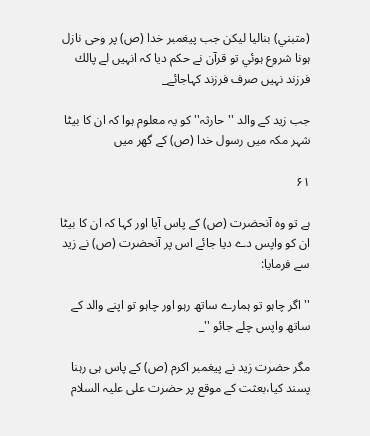(متبني) بناليا ليكن جب پيغمبر خدا (ص) پر وحى نازل ہونا شروع ہوئي تو قرآن نے حكم ديا كہ انہيں لے پالك فرزند نہيں صرف فرزند كہاجائے_

جب زيد كے والد ''حارثہ'' كو يہ معلوم ہوا كہ ان كا بيٹا شہر مكہ ميں رسول خدا (ص) كے گھر ميں

۶۱

ہے تو وہ آنحضرت (ص) كے پاس آيا اور كہا كہ ان كا بيٹا ان كو واپس دے ديا جائے اس پر آنحضرت (ص) نے زيد سے فرمايا:

''اگر چاہو تو ہمارے ساتھ رہو اور چاہو تو اپنے والد كے ساتھ واپس چلے جائو ''_

مگر حضرت زيد نے پيغمبر اكرم (ص) كے پاس ہى رہنا پسند كيا،بعثت كے موقع پر حضرت على عليہ السلام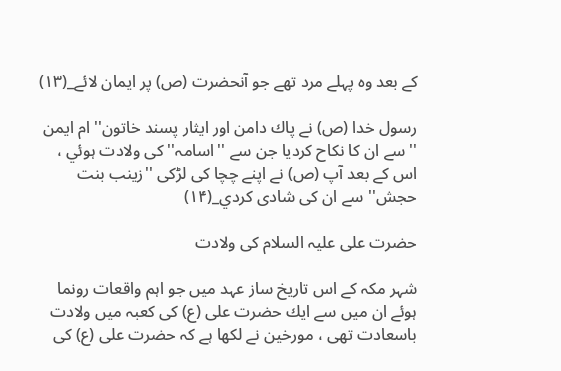كے بعد وہ پہلے مرد تھے جو آنحضرت (ص) پر ايمان لائے_(۱۳)

رسول خدا (ص) نے پاك دامن اور ايثار پسند خاتون'' ام ايمن ''سے ان كا نكاح كرديا جن سے ''اسامہ'' كى ولادت ہوئي ، اس كے بعد آپ (ص) نے اپنے چچا كى لڑكى ''زينب بنت حجش'' سے ان كى شادى كردي_(۱۴)

حضرت على عليہ السلام كى ولادت

شہر مكہ كے اس تاريخ ساز عہد ميں جو اہم واقعات رونما ہوئے ان ميں سے ايك حضرت على (ع) كى كعبہ ميں ولادت باسعادت تھى ، مورخين نے لكھا ہے كہ حضرت على (ع) كى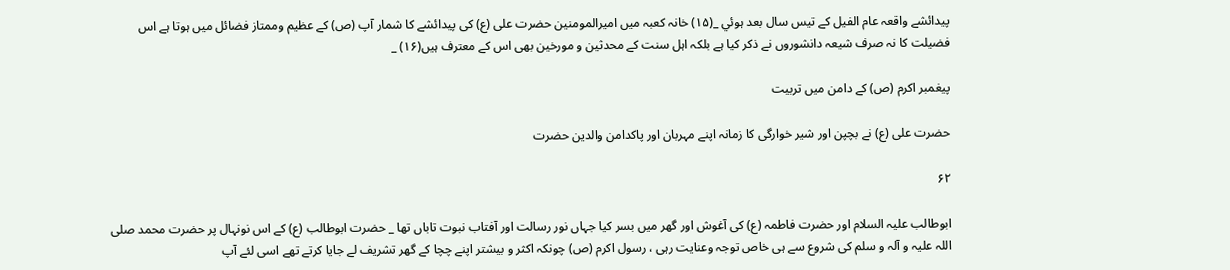پيدائشے واقعہ عام الفيل كے تيس سال بعد ہوئي _(۱۵) خانہ كعبہ ميں اميرالمومنين حضرت على (ع) كى پيدائشے كا شمار آپ (ص) كے عظیم وممتاز فضائل ميں ہوتا ہے اس فضيلت كا نہ صرف شيعہ دانشوروں نے ذكر كيا ہے بلكہ اہل سنت كے محدثين و مورخين بھى اس كے معترف ہيں(۱۶) _

پيغمبر اكرم (ص) كے دامن ميں تربيت

حضرت على (ع) نے بچپن اور شير خوارگى كا زمانہ اپنے مہربان اور پاكدامن والدين حضرت

۶۲

ابوطالب عليہ السلام اور حضرت فاطمہ (ع) كى آغوش اور گھر ميں بسر كيا جہاں نور رسالت اور آفتاب نبوت تاباں تھا _ حضرت ابوطالب (ع) كے اس نونہال پر حضرت محمد صلى اللہ عليہ و آلہ و سلم كى شروع سے ہى خاص توجہ وعنايت رہى ، رسول اكرم (ص) چونكہ اكثر و بيشتر اپنے چچا كے گھر تشريف لے جايا كرتے تھے اسى لئے آپ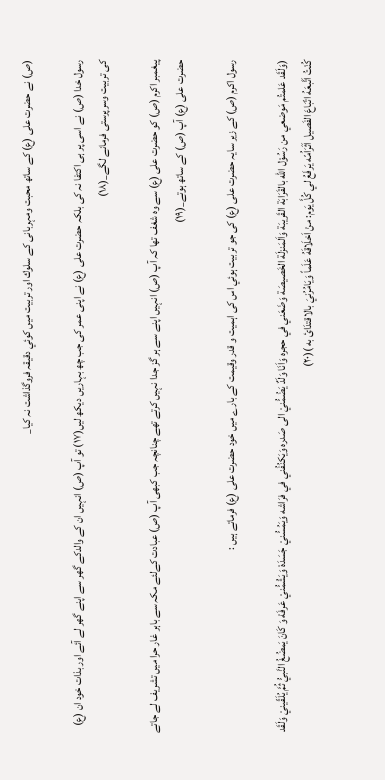(ص) نے حضرت على (ع) كے ساتھ محبت ومہربانى كے سلوك اور تربيت ميں كوئي دقيقہ فروگذاشت نہ كيا_

رسول خدا (ص) نے اسى پر ہى اكتفا نہ كى بلكہ حضرت على (ع) نے اپنى عمر كى جب چھ بہاريں ديكھ ليں(۱۷) تو آپ (ص) انہيں ان كے والدكے گھر سے اپنے گھر لے آئے اور بذات خود ان (ع) كى تربيت وسرپرستى فرمانے لگے_(۱۸)

پيغمبر اكرم (ص) كو حضرت على (ع) سے وہ شغف تھا كہ آپ (ص) انہيں اپنے سے ہر گز جدا نہيں كرتے تھے چنانچہ جب كبھى آپ (ص) عبادت كےلئے مكہ سے باہر غار حرا ميں تشريف لے جاتے حضرت على (ع) آپ (ص) كے ساتھ ہوتے_(۱۹)

رسول اكرم (ص) كے زير سايہ حضرت على (ع) كى جو تربيت ہوئي اس كى اہميت و قدر وقيمت كے بارے ميں خود حضرت على (ع) فرماتے ہيں :

(وَلَقَد عَلمتُم مَوضعي من رَسُوْل اللّه بالقَرَابَة القَريبَة وَاَلمَنزلَة الخَصيصَة وَضَعَني في حجره وَاَنَا وَلَدٌ يَضُمُّنيْ الى صَدره وَيَكنُفُني في فرَاشه وَيَمُسُّنيْ جَسَدَهْ وَيَشُمُّنيْ عَرفَهْ وَ كَانَ يَمضُغُ النَّبيُّ ثُمَّ يُلَقّينيْ وَلَقَد كُنْتُ اَتَّبعَهُ اتّبَاعَ الفَصيل اَثَرَاُمّه يَرفَعُ لي كُلَّ يَوم: منْ اَخلَاقَهُ عَلَماً وَيَامُرُنيَ بالاقتدَائ به )(۲۰)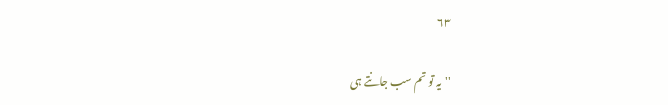۶۳

''يہ تو تم سب جانتے ہى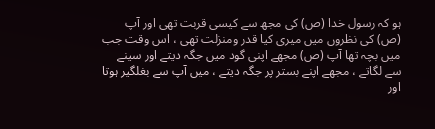ہو كہ رسول خدا (ص) كى مجھ سے كيسى قربت تھى اور آپ (ص) كى نظروں ميں ميرى كيا قدر ومنزلت تھى ، اس وقت جب ميں بچہ تھا آپ (ص) مجھے اپنى گود ميں جگہ ديتے اور سينے سے لگاتے ، مجھے اپنے بستر پر جگہ ديتے ، ميں آپ سے بغلگير ہوتا اور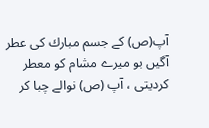آپ(ص) كے جسم مبارك كى عطر آگيں بو ميرے مشام كو معطر كرديتى ، آپ (ص) نوالے چبا كر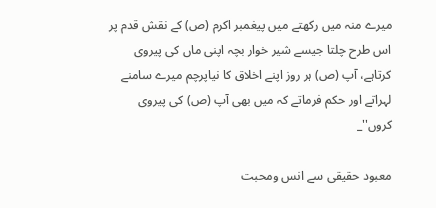ميرے منہ ميں ركھتے ميں پيغمبر اكرم (ص) كے نقش قدم پر اس طرح چلتا جيسے شير خوار بچہ اپنى ماں كى پيروى كرتاہے، آپ (ص) ہر روز اپنے اخلاق كا نياپرچم ميرے سامنے لہراتے اور حكم فرماتے كہ ميں بھى آپ (ص) كى پيروى كروں''_

معبود حقيقى سے انس ومحبت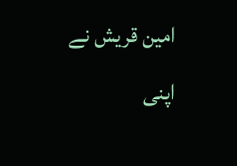امين قريش نے اپنى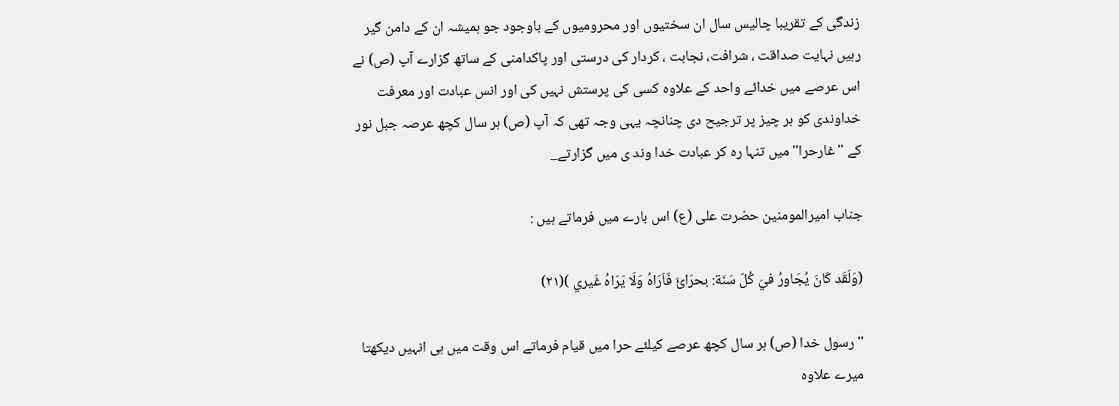زندگى كے تقريبا چاليس سال ان سختيوں اور محروميوں كے باوجود جو ہميشہ ان كے دامن گير رہيں نہايت صداقت ، شرافت، نجابت ، كردار كى درستى اور پاكدامنى كے ساتھ گزارے آپ (ص) نے اس عرصے ميں خدائے واحد كے علاوہ كسى كى پرستش نہيں كى اور انس عبادت اور معرفت خداوندى كو ہر چيز پر ترجيح دى چنانچہ يہى وجہ تھى كہ آپ (ص) ہر سال كچھ عرصہ جبل نور كے ''غارحرا'' ميں تنہا رہ كر عبادت خدا وند ى ميں گزارتے_

جناب اميرالمومنين حضرت على (ع) اس بارے ميں فرماتے ہيں :

(وَلَقَد كَانَ يُجَاورُ فيَ كُلّ سَنَة: بحرَائَ فَاَرَاهُ وَلَا يَرَاهُ غَيري )(۲۱)

''رسول خدا (ص) ہر سال كچھ عرصے كيلئے حرا ميں قيام فرماتے اس وقت ميں ہى انہيں ديكھتا ميرے علاوہ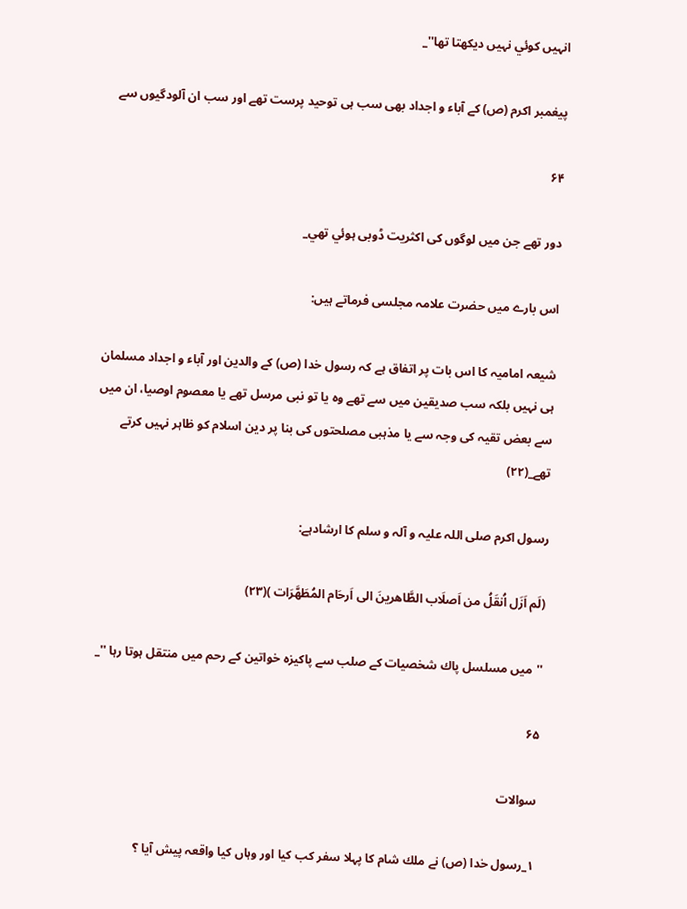انہيں كوئي نہيں ديكھتا تھا''_

پيغمبر اكرم (ص) كے آباء و اجداد بھى سب ہى توحید پرست تھے اور سب ان آلودگيوں سے

۶۴

دور تھے جن ميں لوگوں كى اكثريت ڈوبى ہوئي تھي_

اس بارے ميں حضرت علامہ مجلسى فرماتے ہيں:

شيعہ اماميہ كا اس بات پر اتفاق ہے كہ رسول خدا (ص) كے والدين اور آباء و اجداد مسلمان ہى نہيں بلكہ سب صديقين ميں سے تھے وہ يا تو نبى مرسل تھے يا معصوم اوصيا، ان ميں سے بعض تقيہ كى وجہ سے يا مذہبى مصلحتوں كى بنا پر دين اسلام كو ظاہر نہيں كرتے تھے_(۲۲)

رسول اكرم صلى اللہ عليہ و آلہ و سلم كا ارشادہے:

(لَم اَزَل اُنقَلُ من اَصلَاب الطَّاهرينَ الى اَرحَام المُطَهَّرَات )(۲۳)

''ميں مسلسل پاك شخصيات كے صلب سے پاكيزہ خواتين كے رحم ميں منتقل ہوتا رہا ''_

۶۵

سوالات

۱_رسول خدا (ص) نے ملك شام كا پہلا سفر كب كيا اور وہاں كيا واقعہ پيش آيا ؟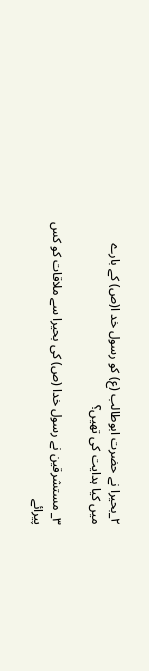۲_بحيرا نے حضرت ابوطالب (ع) كو رسول خد ا(ص) كے بارے ميں كيا ہدايت كى تھيں؟

۳_ مستشرقين نے رسول خدا (ص) كى بحيرا سے ملاقات كو كس پيرائے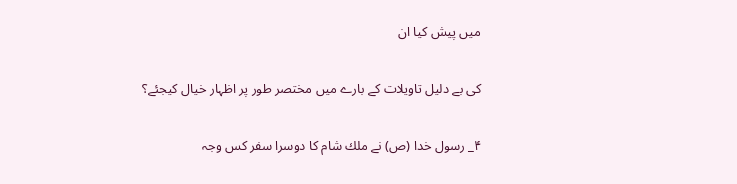ميں پيش كيا ان

كى بے دليل تاويلات كے بارے ميں مختصر طور پر اظہار خيال كيجئے؟

۴_ رسول خدا (ص) نے ملك شام كا دوسرا سفر كس وجہ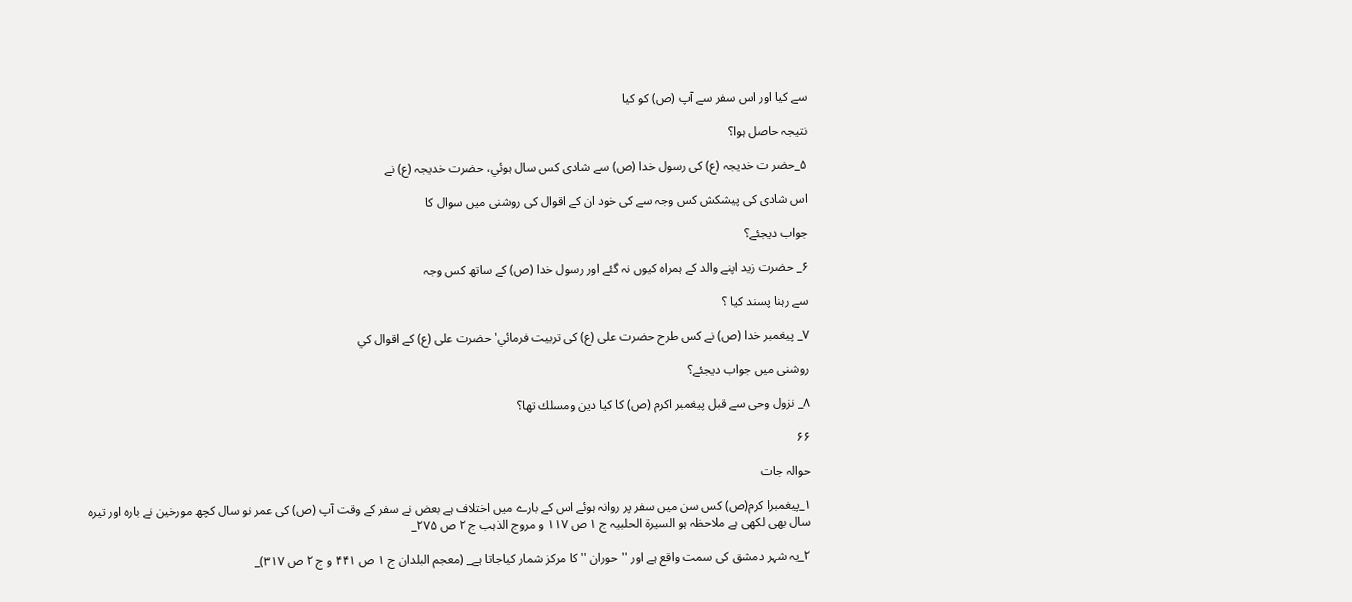سے كيا اور اس سفر سے آپ (ص) كو كيا

نتيجہ حاصل ہوا؟

۵_حضر ت خديجہ (ع) كى رسول خدا (ص) سے شادى كس سال ہوئي، حضرت خديجہ (ع) نے

اس شادى كى پيشكش كس وجہ سے كى خود ان كے اقوال كى روشنى ميں سوال كا

جواب ديجئے؟

۶_ حضرت زيد اپنے والد كے ہمراہ كيوں نہ گئے اور رسول خدا (ص) كے ساتھ كس وجہ

سے رہنا پسند كيا ؟

۷_ پيغمبر خدا (ص) نے كس طرح حضرت على (ع) كى تربيت فرمائي' حضرت على (ع) كے اقوال كي

روشنى ميں جواب ديجئے؟

۸_ نزول وحى سے قبل پيغمبر اكرم (ص) كا كيا دين ومسلك تھا؟

۶۶

حوالہ جات

۱_پيغمبرا كرم(ص) كس سن ميں سفر پر روانہ ہوئے اس كے بارے ميں اختلاف ہے بعض نے سفر كے وقت آپ (ص) كى عمر نو سال كچھ مورخين نے بارہ اور تيرہ سال بھى لكھى ہے ملاحظہ ہو السيرة الحلبيہ ج ۱ ص ۱۱۷ و مروج الذہب ج ۲ ص ۲۷۵_

۲_يہ شہر دمشق كى سمت واقع ہے اور ''حوران ''كا مركز شمار كياجاتا ہے_ (معجم البلدان ج ۱ ص ۴۴۱ و ج ۲ ص ۳۱۷)_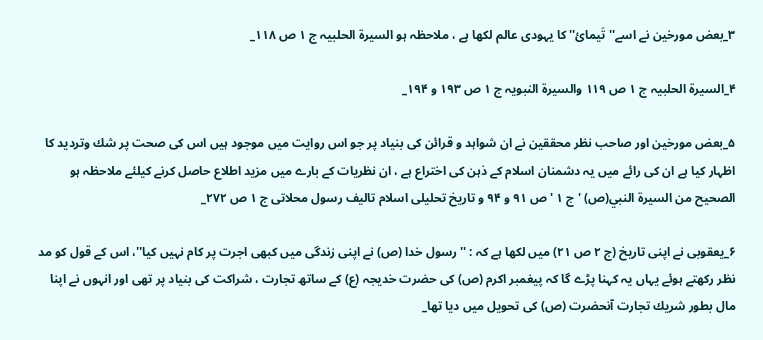۳_بعض مورخين نے اسے''تَيمائ'' كا يہودى عالم لكھا ہے ، ملاحظہ ہو السيرة الحلبيہ ج ۱ ص ۱۱۸_

۴_السيرة الحلبيہ ج ۱ ص ۱۱۹ والسيرة النبويہ ج ۱ ص ۱۹۳ و ۱۹۴_

۵_بعض مورخين اور صاحب نظر محققين نے ان شواہد و قرائن كى بنياد پر جو اس روايت ميں موجود ہيں اس كى صحت پر شك وترديد كا اظہار كيا ہے ان كى رائے ميں يہ دشمنان اسلام كے ذہن كى اختراع ہے ، ان نظريات كے بارے ميں مزيد اطلاع حاصل كرنے كيلئے ملاحظہ ہو الصحيح من السيرة النبي(ص) ' ج ۱ 'ص ۹۱ و ۹۴ و تاريخ تحليلى اسلام تاليف رسول محلاتى ج ۱ ص ۲۷۲_

۶_يعقوبى نے اپنى تاريخ (ج ۲ ص ۲۱) ميں لكھا ہے كہ : ''رسول خدا (ص) نے اپنى زندگى ميں كبھى اجرت پر كام نہيں كيا''، اس كے قول كو مد نظر ركھتے ہوئے يہاں يہ كہنا پڑے گا كہ پيغمبر اكرم (ص) كى حضرت خديجہ (ع) كے ساتھ تجارت ، شراكت كى بنياد پر تھى اور انہوں نے اپنا مال بطور شريك تجارت آنحضرت (ص) كى تحويل ميں ديا تھا_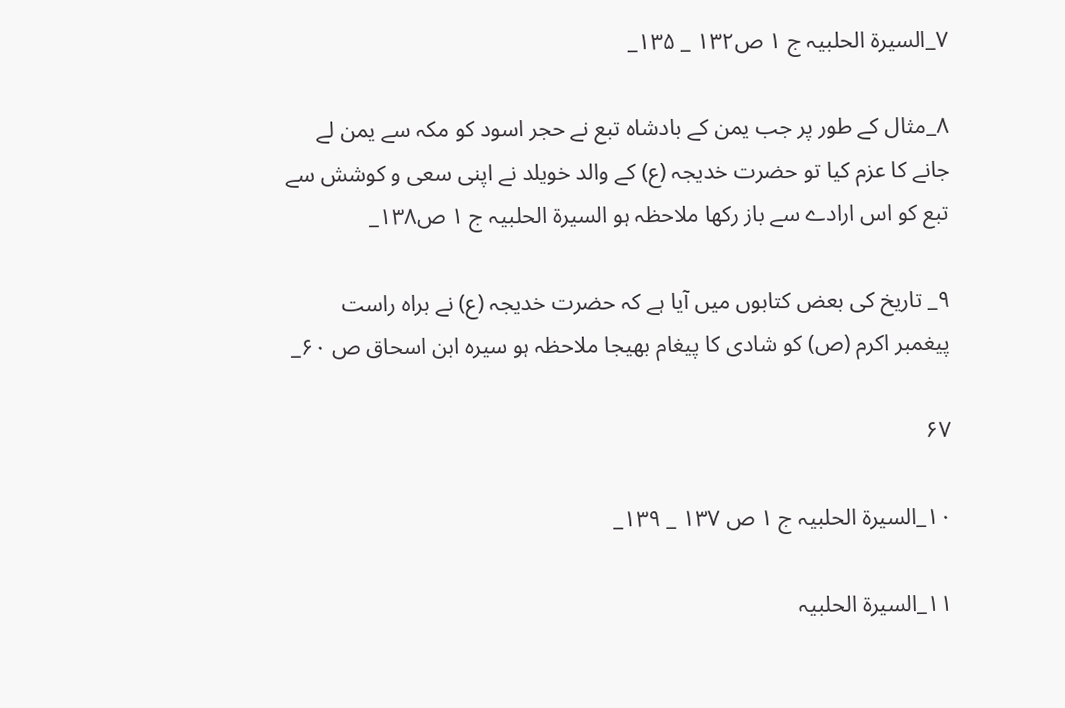۷_السيرة الحلبيہ ج ۱ ص۱۳۲ _ ۱۳۵_

۸_مثال كے طور پر جب يمن كے بادشاہ تبع نے حجر اسود كو مكہ سے يمن لے جانے كا عزم كيا تو حضرت خديجہ (ع) كے والد خويلد نے اپنى سعى و كوشش سے تبع كو اس ارادے سے باز ركھا ملاحظہ ہو السيرة الحلبيہ ج ۱ ص۱۳۸_

۹_ تاريخ كى بعض كتابوں ميں آيا ہے كہ حضرت خديجہ (ع) نے براہ راست پيغمبر اكرم (ص) كو شادى كا پيغام بھيجا ملاحظہ ہو سيرہ ابن اسحاق ص ۶۰_

۶۷

۱۰_السيرة الحلبيہ ج ۱ ص ۱۳۷ _ ۱۳۹_

۱۱_السيرة الحلبيہ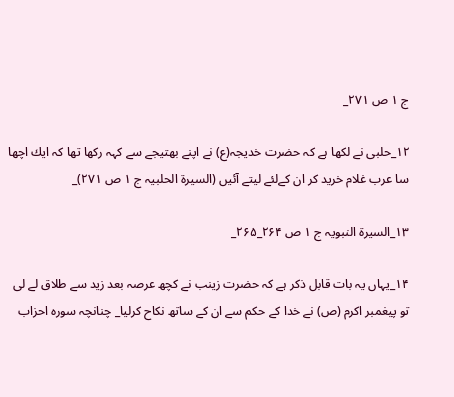ج ۱ ص ۲۷۱_

۱۲_حلبى نے لكھا ہے كہ حضرت خديجہ(ع) نے اپنے بھتيجے سے كہہ ركھا تھا كہ ايك اچھا سا عرب غلام خريد كر ان كےلئے ليتے آئيں (السيرة الحلبيہ ج ۱ ص ۲۷۱)_

۱۳_السيرة النبويہ ج ۱ ص ۲۶۴_۲۶۵_

۱۴_يہاں يہ بات قابل ذكر ہے كہ حضرت زينب نے كچھ عرصہ بعد زيد سے طلاق لے لى تو پيغمبر اكرم (ص) نے خدا كے حكم سے ان كے ساتھ نكاح كرليا_ چنانچہ سورہ احزاب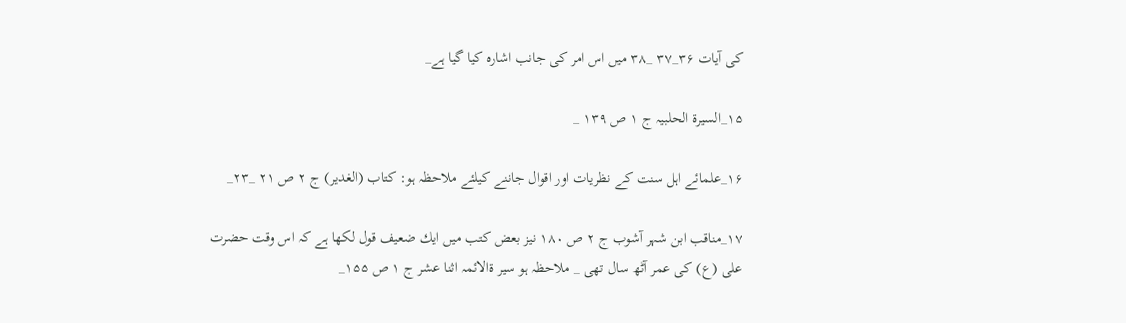كى آيات ۳۶_۳۷ _۳۸ ميں اس امر كى جانب اشارہ كيا گيا ہے_

۱۵_السيرة الحلبيہ ج ۱ ص ۱۳۹ _

۱۶_علمائے اہل سنت كے نظريات اور اقوال جاننے كيلئے ملاحظہ ہو: كتاب (الغدير) ج ۲ ص ۲۱ _۲۳_

۱۷_مناقب ابن شہر آشوب ج ۲ ص ۱۸۰ نيز بعض كتب ميں ايك ضعيف قول لكھا ہے كہ اس وقت حضرت على (ع) كى عمر آٹھ سال تھى _ ملاحظہ ہو سير ةالائمہ اثنا عشر ج ۱ ص ۱۵۵_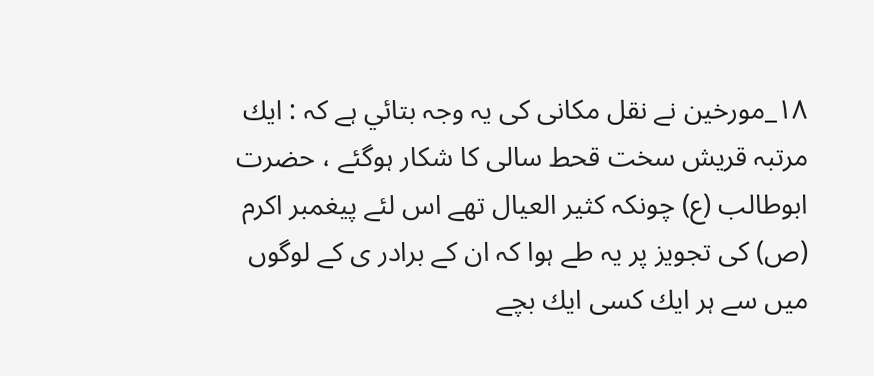۱۸_مورخين نے نقل مكانى كى يہ وجہ بتائي ہے كہ : ايك مرتبہ قريش سخت قحط سالى كا شكار ہوگئے ، حضرت ابوطالب (ع) چونكہ كثير العيال تھے اس لئے پيغمبر اكرم (ص) كى تجويز پر يہ طے ہوا كہ ان كے برادر ى كے لوگوں ميں سے ہر ايك كسى ايك بچے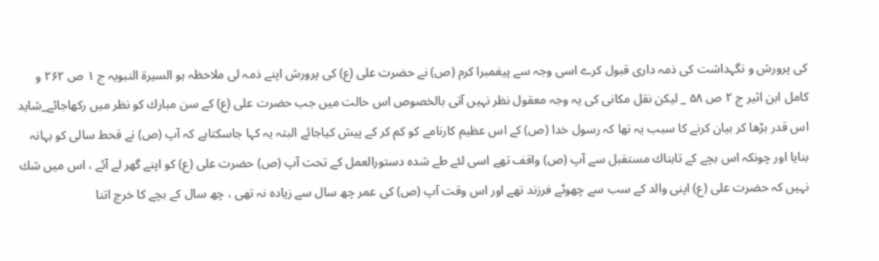كى پرورش و نگہداشت كى ذمہ دارى قبول كرے اسى وجہ سے پيغمبرا كرم (ص) نے حضرت على (ع) كى پرورش اپنے ذمہ لى ملاحظہ ہو السيرة النبويہ ج ۱ ص ۲۶۲ و كامل ابن اثير ج ۲ ص ۵۸ _ ليكن نقل مكانى كى يہ وجہ معقول نظر نہيں آتى بالخصوص اس حالت ميں جب حضرت على (ع) كے سن مبارك كو نظر ميں ركھاجائے_شايد اس قدر بڑھا كر بيان كرنے كا سبب يہ تھا كہ رسول خدا (ص) كے اس عظيم كارنامے كو كم كر كے پيش كياجائے البتہ يہ كہا جاسكتاہے كہ آپ (ص) نے قحط سالى كو بہانہ بنايا اور چونكہ اس بچے كے تابناك مستقبل سے آپ (ص) واقف تھے اسى لئے طے شدہ دستورالعمل كے تحت آپ (ص) حضرت على (ع) كو اپنے گھر لے آئے ، اس ميں شك نہيں كہ حضرت على (ع) اپنى والد كے سب سے چھوٹے فرزند تھے اور اس وقت آپ (ص) كى عمر چھ سال سے زيادہ نہ تھى ، چھ سال كے بچے كا خرچ اتنا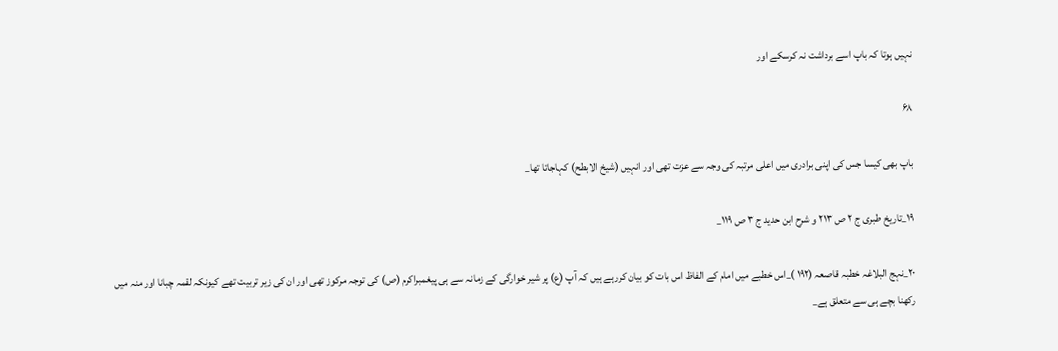نہيں ہوتا كہ باپ اسے برداشت نہ كرسكے اور

۶۸

باپ بھى كيسا جس كى اپنى برادرى ميں اعلى مرتبہ كى وجہ سے عزت تھى اور انہيں (شيخ الابطح) كہاجاتا تھا_

۱۹_تاريخ طبرى ج ۲ ص ۲۱۳ و شرح ابن حديد ج ۳ ص ۱۱۹_

۲۰_نہج البلاغہ خطبہ قاصعہ (۱۹۲ )_اس خطبے ميں امام كے الفاظ اس بات كو بيان كررہے ہيں كہ آپ (ع) پر شير خوارگى كے زمانہ سے ہى پيغمبراكرم (ص) كى توجہ مركوز تھى اور ان كى زير تربيت تھے كيونكہ لقمہ چبانا اور منہ ميں ركھنا بچے ہى سے متعلق ہے_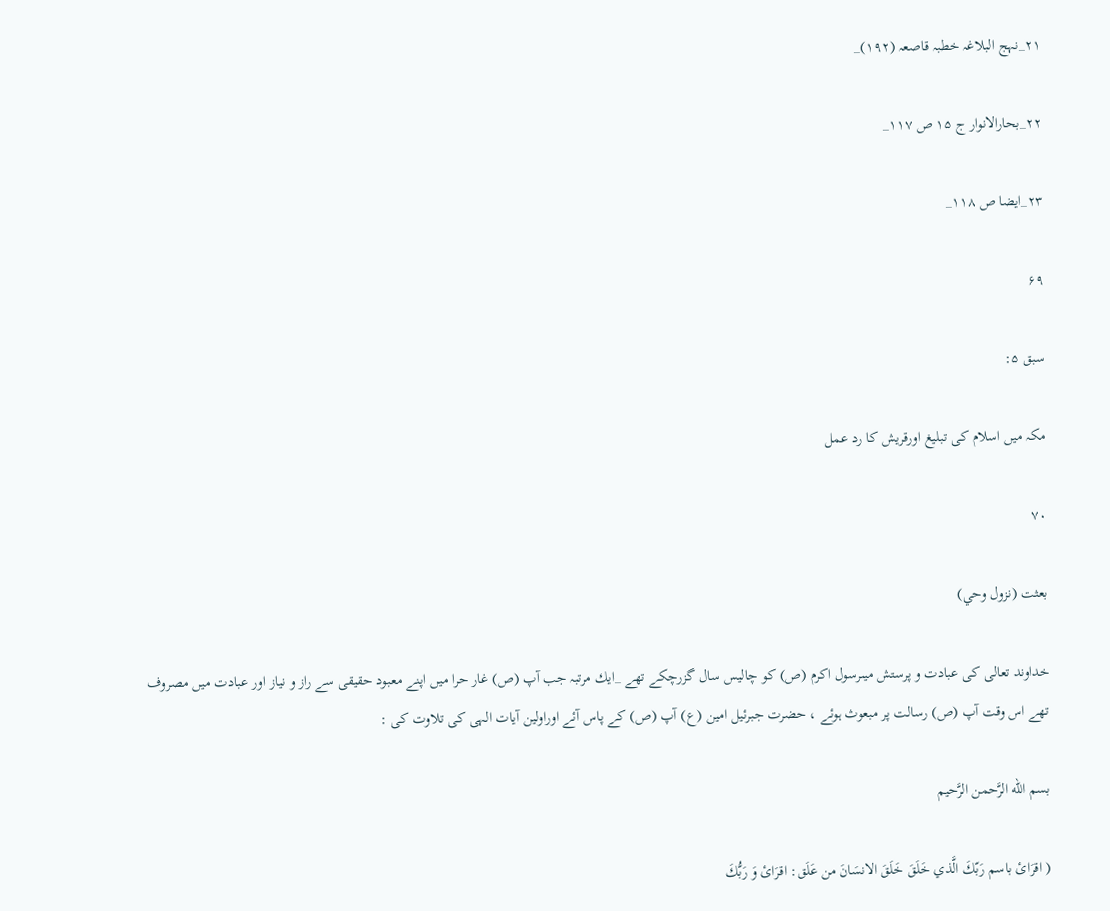۲۱_نہج البلاغہ خطبہ قاصعہ (۱۹۲)_

۲۲_بحارالانوار ج ۱۵ ص ۱۱۷_

۲۳_ايضا ص ۱۱۸_

۶۹

سبق ۵:

مكہ ميں اسلام كى تبليغ اورقريش كا رد عمل

۷۰

بعثت (نزول وحي)

خداوند تعالى كى عبادت و پرستش ميںرسول اكرم (ص) كو چاليس سال گزرچكے تھے _ايك مرتبہ جب آپ (ص) غار حرا ميں اپنے معبود حقيقى سے راز و نياز اور عبادت ميں مصروف تھے اس وقت آپ (ص) رسالت پر مبعوث ہوئے ، حضرت جبرئيل امين (ع) آپ (ص) كے پاس آئے اوراولين آيات الہى كى تلاوت كى :

بسم اللّه الرَّحمن الرَّحيم

( اقرَائ باسم رَبّكَ الَّذي خَلَقَ خَلَقَ الانسَانَ من عَلَق: اقرَائ وَ رَبُّكَ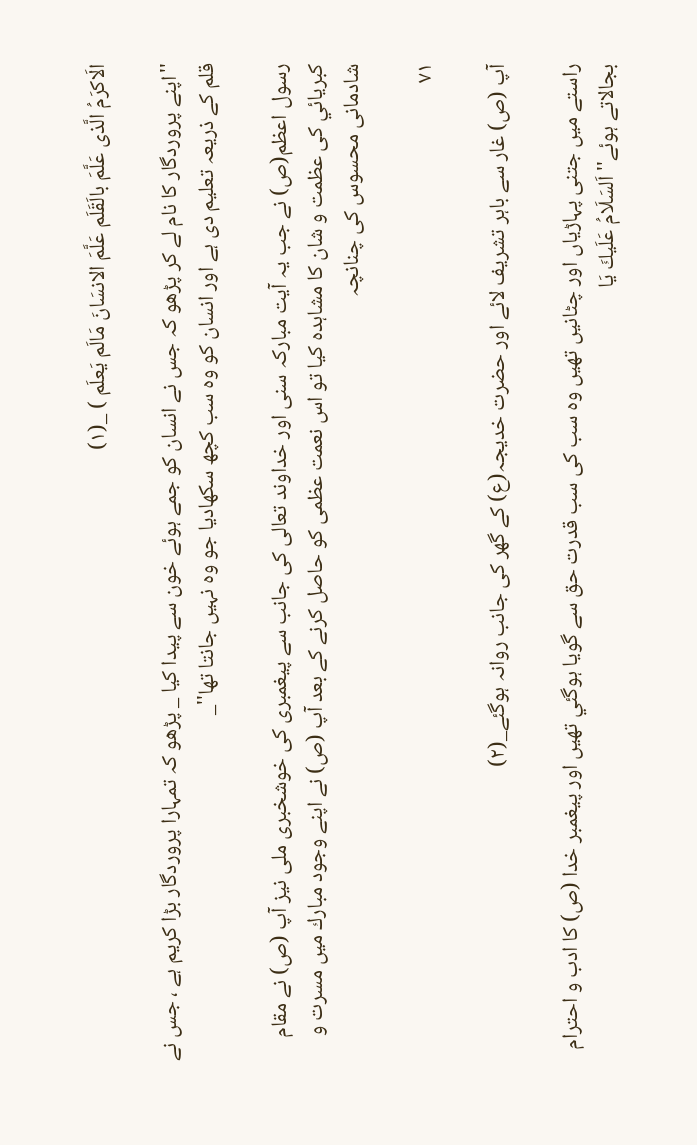الَاكرَمُ الَّذى عَلَّمَ بالَقَلَم عَلَّمَ الانسَانَ مَالَم يَعلَم ) _(۱)

''اپنے پروردگار كا نام لے كر پڑھو كہ جس نے انسان كو جمے ہوئے خون سے پيدا كيا _ پڑھو كہ تمہارا پروردگار بڑا كريم ہے ، جس نے قلم كے ذريعہ تعليم دى ہے اور انسان كو وہ سب كچھ سكھاديا جو وہ نہيں جانتا تھا''_

رسول اعظم(ص) نے جب يہ آيت مباركہ سنى اور خداوند تعالى كى جانب سے پيغمبرى كى خوشخبرى ملى نيز آپ (ص) نے مقام كبريائي كى عظمت و شان كا مشاہدہ كيا تو اس نعمت عظمى كو حاصل كرنے كے بعد آپ (ص) نے اپنے وجود مبارك ميں مسرت و شادمانى محسوس كى چنانچہ

۷۱

آپ (ص) غار سے باہر تشريف لائے اور حضرت خديجہ(ع) كے گھر كى جانب روانہ ہوگئے_(۲)

راستے ميں جتنى پہاڑياں اور چٹانيں تھيں وہ سب كى سب قدرت حق سے گويا ہوگئي تھيں اور پيغمبر خدا (ص) كا ادب و احترام بجالاتے ہوئے''اَلسَلَامُ عَلَيكَ يَا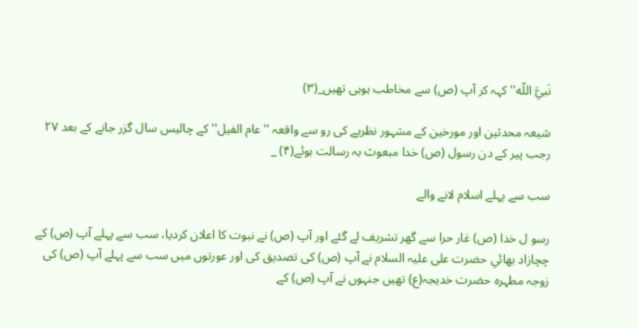نَبيَّ اللّه'' كہہ كر آپ (ص) سے مخاطب ہوہى تھيں_(۳)

شيعہ محدثين اور مورخين كے مشہور نظريے كى رو سے واقعہ ''عام الفيل'' كے چاليس سال گزر جانے كے بعد ۲۷ رجب پير كے دن رسول (ص) خدا مبعوث بہ رسالت ہوئے(۴) _

سب سے پہلے اسلام لانے والے

رسو ل خدا (ص) غار حرا سے گھر تشريف لے گئے اور آپ (ص) نے نبوت كا اعلان كرديا، سب سے پہلے آپ (ص) كے چچازاد بھائي حضرت على عليہ السلام نے آپ (ص) كى تصديق كى اور عورتوں ميں سب سے پہلے آپ (ص) كى زوجہ مطہرہ حضرت خديجہ(ع) تھيں جنہوں نے آپ (ص) كے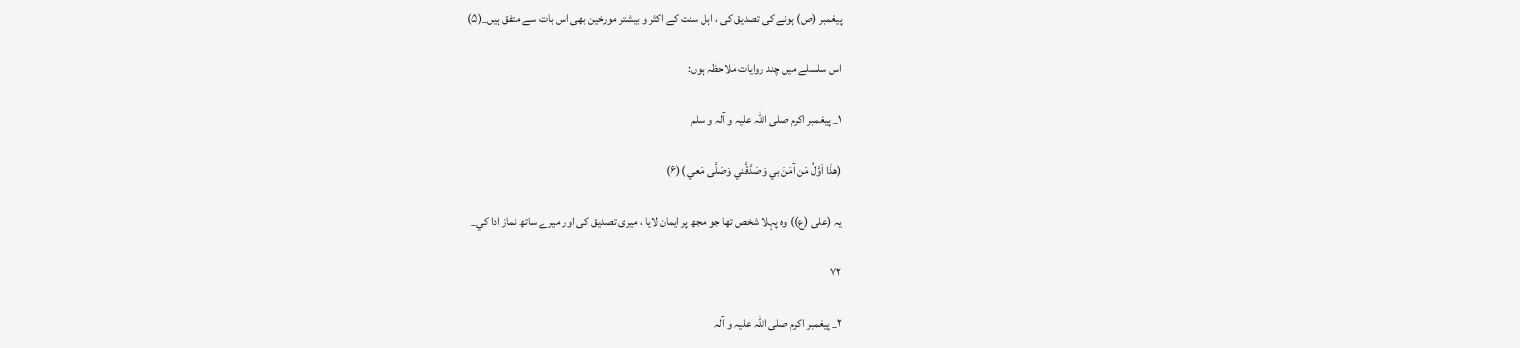پيغمبر (ص) ہونے كى تصديق كى ، اہل سنت كے اكثر و بيشتر مورخين بھى اس بات سے متفق ہيں_(۵)

اس سلسلے ميں چند روايات ملاحظہ ہوں:

۱_ پيغمبر اكرم صلى اللہ عليہ و آلہ و سلم

(هذَا اَوَّلُ مَن آمَنَ بي وَصَدَّقَّني وَصَلَّى مَعي )(۶)

يہ (على (ع)) وہ پہلا شخص تھا جو مجھ پر ايمان لايا ، ميرى تصديق كى اور ميرے ساتھ نماز ادا كي_

۷۲

۲_ پيغمبر اكرم صلى اللہ عليہ و آلہ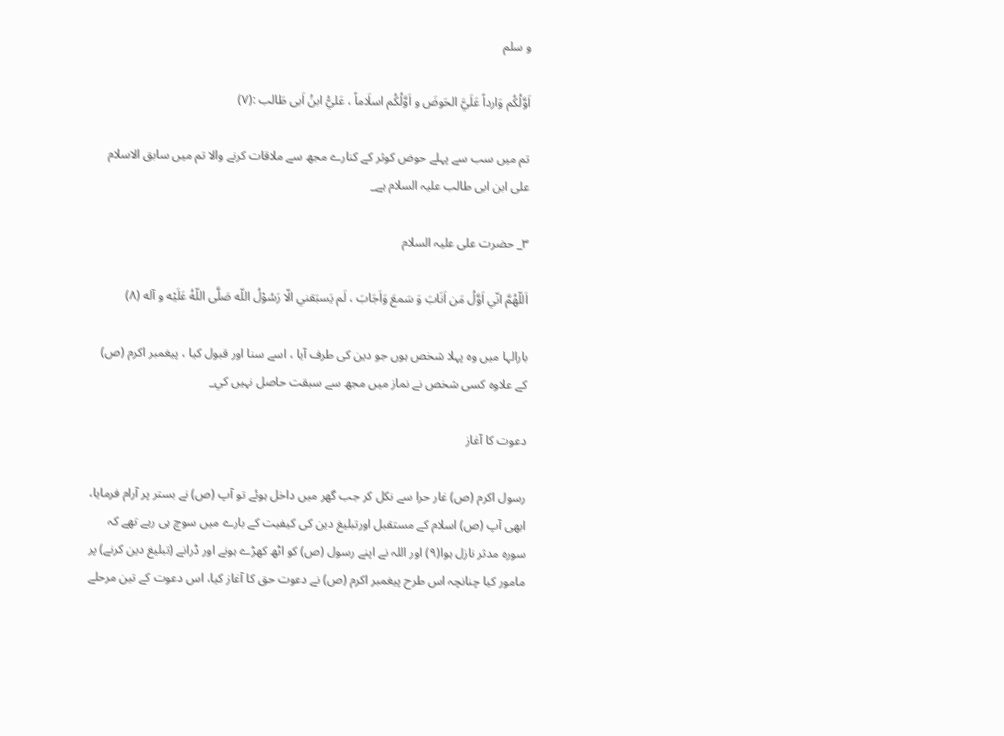و سلم

اَوَّلُكُم وَارداً عَلَيَّ الحَوضَ و اَوَّلُكُم اسلَاماً ، عَليُّ ابنُ اَبى طَالب :(۷)

تم ميں سب سے پہلے حوض كوثر كے كنارے مجھ سے ملاقات كرنے والا تم ميں سابق الاسلام على ابن ابى طالب عليہ السلام ہے_

۳_ حضرت على عليہ السلام

اَللّهُمَّ انّي اَوَّلُ مَن اَنَابَ وَ سَمعَ وَاَجَابَ ، لَم يَسبَقني الّا رَسُوْلُ اللّه صَلَّى اللّهُ عَلَيْه و آله (۸)

بارالہا ميں وہ پہلا شخص ہوں جو دين كى طرف آيا ، اسے سنا اور قبول كيا ، پيغمبر اكرم (ص) كے علاوہ كسى شخص نے نماز ميں مجھ سے سبقت حاصل نہيں كي_

دعوت كا آغاز

رسول اكرم (ص) غار حرا سے نكل كر جب گھر ميں داخل ہوئے تو آپ (ص) نے بستر پر آرام فرمايا، ابھى آپ (ص) اسلام كے مستقبل اورتبليغ دين كى كيفيت كے بارے ميں سوچ ہى رہے تھے كہ سورہ مدثر نازل ہوا(۹) اور اللہ نے اپنے رسول (ص) كو اٹھ كھڑے ہونے اور ڈرانے (تبليغ دين كرنے) پر مامور كيا چنانچہ اس طرح پيغمبر اكرم (ص) نے دعوت حق كا آغاز كيا، اس دعوت كے تين مرحلے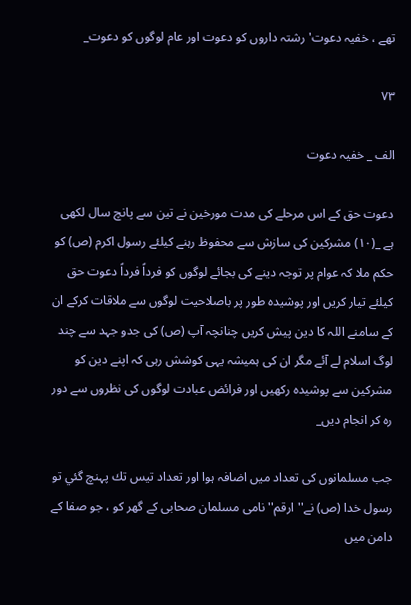تھے ، خفيہ دعوت' رشتہ داروں كو دعوت اور عام لوگوں كو دعوت_

۷۳

الف _ خفيہ دعوت

دعوت حق كے اس مرحلے كى مدت مورخين نے تين سے پانچ سال لكھى ہے _(۱۰) مشركين كى سازش سے محفوظ رہنے كيلئے رسول اكرم (ص) كو حكم ملا كہ عوام پر توجہ دينے كى بجائے لوگوں كو فرداً فرداً دعوت حق كيلئے تيار كريں اور پوشيدہ طور پر باصلاحيت لوگوں سے ملاقات كركے ان كے سامنے اللہ كا دين پيش كريں چنانچہ آپ (ص) كى جدو جہد سے چند لوگ اسلام لے آئے مگر ان كى ہميشہ يہى كوشش رہى كہ اپنے دين كو مشركين سے پوشيدہ ركھيں اور فرائض عبادت لوگوں كى نظروں سے دور رہ كر انجام ديں_

جب مسلمانوں كى تعداد ميں اضافہ ہوا اور تعداد تيس تك پہنچ گئي تو رسول خدا (ص) نے''ارقم'' نامى مسلمان صحابى كے گھر كو ، جو صفا كے دامن ميں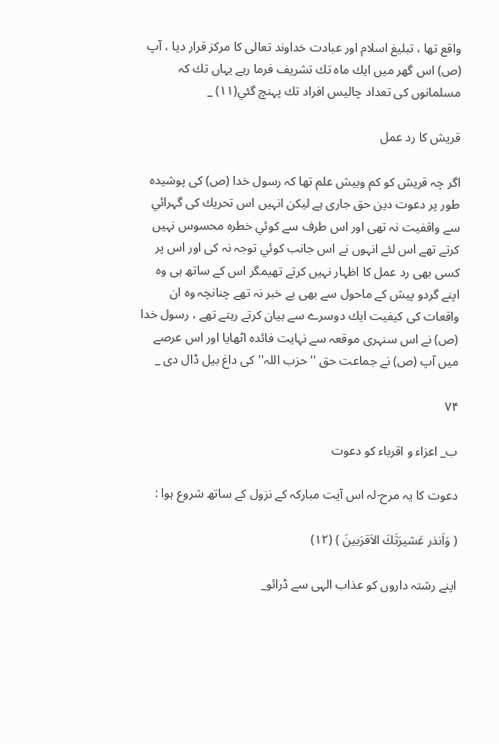واقع تھا ، تبليغ اسلام اور عبادت خداوند تعالى كا مركز قرار ديا ، آپ (ص) اس گھر ميں ايك ماہ تك تشريف فرما رہے يہاں تك كہ مسلمانوں كى تعداد چاليس افراد تك پہنچ گئي(۱۱) _

قريش كا رد عمل

اگر چہ قريش كو كم وبيش علم تھا كہ رسول خدا (ص) كى پوشيدہ طور پر دعوت دين حق جارى ہے ليكن انہيں اس تحريك كى گہرائي سے واقفيت نہ تھى اور اس طرف سے كوئي خطرہ محسوس نہيں كرتے تھے اس لئے انہوں نے اس جانب كوئي توجہ نہ كى اور اس پر كسى بھى رد عمل كا اظہار نہيں كرتے تھیمگر اس كے ساتھ ہى وہ اپنے گردو پيش كے ماحول سے بھى بے خبر نہ تھے چنانچہ وہ ان واقعات كى كيفيت ايك دوسرے سے بيان كرتے رہتے تھے ، رسول خدا (ص) نے اس سنہرى موقعہ سے نہايت فائدہ اٹھايا اور اس عرصے ميں آپ (ص) نے جماعت حق ''حزب اللہ'' كى داغ بيل ڈال دى _

۷۴

ب_ اعزاء و اقرباء كو دعوت

دعوت كا يہ مرح-لہ اس آيت مباركہ كے نزول كے ساتھ شروع ہوا :

( وَاَنذر عَشيرَتَكَ الاَقرَبينَ ) (۱۲)

اپنے رشتہ داروں كو عذاب الہى سے ڈرائو_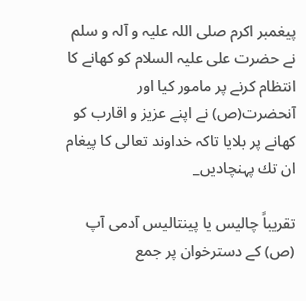پيغمبر اكرم صلى اللہ عليہ و آلہ و سلم نے حضرت على عليہ السلام كو كھانے كا انتظام كرنے پر مامور كيا اور آنحضرت(ص) نے اپنے عزيز و اقارب كو كھانے پر بلايا تاكہ خداوند تعالى كا پيغام ان تك پہنچاديں_

تقريباً چاليس يا پينتاليس آدمى آپ (ص) كے دسترخوان پر جمع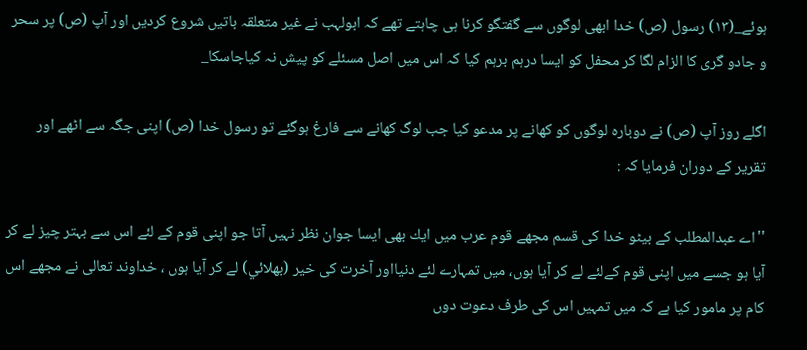ہوئے_(۱۳) رسول (ص) خدا ابھى لوگوں سے گفتگو كرنا ہى چاہتے تھے كہ ابولہب نے غير متعلقہ باتيں شروع كرديں اور آپ (ص) پر سحر و جادو گرى كا الزام لگا كر محفل كو ايسا درہم برہم كيا كہ اس ميں اصل مسئلے كو پيش نہ كياجاسكا_

اگلے روز آپ (ص) نے دوبارہ لوگوں كو كھانے پر مدعو كيا جب لوگ كھانے سے فارغ ہوگئے تو رسول خدا (ص) اپنى جگہ سے اٹھے اور تقرير كے دوران فرمايا كہ :

''اے عبدالمطلب كے بيٹو خدا كى قسم مجھے قوم عرب ميں ايك بھى ايسا جوان نظر نہيں آتا جو اپنى قوم كے لئے اس سے بہتر چيز لے كر آيا ہو جسے ميں اپنى قوم كےلئے لے كر آيا ہوں، ميں تمہارے لئے دنيااور آخرت كى خير (بھلائي) لے كر آيا ہوں ، خداوند تعالى نے مجھے اس كام پر مامور كيا ہے كہ ميں تمہيں اس كى طرف دعوت دوں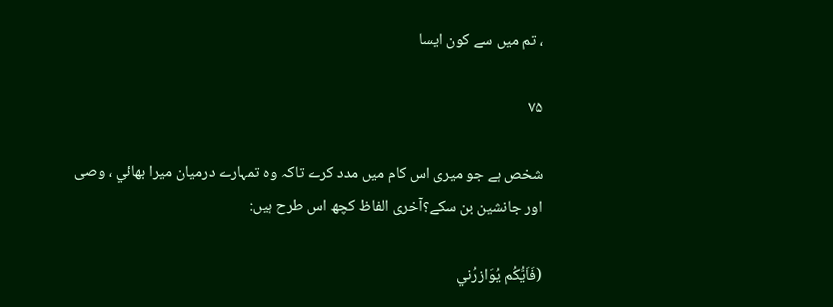، تم ميں سے كون ايسا

۷۵

شخص ہے جو ميرى اس كام ميں مدد كرے تاكہ وہ تمہارے درميان ميرا بھائي ، وصى اور جانشين بن سكے؟آخرى الفاظ كچھ اس طرح ہيں:

(فَاَيُّكُم يُوَازرُني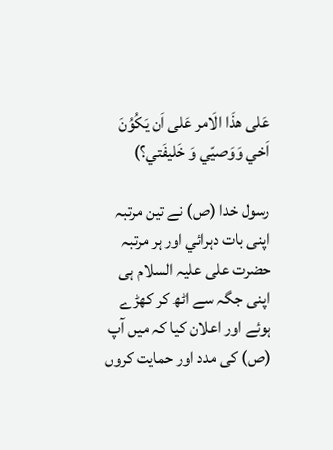عَلى هذَا الَامر عَلى اَن يَكُوُنَ اَخي وَوَصيّي وَ خَليفَتي؟)

رسول خدا (ص) نے تين مرتبہ اپنى بات دہرائي اور ہر مرتبہ حضرت على عليہ السلام ہى اپنى جگہ سے اٹھ كر كھڑے ہوئے اور اعلان كيا كہ ميں آپ (ص) كى مدد اور حمايت كروں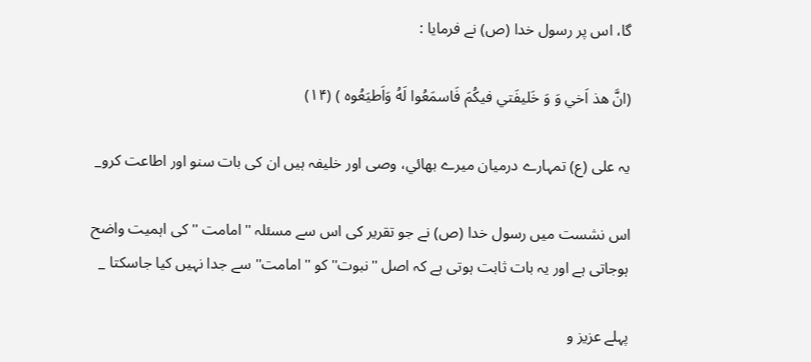گا، اس پر رسول خدا (ص) نے فرمايا :

(انَّ هذ اَخي وَ وَ خَليفَتي فيكُمَ فَاسمَعُوا لَهُ وَاَطيَعُوه ) (۱۴)

يہ على (ع) تمہارے درميان ميرے بھائي، وصى اور خليفہ ہيں ان كى بات سنو اور اطاعت كرو_

اس نشست ميں رسول خدا (ص) نے جو تقرير كى اس سے مسئلہ ''امامت '' كى اہميت واضح ہوجاتى ہے اور يہ بات ثابت ہوتى ہے كہ اصل ''نبوت'' كو ''امامت'' سے جدا نہيں كيا جاسكتا _

پہلے عزيز و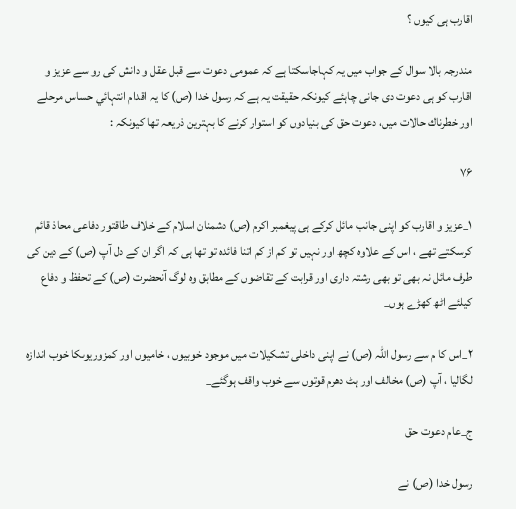اقارب ہى كيوں ؟

مندرجہ بالا سوال كے جواب ميں يہ كہاجاسكتا ہے كہ عمومى دعوت سے قبل عقل و دانش كى رو سے عزيز و اقارب كو ہى دعوت دى جانى چاہئے كيونكہ حقيقت يہ ہے كہ رسول خدا (ص) كا يہ اقدام انتہائي حساس مرحلے اور خطرناك حالات ميں، دعوت حق كى بنيادوں كو استوار كرنے كا بہترين ذريعہ تھا كيونكہ :

۷۶

۱_عزيز و اقارب كو اپنى جانب مائل كركے ہى پيغمبر اكرم (ص) دشمنان اسلام كے خلاف طاقتور دفاعى محاذ قائم كرسكتے تھے ، اس كے علاوہ كچھ اور نہيں تو كم از كم اتنا فائدہ تو تھا ہى كہ اگر ان كے دل آپ (ص) كے دين كى طرف مائل نہ بھى تو بھى رشتہ دارى اور قرابت كے تقاضوں كے مطابق وہ لوگ آنحضرت (ص) كے تحفظ و دفاع كيلئے اٹھ كھڑے ہوں_

۲_اس كا م سے رسول اللہ (ص) نے اپنى داخلى تشكيلات ميں موجود خوبيوں ، خاميوں اور كمزوريوںكا خوب اندازہ لگاليا ، آپ (ص) مخالف اور ہٹ دھرم قوتوں سے خوب واقف ہوگئے_

ج_عام دعوت حق

رسول خدا (ص) نے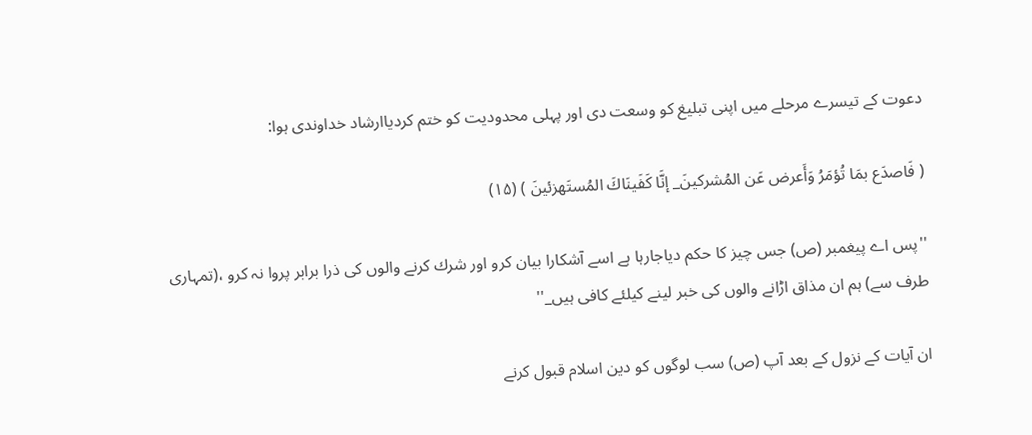دعوت كے تيسرے مرحلے ميں اپنى تبليغ كو وسعت دى اور پہلى محدوديت كو ختم كردياارشاد خداوندى ہوا:

( فَاصدَع بمَا تُؤمَرُ وَأَعرض عَن المُشركينَ_ إنَّا كَفَينَاكَ المُستَهزئينَ ) (۱۵)

''پس اے پيغمبر (ص) جس چيز كا حكم دياجارہا ہے اسے آشكارا بيان كرو اور شرك كرنے والوں كى ذرا برابر پروا نہ كرو ،(تمہارى طرف سے) ہم ان مذاق اڑانے والوں كى خبر لينے كيلئے كافى ہيں_''

ان آيات كے نزول كے بعد آپ (ص) سب لوگوں كو دين اسلام قبول كرنے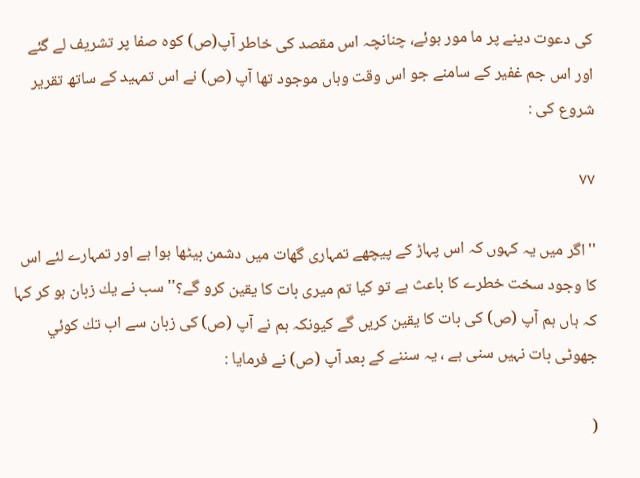كى دعوت دينے پر ما مور ہوئے، چنانچہ اس مقصد كى خاطر آپ(ص) كوہ صفا پر تشريف لے گئے اور اس جم غفير كے سامنے جو اس وقت وہاں موجود تھا آپ (ص) نے اس تمہيد كے ساتھ تقرير شروع كى :

۷۷

''اگر ميں يہ كہوں كہ اس پہاڑ كے پيچھے تمہارى گھات ميں دشمن بيٹھا ہوا ہے اور تمہارے لئے اس كا وجود سخت خطرے كا باعث ہے تو كيا تم ميرى بات كا يقين كرو گے؟'' سب نے يك زبان ہو كر كہا كہ ہاں ہم آپ (ص) كى بات كا يقين كريں گے كيونكہ ہم نے آپ (ص) كى زبان سے اب تك كوئي جھوٹى بات نہيں سنى ہے ، يہ سننے كے بعد آپ (ص) نے فرمايا :

(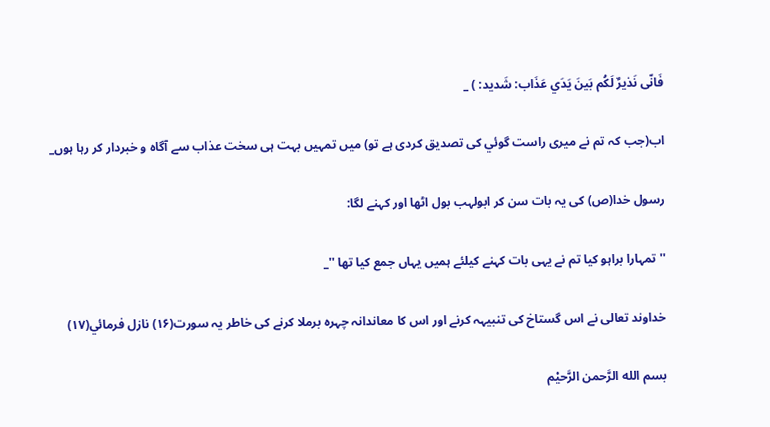فَانّى نَذيرٌ لَكُم بَينَ يَدَي عَذَاب: شَديد: ) _

اب(جب كہ تم نے ميرى راست گوئي كى تصديق كردى ہے تو) ميں تمہيں بہت ہى سخت عذاب سے آگاہ و خبردار كر رہا ہوں_

رسول خدا(ص) كى يہ بات سن كر ابولہب بول اٹھا اور كہنے لگا:

'' تمہارا براہو كيا تم نے يہى بات كہنے كيلئے ہميں يہاں جمع كيا تھا ''_

خداوند تعالى نے اس گستاخ كى تنبيہہ كرنے اور اس كا معاندانہ چہرہ برملا كرنے كى خاطر يہ سورت(۱۶) نازل فرمائي(۱۷)

بسم الله الرَّحمن الرَّحيْم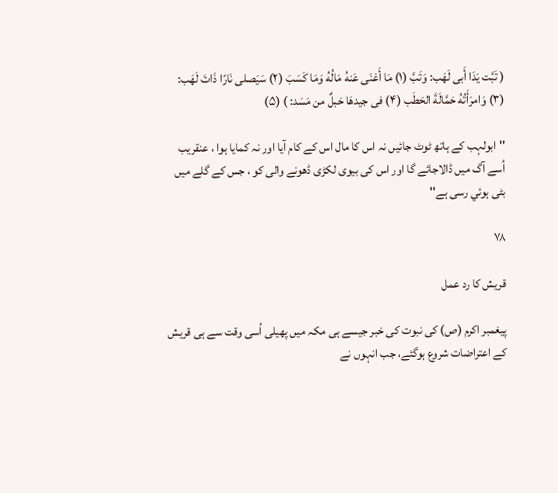( تَبَّت يَدَا أَبى لَهَب: وَتَبَّ (۱) مَا أَغنَى عَنهُ مَالُهُ وَمَا كَسَبَ (۲) سَيَصلى نَارًا ذَاتَ لَهَب: (۳) وَامرَأَتُهُ حَمَّالَةَ الحَطَب (۴) فى جيدهَا حَبلٌ من مَسَد: ) (۵)

''ابولہب كے ہاتھ ٹوٹ جائيں نہ اس كا مال اس كے كام آيا اور نہ كمايا ہوا ، عنقريب اُسے آگ ميں ڈالاجائے گا اور اس كى بيوى لكڑى ڈھونے والى كو ، جس كے گلے ميں بٹى ہوئي رسى ہے''

۷۸

قريش كا رد عمل

پيغمبر اكرم (ص) كى نبوت كى خبر جيسے ہى مكہ ميں پھيلى اُسى وقت سے ہى قريش كے اعتراضات شروع ہوگئے، جب انہوں نے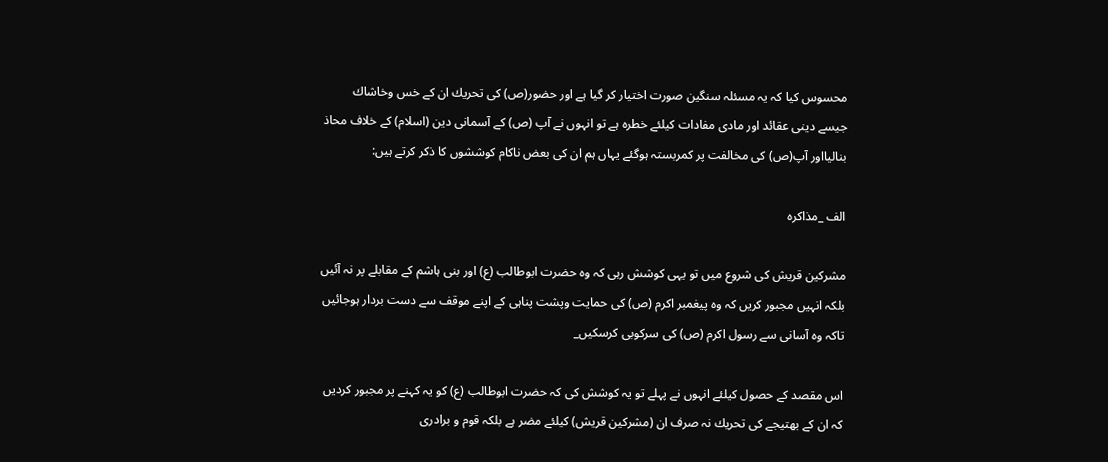محسوس كيا كہ يہ مسئلہ سنگين صورت اختيار كر گيا ہے اور حضور(ص) كى تحريك ان كے خس وخاشاك جيسے دينى عقائد اور مادى مفادات كيلئے خطرہ ہے تو انہوں نے آپ (ص) كے آسمانى دين (اسلام) كے خلاف محاذ بناليااور آپ(ص) كى مخالفت پر كمربستہ ہوگئے يہاں ہم ان كى بعض ناكام كوششوں كا ذكر كرتے ہيں:

الف _مذاكرہ

مشركين قريش كى شروع ميں تو يہى كوشش رہى كہ وہ حضرت ابوطالب (ع) اور بنى ہاشم كے مقابلے پر نہ آئيں بلكہ انہيں مجبور كريں كہ وہ پيغمبر اكرم (ص) كى حمايت وپشت پناہى كے اپنے موقف سے دست بردار ہوجائيں تاكہ وہ آسانى سے رسول اكرم (ص) كى سركوبى كرسكيں_

اس مقصد كے حصول كيلئے انہوں نے پہلے تو يہ كوشش كى كہ حضرت ابوطالب (ع) كو يہ كہنے پر مجبور كرديں كہ ان كے بھتيجے كى تحريك نہ صرف ان (مشركين قريش) كيلئے مضر ہے بلكہ قوم و برادرى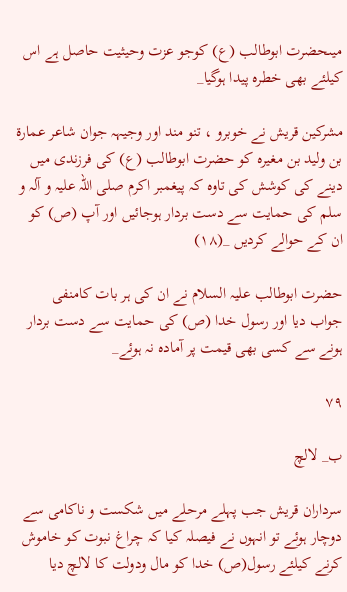ميںحضرت ابوطالب (ع) كوجو عزت وحيثيت حاصل ہے اس كيلئے بھى خطرہ پيدا ہوگيا_

مشركين قريش نے خوبرو ، تنو مند اور وجيہہ جوان شاعر عمارة بن وليد بن مغيرہ كو حضرت ابوطالب (ع) كى فرزندى ميں دينے كى كوشش كى تاوہ كہ پيغمبر اكرم صلى اللہ عليہ و آلہ و سلم كى حمايت سے دست بردار ہوجائيں اور آپ (ص) كو ان كے حوالے كرديں _(۱۸)

حضرت ابوطالب عليہ السلام نے ان كى ہر بات كامنفى جواب ديا اور رسول خدا (ص) كى حمايت سے دست بردار ہونے سے كسى بھى قيمت پر آمادہ نہ ہوئے_

۷۹

ب_ لالچ

سرداران قريش جب پہلے مرحلے ميں شكست و ناكامى سے دوچار ہوئے تو انہوں نے فيصلہ كيا كہ چراغ نبوت كو خاموش كرنے كيلئے رسول(ص) خدا كو مال ودولت كا لالچ ديا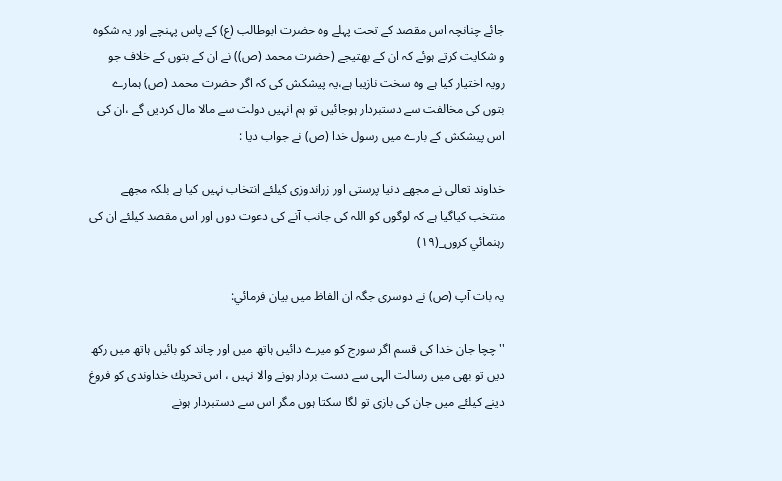جائے چنانچہ اس مقصد كے تحت پہلے وہ حضرت ابوطالب (ع) كے پاس پہنچے اور يہ شكوہ و شكايت كرتے ہوئے كہ ان كے بھتيجے (حضرت محمد (ص)) نے ان كے بتوں كے خلاف جو رويہ اختيار كيا ہے وہ سخت نازيبا ہے،يہ پيشكش كى كہ اگر حضرت محمد (ص) ہمارے بتوں كى مخالفت سے دستبردار ہوجائيں تو ہم انہيں دولت سے مالا مال كرديں گے ،ان كى اس پيشكش كے بارے ميں رسول خدا (ص) نے جواب ديا :

خداوند تعالى نے مجھے دنيا پرستى اور زراندوزى كيلئے انتخاب نہيں كيا ہے بلكہ مجھے منتخب كياگيا ہے كہ لوگوں كو اللہ كى جانب آنے كى دعوت دوں اور اس مقصد كيلئے ان كى رہنمائي كروں_(۱۹)

يہ بات آپ (ص) نے دوسرى جگہ ان الفاظ ميں بيان فرمائي:

''چچا جان خدا كى قسم اگر سورج كو ميرے دائيں ہاتھ ميں اور چاند كو بائيں ہاتھ ميں ركھ ديں تو بھى ميں رسالت الہى سے دست بردار ہونے والا نہيں ، اس تحريك خداوندى كو فروغ دينے كيلئے ميں جان كى بازى تو لگا سكتا ہوں مگر اس سے دستبردار ہونے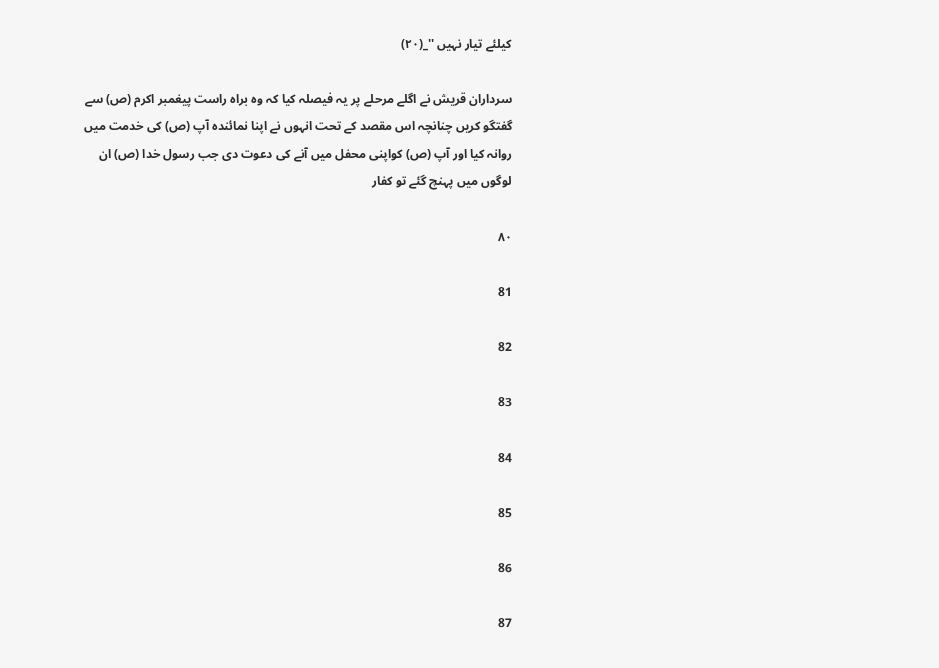كيلئے تيار نہيں ''_(۲۰)

سرداران قريش نے اگلے مرحلے پر يہ فيصلہ كيا كہ وہ براہ راست پيغمبر اكرم (ص) سے گفتگو كريں چنانچہ اس مقصد كے تحت انہوں نے اپنا نمائندہ آپ (ص) كى خدمت ميں روانہ كيا اور آپ (ص) كواپنى محفل ميں آنے كى دعوت دى جب رسول خدا (ص) ان لوگوں ميں پہنچ گئے تو كفار

۸۰

81

82

83

84

85

86

87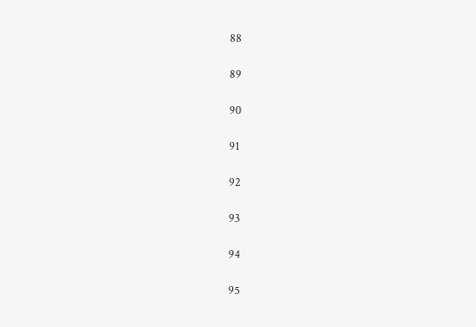88

89

90

91

92

93

94

95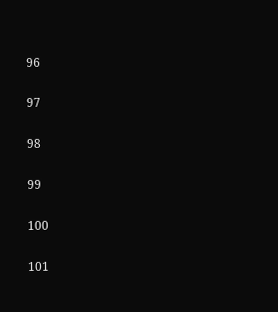96

97

98

99

100

101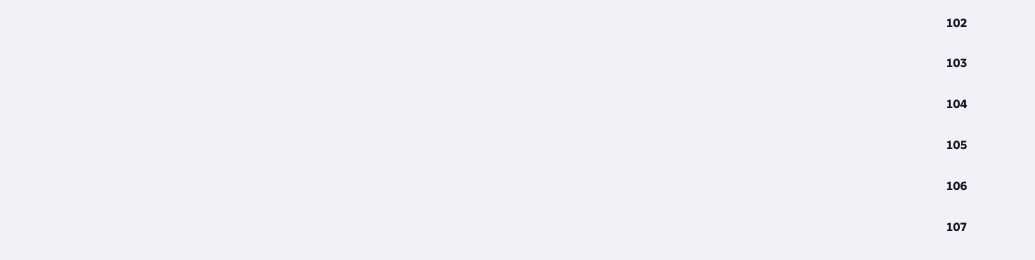102

103

104

105

106

107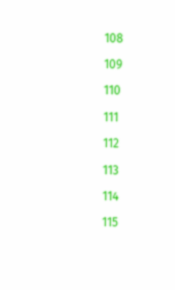108

109

110

111

112

113

114

115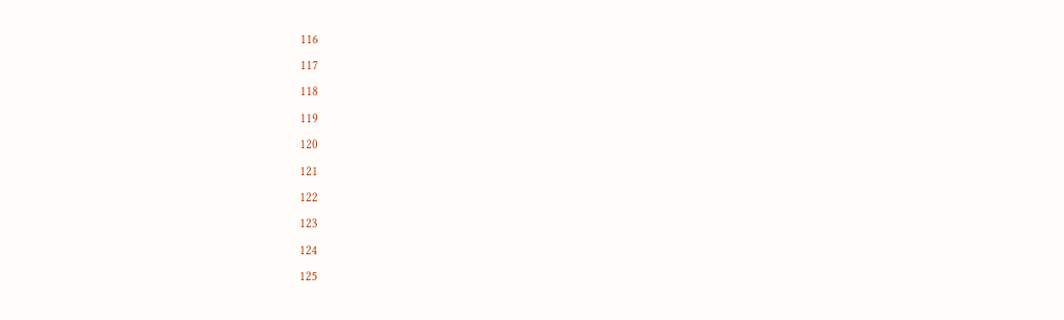116

117

118

119

120

121

122

123

124

125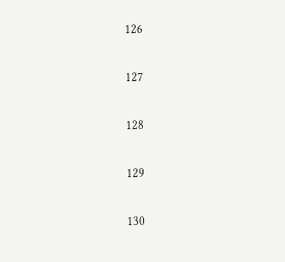126

127

128

129

130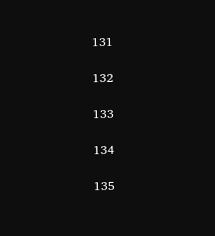131

132

133

134

135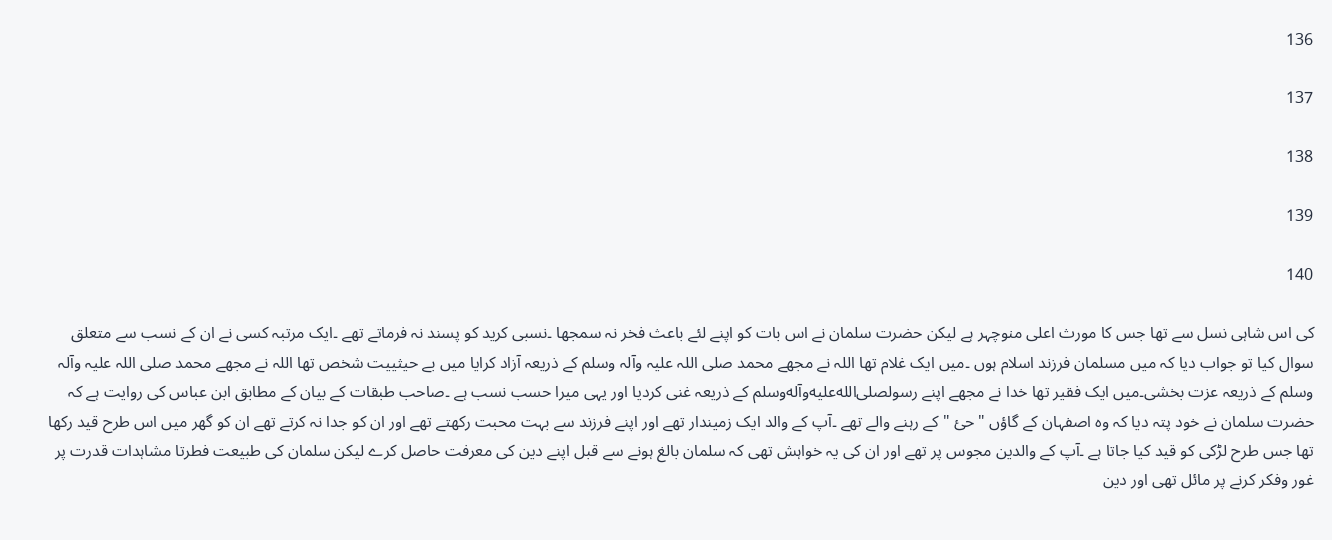136

137

138

139

140

کی اس شاہی نسل سے تھا جس کا مورث اعلی منوچہر ہے لیکن حضرت سلمان نے اس بات کو اپنے لئے باعث فخر نہ سمجھا ۔نسبی کرید کو پسند نہ فرماتے تھے ۔ایک مرتبہ کسی نے ان کے نسب سے متعلق سوال کیا تو جواب دیا کہ میں مسلمان فرزند اسلام ہوں ۔میں ایک غلام تھا اللہ نے مجھے محمد صلی اللہ علیہ وآلہ وسلم کے ذریعہ آزاد کرایا میں بے حیثییت شخص تھا اللہ نے مجھے محمد صلی اللہ علیہ وآلہ وسلم کے ذریعہ عزت بخشی۔میں ایک فقیر تھا خدا نے مجھے اپنے رسولصلى‌الله‌عليه‌وآله‌وسلم کے ذریعہ غنی کردیا اور یہی میرا حسب نسب ہے ۔صاحب طبقات کے بیان کے مطابق ابن عباس کی روایت ہے کہ حضرت سلمان نے خود پتہ دیا کہ وہ اصفہان کے گاؤں "حئ " کے رہنے والے تھے ۔آپ کے والد ایک زمیندار تھے اور اپنے فرزند سے بہت محبت رکھتے تھے اور ان کو جدا نہ کرتے تھے ان کو گھر میں اس طرح قید رکھا تھا جس طرح لڑکی کو قید کیا جاتا ہے ۔آپ کے والدین مجوس پر تھے اور ان کی یہ خواہش تھی کہ سلمان بالغ ہونے سے قبل اپنے دین کی معرفت حاصل کرے لیکن سلمان کی طبیعت فطرتا مشاہدات قدرت پر غور وفکر کرنے پر مائل تھی اور دین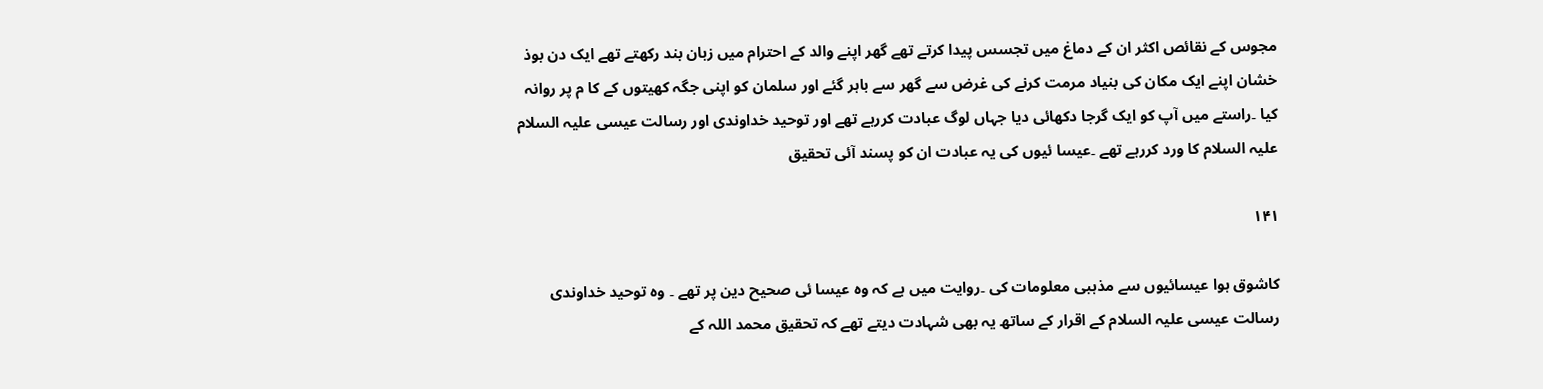مجوس کے نقائص اکثر ان کے دماغ میں تجسس پیدا کرتے تھے گھر اپنے والد کے احترام میں زبان بند رکھتے تھے ایک دن بوذ خشان اپنے ایک مکان کی بنیاد مرمت کرنے کی غرض سے گھر سے باہر گئے اور سلمان کو اپنی جگہ کھیتوں کے کا م پر روانہ کیا ۔راستے میں آپ کو ایک گرجا دکھائی دیا جہاں لوگ عبادت کررہے تھے اور توحید خداوندی اور رسالت عیسی علیہ السلام علیہ السلام کا ورد کررہے تھے ۔عیسا ئیوں کی یہ عبادت ان کو پسند آئی تحقیق

۱۴۱

کاشوق ہوا عیسائیوں سے مذہبی معلومات کی ۔روایت میں ہے کہ وہ عیسا ئی صحیح دین پر تھے ۔ وہ توحید خداوندی رسالت عیسی علیہ السلام کے اقرار کے ساتھ یہ بھی شہادت دیتے تھے کہ تحقیق محمد اللہ کے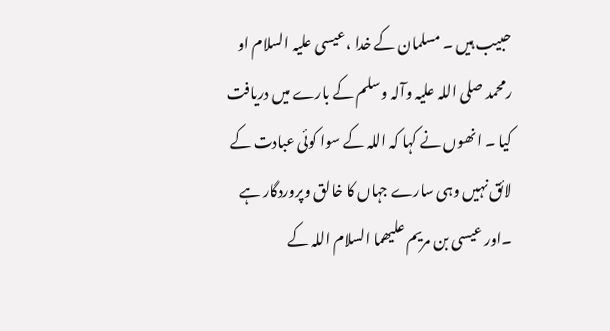حبیب ہیں ۔ مسلمان کے خدا ،عیسی علیہ السلام او رمحمد صلی اللہ علیہ وآلہ وسلم کے بارے میں دریافت کیا ۔ انھوں نے کہا کہ اللہ کے سوا کوئی عبادت کے لائق نہیں وہی سارے جہاں کا خالق وپروردگار ہے ۔اور عیسی بن مریم علیھما السلام اللہ کے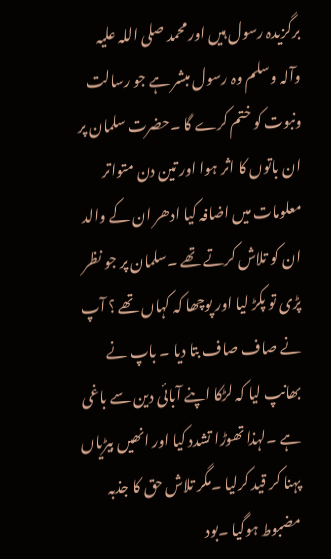برگزیدہ رسول ہیں اور محمد صلی اللہ علیہ وآلہ وسلم وہ رسول مبشر ہے جو رسالت ونبوت کو ختم کرے گا ۔حضرت سلمان پر ان باتوں کا اثر ہوا اور تین دن متواتر معلومات میں اضافہ کیا ادھر ان کے والد ان کو تلاش کرتے تھے ۔سلمان پر جو نظر پڑی تو پکڑ لیا اور پوچھا کہ کہاں تھے ؟ آپ نے صاف صاف بتا دیا ۔ باپ نے بھانپ لیا کہ لڑکا اپنے آبائی دین سے باغی ہے ۔لہذا تھوڑا تشدد کیا اور انھیں بیڑیاں پہنا کر قید کرلیا ۔مگر تلاش حق کا جذبہ مضبوط ہوگیا ۔بود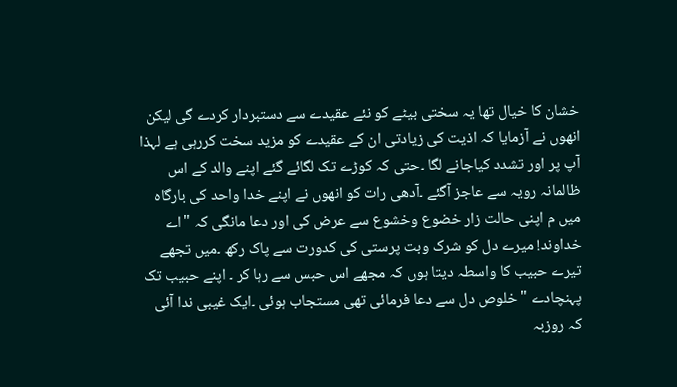خشان کا خیال تھا یہ سختی بیٹے کو نئے عقیدے سے دستبردار کردے گی لیکن انھوں نے آزمایا کہ اذیت کی زیادتی ان کے عقیدے کو مزید سخت کررہی ہے لہذا آپ پر اور تشدد کیاجانے لگا ۔حتی کہ کوڑے تک لگائے گئے اپنے والد کے اس ظالمانہ رویہ سے عاجز آگئے ۔آدھی رات کو انھوں نے اپنے خدا واحد کی بارگاہ میں م اپنی حالت زار خضوع وخشوع سے عرض کی اور دعا مانگی کہ "اے خداوند! میرے دل کو شرک وبت پرستی کی کدورت سے پاک رکھ ۔میں تجھے تیرے حبیب کا واسطہ دیتا ہوں کہ مجھے اس حبس سے رہا کر ۔ اپنے حبیب تک پہنچادے " خلوص دل سے دعا فرمائی تھی مستجاب ہوئی ۔ایک غیبی ندا آئی کہ روزبہ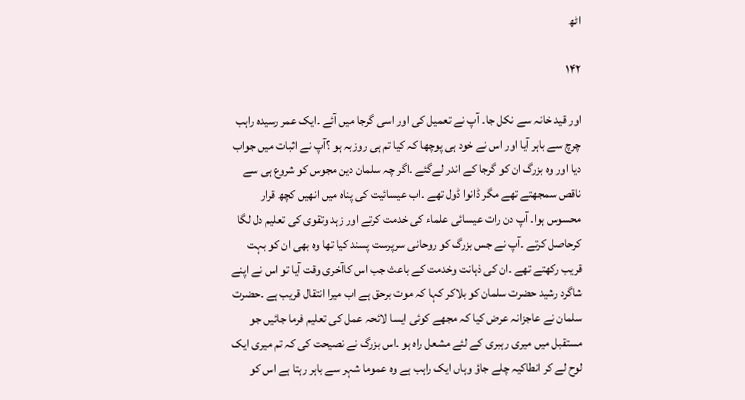اٹھ

۱۴۲

اور قید خانہ سے نکل جا۔ آپ نے تعمیل کی اور اسی گرجا میں آئے ۔ایک عمر رسیدہ راہب چرچ سے باہر آیا اور اس نے خود ہی پوچھا کہ کیا تم ہی روزبہ ہو ؟آپ نے اثبات میں جواب دیا اور وہ بزرگ ان کو گرجا کے اندر لےگئے ۔اگر چہ سلمان دین مجوس کو شروع ہی سے ناقص سمجھتے تھے مگر ڈانوا ڈول تھے ۔اب عیسائیت کی پناہ میں انھیں کچھ قرار محسوس ہوا۔ آپ دن رات عیسائی علماء کی خدمت کرتے اور زہد وتقوی کی تعلیم دل لگا کرحاصل کرتے ۔آپ نے جس بزرگ کو روحانی سرپرست پسند کیا تھا وہ بھی ان کو بہت قریب رکھتے تھے ۔ان کی ذہانت وخدمت کے باعث جب اس کاآخری وقت آیا تو اس نے اپنے شاگرد رشید حضرت سلمان کو بلاکر کہا کہ موت برحق ہے اب میرا انتقال قریب ہے ۔حضرت سلمان نے عاجزانہ عرض کیا کہ مجھے کوئی ایسا لائحہ عمل کی تعلیم فرما جائیں جو مستقبل میں میری رہبری کے لئے مشعل راہ ہو ۔اس بزرگ نے نصیحت کی کہ تم میری ایک لوح لے کر انطاکیہ چلے جاؤ وہاں ایک راہب ہے وہ عموما شہر سے باہر رہتا ہے اس کو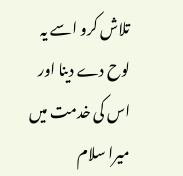تلاش کرو اسے یہ لوح دے دینا اور اس کی خدمت میں میرا سلام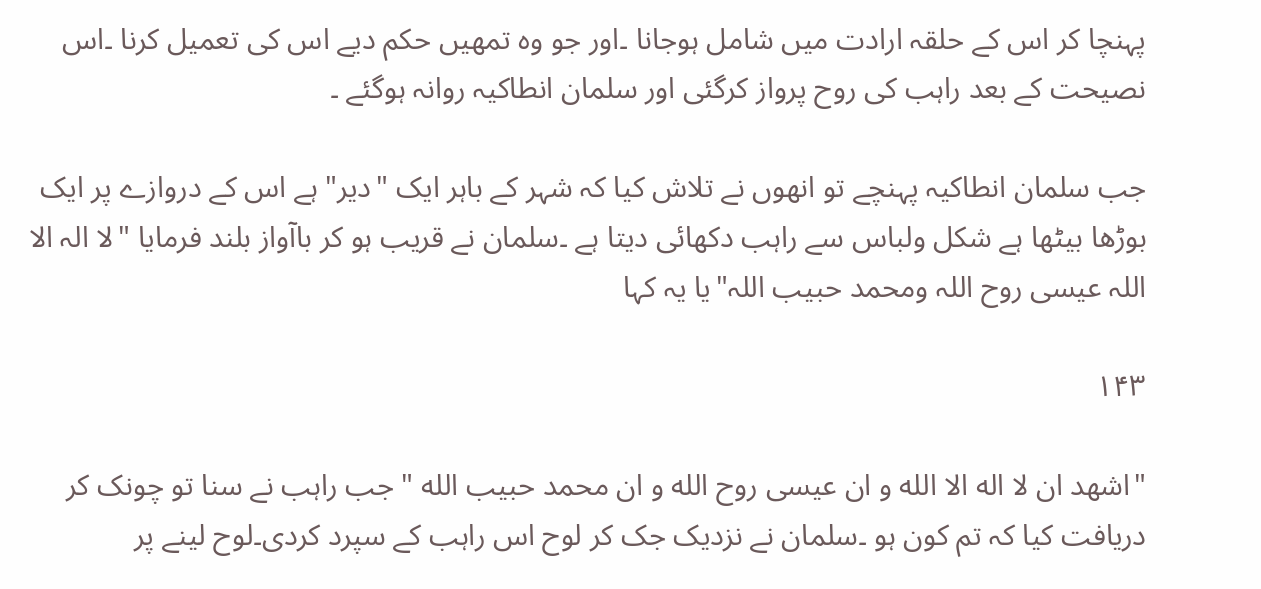پہنچا کر اس کے حلقہ ارادت میں شامل ہوجانا ۔اور جو وہ تمھیں حکم دیے اس کی تعمیل کرنا ۔اس نصیحت کے بعد راہب کی روح پرواز کرگئی اور سلمان انطاکیہ روانہ ہوگئے ۔

جب سلمان انطاکیہ پہنچے تو انھوں نے تلاش کیا کہ شہر کے باہر ایک "دیر" ہے اس کے دروازے پر ایک بوڑھا بیٹھا ہے شکل ولباس سے راہب دکھائی دیتا ہے ۔سلمان نے قریب ہو کر باآواز بلند فرمایا "لا الہ الا اللہ عیسی روح اللہ ومحمد حبیب اللہ"یا یہ کہا

۱۴۳

"اشهد ان لا اله الا الله و ان عیسی روح الله و ان محمد حبیب الله " جب راہب نے سنا تو چونک کر دریافت کیا کہ تم کون ہو ۔سلمان نے نزدیک جک کر لوح اس راہب کے سپرد کردی۔لوح لینے پر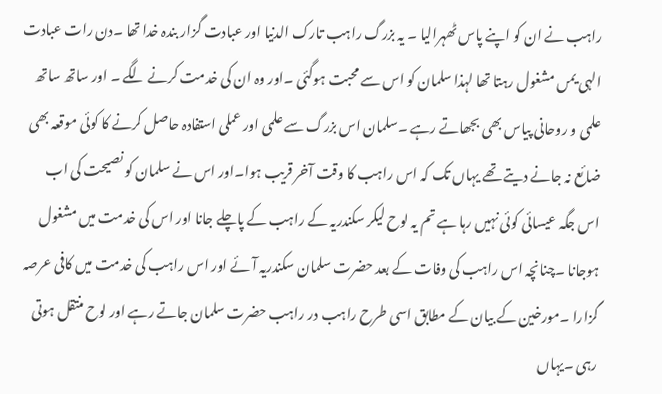راہب نے ان کو اپنے پاس ٹھہرالیا ۔ یہ بزرگ راہب تارک الدنیا اور عبادت گزار بندہ خدا تھا ۔دن رات عبادت الہی یمں مشغول رہتا تھا لہذا سلمان کو اس سے محبت ہوگئی ۔اور وہ ان کی خدمت کرنے لگے ۔ اور ساتھ ساتھ علمی و روحانی پیاس بھی بجھاتے رہے ۔سلمان اس بزرگ سے علمی اور عملی استفادہ حاصل کرنے کا کوئی موقعہ بھی ضائع نہ جانے دیتے تھے یہاں تک کہ اس راہب کا وقت آخر قریب ہوا۔اور اس نے سلمان کو نصیحت کی اب اس جگہ عیسائی کوئی نہیں رہا ہے تم یہ لوح لیکر سکندریہ کے راہب کے پاچلے جانا اور اس کی خدمت میں مشغول ہوجانا ۔چنانچہ اس راہب کی وفات کے بعد حضرت سلمان سکندریہ آئے اور اس راہب کی خدمت میں کافی عرصہ گزارا ۔مورخین کے بیان کے مطابق اسی طرح راہب در راہب حضرت سلمان جاتے رہے اور لوح منتقل ہوتی رہی ۔یہاں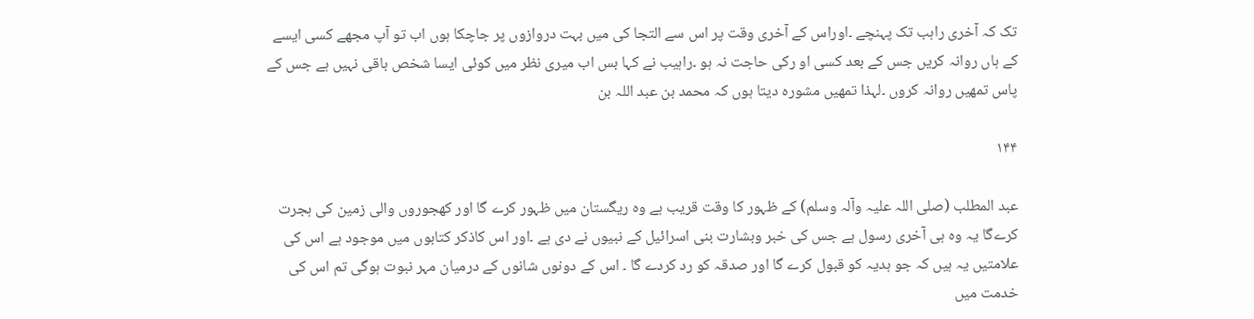تک کہ آخری راہب تک پہنچے ۔اوراس کے آخری وقت پر اس سے التجا کی میں بہت دروازوں پر جاچکا ہوں اب تو آپ مجھے کسی ایسے کے ہاں روانہ کریں جس کے بعد کسی او رکی حاجت نہ ہو ۔راہیب نے کہا بس اب میری نظر میں کوئی ایسا شخص باقی نہیں ہے جس کے پاس تمھیں روانہ کروں ۔لہذا تمھیں مشورہ دیتا ہوں کہ محمد بن عبد اللہ بن

۱۴۴

عبد المطلب (صلی اللہ علیہ وآلہ وسلم) کے ظہور کا وقت قریب ہے وہ ریگستان میں ظہور کرے گا اور کھجوروں والی زمین کی ہجرت کرےگا یہ وہ ہی آخری رسول ہے جس کی خبر وبشارت بنی اسرائیل کے نبیوں نے دی ہے ۔اور اس کاذکر کتابوں میں موجود ہے اس کی علامتیں یہ ہیں کہ جو ہدیہ کو قبول کرے گا اور صدقہ کو رد کردے گا ۔ اس کے دونوں شانوں کے درمیان مہر نبوت ہوگی تم اس کی خدمت میں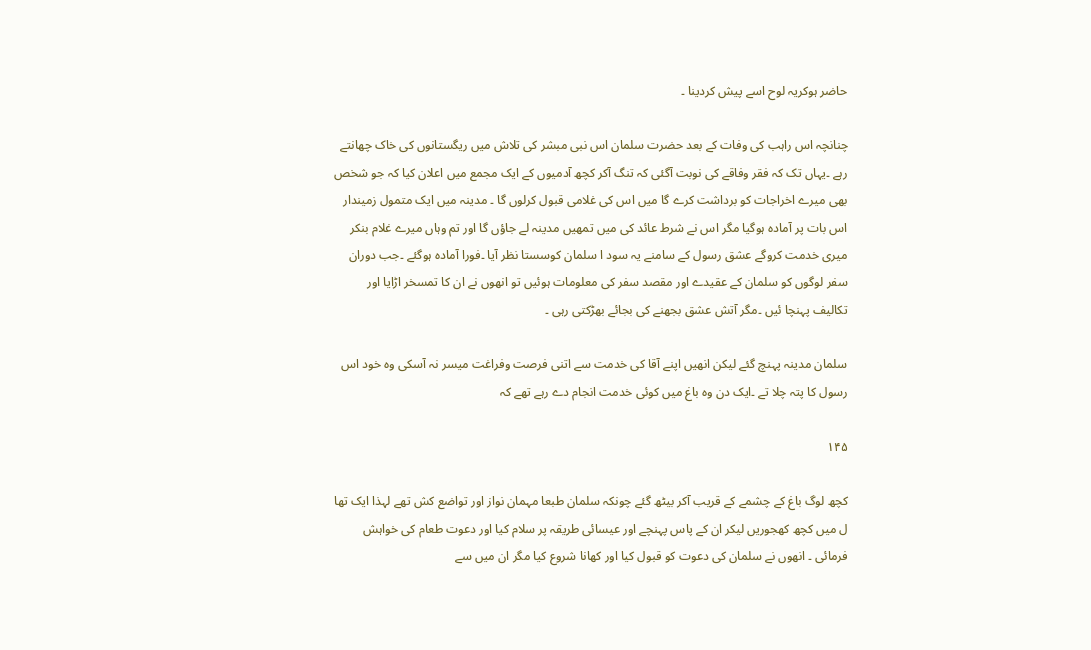حاضر ہوکریہ لوح اسے پیش کردینا ۔

چنانچہ اس راہب کی وفات کے بعد حضرت سلمان اس نبی مبشر کی تلاش میں ریگستانوں کی خاک چھانتے رہے ۔یہاں تک کہ فقر وفاقے کی نوبت آگئی کہ تنگ آکر کچھ آدمیوں کے ایک مجمع میں اعلان کیا کہ جو شخص بھی میرے اخراجات کو برداشت کرے گا میں اس کی غلامی قبول کرلوں گا ۔ مدینہ میں ایک متمول زمیندار اس بات پر آمادہ ہوگیا مگر اس نے شرط عائد کی میں تمھیں مدینہ لے جاؤں گا اور تم وہاں میرے غلام بنکر میری خدمت کروگے عشق رسول کے سامنے یہ سود ا سلمان کوسستا نظر آیا ۔فورا آمادہ ہوگئے ۔جب دوران سفر لوگوں کو سلمان کے عقیدے اور مقصد سفر کی معلومات ہوئیں تو انھوں نے ان کا تمسخر اڑایا اور تکالیف پہنچا ئیں ۔مگر آتش عشق بجھنے کی بجائے بھڑکتی رہی ۔

سلمان مدینہ پہنچ گئے لیکن انھیں اپنے آقا کی خدمت سے اتنی فرصت وفراغت میسر نہ آسکی وہ خود اس رسول کا پتہ چلا تے ۔ایک دن وہ باغ میں کوئی خدمت انجام دے رہے تھے کہ

۱۴۵

کچھ لوگ باغ کے چشمے کے قریب آکر بیٹھ گئے چونکہ سلمان طبعا مہمان نواز اور تواضع کش تھے لہذا ایک تھا ل میں کچھ کھجوریں لیکر ان کے پاس پہنچے اور عیسائی طریقہ پر سلام کیا اور دعوت طعام کی خواہش فرمائی ۔ انھوں نے سلمان کی دعوت کو قبول کیا اور کھانا شروع کیا مگر ان میں سے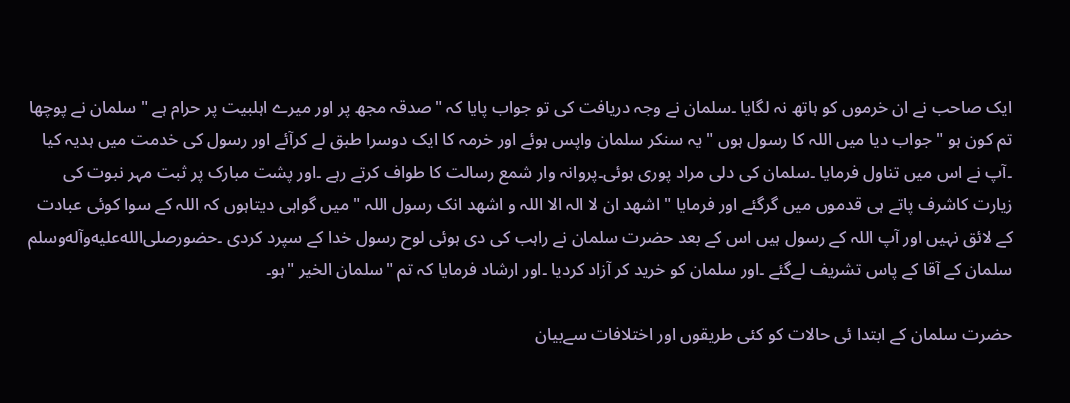ایک صاحب نے ان خرموں کو ہاتھ نہ لگایا ۔سلمان نے وجہ دریافت کی تو جواب پایا کہ "صدقہ مجھ پر اور میرے اہلبیت پر حرام ہے " سلمان نے پوچھا تم کون ہو " جواب دیا میں اللہ کا رسول ہوں " یہ سنکر سلمان واپس ہوئے اور خرمہ کا ایک دوسرا طبق لے کرآئے اور رسول کی خدمت میں ہدیہ کیا ۔آپ نے اس میں تناول فرمایا ۔سلمان کی دلی مراد پوری ہوئی۔پروانہ وار شمع رسالت کا طواف کرتے رہے ۔اور پشت مبارک پر ثبت مہر نبوت کی زیارت کاشرف پاتے ہی قدموں میں گرگئے اور فرمایا " اشھد ان لا الہ الا اللہ و اشھد انک رسول اللہ " میں گواہی دیتاہوں کہ اللہ کے سوا کوئی عبادت کے لائق نہیں اور آپ اللہ کے رسول ہیں اس کے بعد حضرت سلمان نے راہب کی دی ہوئی لوح رسول خدا کے سپرد کردی ۔حضورصلى‌الله‌عليه‌وآله‌وسلم سلمان کے آقا کے پاس تشریف لےگئے ۔اور سلمان کو خرید کر آزاد کردیا ۔اور ارشاد فرمایا کہ تم "سلمان الخیر "ہو۔

حضرت سلمان کے ابتدا ئی حالات کو کئی طریقوں اور اختلافات سےبیان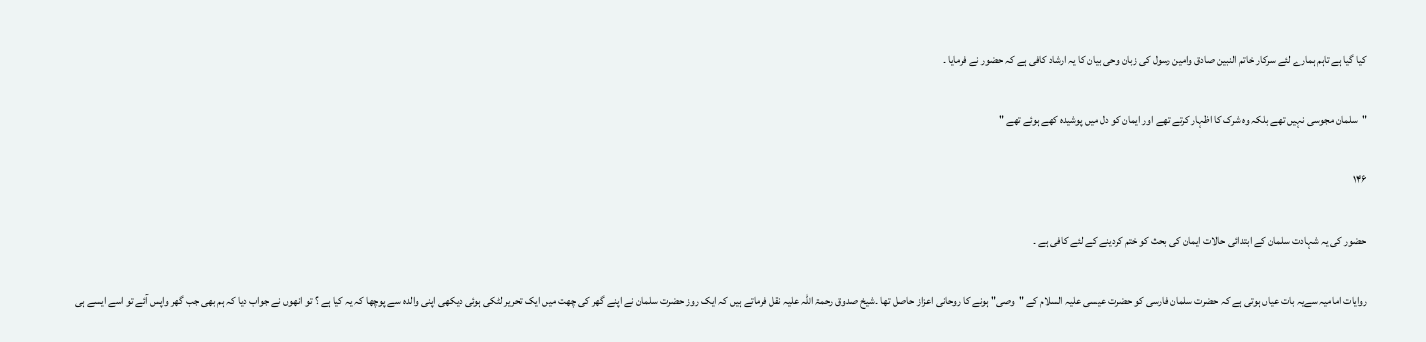کیا گیا ہے تاہم ہمارے لئے سرکار خاتم النبین صادق وامین رسول کی زبان وحی بیان کا یہ ارشاد کافی ہے کہ حضور نے فرمایا ۔

"سلمان مجوسی نہیں تھے بلکہ وہ شرک کا اظہار کرتے تھے اور ایمان کو دل میں پوشیدہ کھے ہوئے تھے "

۱۴۶

حضور کی یہ شہادت سلمان کے ابتدائی حالات ایمان کی بحث کو ختم کردینے کے لئے کافی ہے ۔

روایات امامیہ سےیہ بات عیاں ہوتی ہے کہ حضرت سلمان فارسی کو حضرت عیسی علیہ السلام کے "وصی" ہونے کا روحانی اعزاز حاصل تھا ۔شیخ صدوق رحمۃ اللہ علیہ نقل فرماتے ہیں کہ ایک روز حضرت سلمان نے اپنے گھر کی چھت میں ایک تحریر لٹکی ہوئی دیکھی اپنی والدہ سے پوچھا کہ یہ کیا ہے ؟ تو انھوں نے جواب دیا کہ ہم بھی جب گھر واپس آئے تو اسے ایسے ہی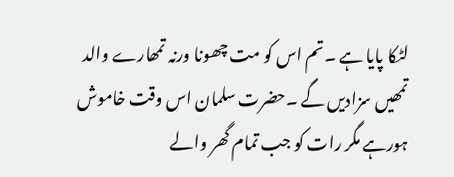لٹکا پایا ہے ۔تم اس کو مت چھونا ورنہ تمھارے والد تمھیں سزادیں گے ۔حضرت سلمان اس وقت خاموش ہورہے مگر رات کو جب تمام گھر والے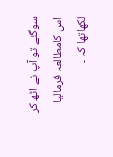سوگئے تو آپ نے اٹھ کر اس کامطالعہ فرمالیا لکھاتھا کہ ۔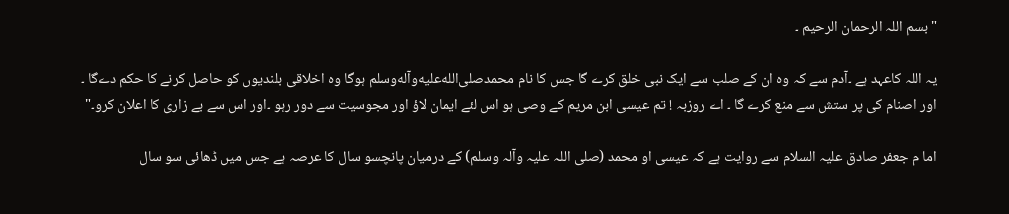"بسم اللہ الرحمان الرحیم ۔

یہ اللہ کاعہد ہے ۔آدم سے کہ وہ ان کے صلب سے ایک نبی خلق کرے گا جس کا نام محمدصلى‌الله‌عليه‌وآله‌وسلم ہوگا وہ اخلاقی بلندیوں کو حاصل کرنے کا حکم دےگا ۔ اور اصنام کی پر ستش سے منع کرے گا ۔ اے روزبہ ! تم عیسی ابن مریم کے وصی ہو اس لئے ایمان لاؤ اور مجوسیت سے دور رہو ۔اور اس سے بے زاری کا اعلان کرو۔"

اما م جعفر صادق علیہ السلام سے روایت ہے کہ عیسی او محمد (صلی اللہ علیہ وآلہ وسلم) کے درمیان پانچسو سال کا عرصہ ہے جس میں ڈھائی سو سال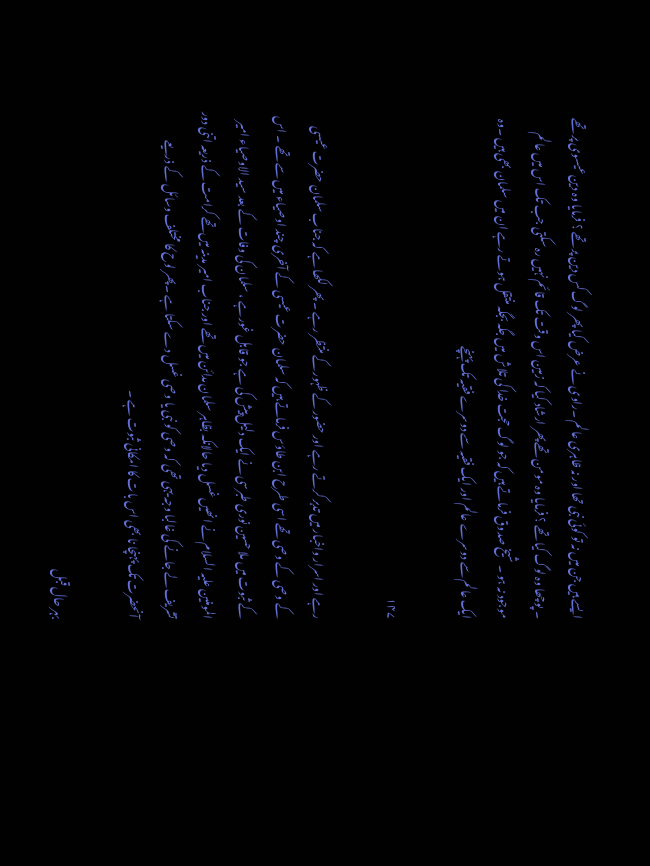ایسے ہیں جن میں نہ تو کوئی نبی تھا اور نہ ظاہری عالم ۔راوی نے عرض کیا پھر لوگ کس دین پر تھے ؟ فرمایا وہ دین عیسوی پر تھے ۔ پوچھا وہ لوگ کیا تھے ؟ فرمایا وہ مومن تھے پھر ارشاد کیا کہ زمین اس وقت تک قائم نہیں رہ سکتی جب تک اس میں عالم موجود نہ ہو ۔ شیخ صدوق فرماتے ہیں کہ جو لوگ حجت خدا کی تلاش میں جگہ بجگہ منتقل ہوتے رہے ان میں سلمان بھی ہیں ۔وہ ایک عالم سے دوسرے عالم اور ایک فقیہ سے دوسرے فقیہ تک پہنچے

۱۴۷

رہے اور اسرار واخبار میں تدبر کرتے رہے اور حضور کے ظہور کے منتظر رہے ۔ پھر لکھا ہے کہ جناب سلمان حضرت عیسی کے وصی کے وصی تھے اسی طرح ابن طاؤس فرماتے ہیں کہ سلمان حضرت عیسی کے آخری چند اوصیاء میں سے تھے ۔ اس کے ثبوت میں ملا حسین نوری طبرسی نے ایک دلیل پیش کی ہے جو قابل غور ہے ، سلمان کی وفات کے بعد سید الاوصیاء امیر المومنین علیہ السلام نے انھیں غسل دیا حالانکہ بظاہر سلمان مدائن میں تھے اور جناب امیر مدینہ میں تھے کرامت کے ذریعہ اتنی دور تشریف لے جانے کی غالبا وجہ یہی تھی کہ وصی کو نبی یا وصی غسل دے سکتا ہے ۔پھر لوح کا مختلف وسائل کے ذریعے آنحضرت تک پہنچا نا بھی اس بات کا امکانی ثبوت ہے ۔

بہر حال قبل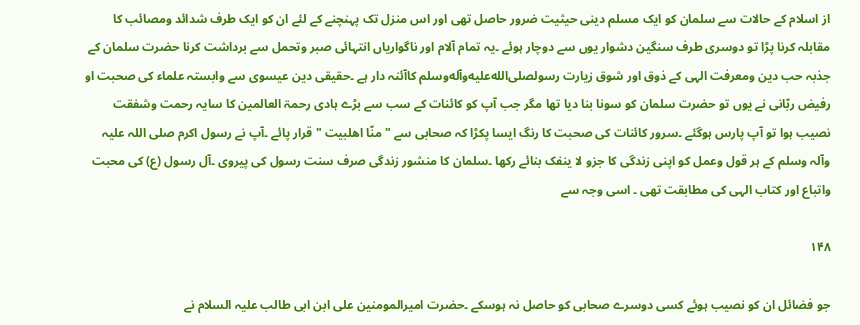از اسلام کے حالات سے سلمان کو ایک مسلم دینی حیثیت ضرور حاصل تھی اور اس منزل تک پہنچنے کے لئے ان کو ایک طرف شدائد ومصائب کا مقابلہ کرنا پڑا تو دوسری طرف سنگین دشوار یوں سے دوچار ہوئے ۔یہ تمام آلام اور ناگواریاں انتہائی صبر وتحمل سے برداشت کرنا حضرت سلمان کے جذبہ حب دین ومعرفت الہی کے ذوق اور شوق زیارت رسولصلى‌الله‌عليه‌وآله‌وسلم کاآئنہ دار ہے ۔حقیقی دین عیسوی سے وابستہ علماء کی صحبت او رفیض ربّانی نے یوں تو حضرت سلمان کو سونا بنا دیا تھا مگر جب آپ کو کائنات کے سب سے بڑے ہادی رحمۃ العالمین کا سایہ رحمت وشفقت نصیب ہوا تو آپ پارس ہوگئے ۔سرور کائنات کی صحبت کا رنگ ایسا پکڑا کہ صحابی سے "منّا اهلبیت " قرار پائے ۔آپ نے رسول اکرم صلی اللہ علیہ وآلہ وسلم کے ہر قول وعمل کو اپنی زندگی کا جزو لا ینفک بنائے رکھا ۔سلمان کا منشور زندگی صرف سنت رسول کی پیروی ۔آل رسول (ع) کی محبت واتباع اور کتاب الہی کی مطابقت تھی ۔ اسی وجہ سے

۱۴۸

جو فضائل ان کو نصیب ہوئے کسی دوسرے صحابی کو حاصل نہ ہوسکے ۔حضرت امیرالمومنین علی ابن ابی طالب علیہ السلام نے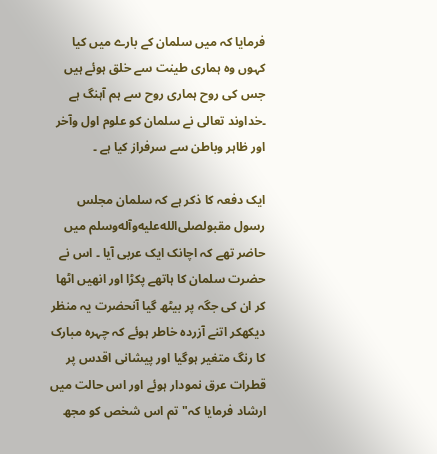فرمایا کہ میں سلمان کے بارے میں کیا کہوں وہ ہماری طینت سے خلق ہوئے ہیں جس کی روح ہماری روح سے ہم آہنگ ہے ۔خداوند تعالی نے سلمان کو علوم اول وآخر اور ظاہر وباطن سے سرفراز کیا ہے ۔

ایک دفعہ کا ذکر ہے کہ سلمان مجلس رسول مقبولصلى‌الله‌عليه‌وآله‌وسلم میں حاضر تھے کہ اچانک ایک عربی آیا ۔ اس نے حضرت سلمان کا ہاتھے پکڑا اور انھیں اٹھا کر ان کی جگہ پر بیٹھ گیا آنحضرت یہ منظر دیکھکر اتنے آزردہ خاطر ہوئے کہ چہرہ مبارک کا رنگ متغیر ہوگیا اور پیشانی اقدس پر قطرات عرق نمودار ہوئے اور اس حالت میں ارشاد فرمایا کہ" تم اس شخص کو مجھ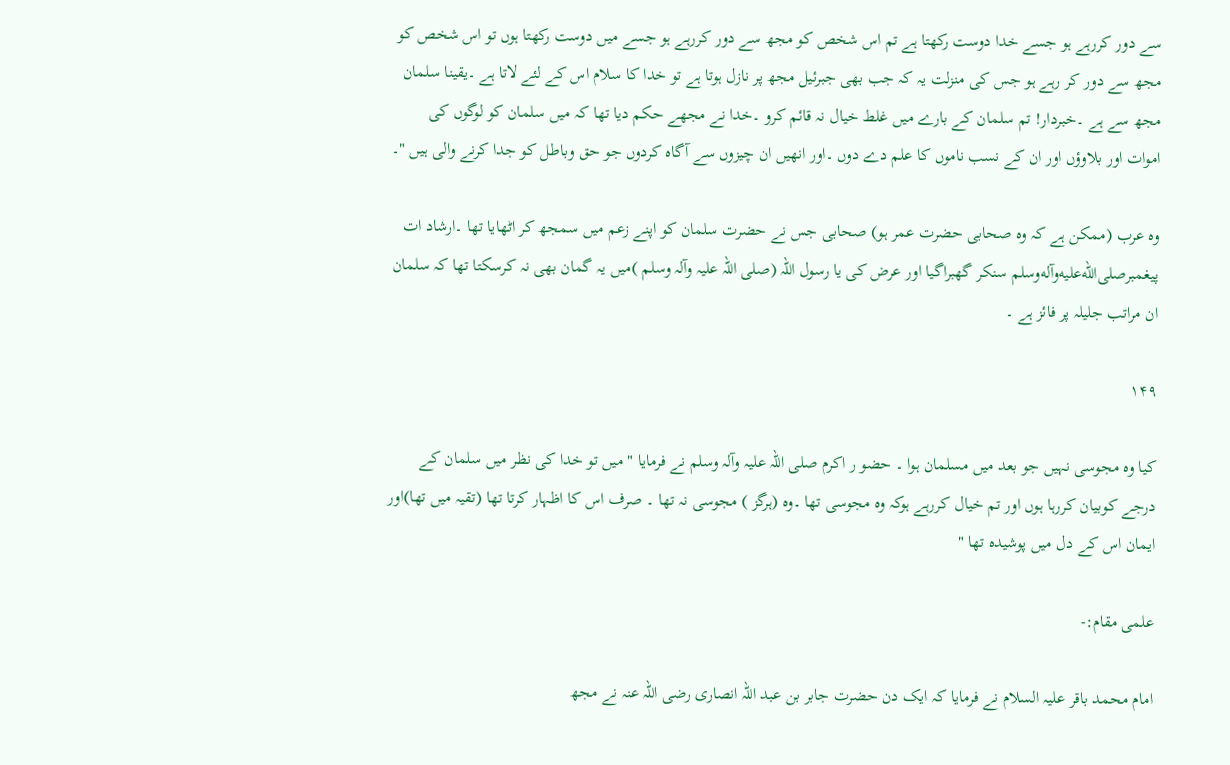سے دور کررہے ہو جسے خدا دوست رکھتا ہے تم اس شخص کو مجھ سے دور کررہے ہو جسے میں دوست رکھتا ہوں تو اس شخص کو مجھ سے دور کر رہے ہو جس کی منزلت یہ کہ جب بھی جبرئیل مجھ پر نازل ہوتا ہے تو خدا کا سلام اس کے لئے لاتا ہے ۔یقینا سلمان مجھ سے ہے ۔خبردار! تم سلمان کے بارے میں غلط خیال نہ قائم کرو ۔خدا نے مجھے حکم دیا تھا کہ میں سلمان کو لوگوں کی اموات اور بلاوؤں اور ان کے نسب ناموں کا علم دے دوں ۔اور انھیں ان چیزوں سے آگاہ کردوں جو حق وباطل کو جدا کرنے والی ہیں "۔

وہ عرب (ممکن ہے کہ وہ صحابی حضرت عمر ہو) صحابی جس نے حضرت سلمان کو اپنے زعم میں سمجھ کر اٹھایا تھا ۔ارشاد ات پیغمبرصلى‌الله‌عليه‌وآله‌وسلم سنکر گھبراگیا اور عرض کی یا رسول اللہ (صلی اللہ علیہ وآلہ وسلم )میں یہ گمان بھی نہ کرسکتا تھا کہ سلمان ان مراتب جلیلہ پر فائز ہے ۔

۱۴۹

کیا وہ مجوسی نہیں جو بعد میں مسلمان ہوا ۔ حضو ر اکرم صلی اللہ علیہ وآلہ وسلم نے فرمایا " میں تو خدا کی نظر میں سلمان کے درجے کوبیان کررہا ہوں اور تم خیال کررہے ہوکہ وہ مجوسی تھا ۔وہ (ہرگز ) مجوسی نہ تھا ۔ صرف اس کا اظہار کرتا تھا (تقیہ میں تھا)اور ایمان اس کے دل میں پوشیدہ تھا "

علمی مقام:-

امام محمد باقر علیہ السلام نے فرمایا کہ ایک دن حضرت جابر بن عبد اللہ انصاری رضی اللہ عنہ نے مجھ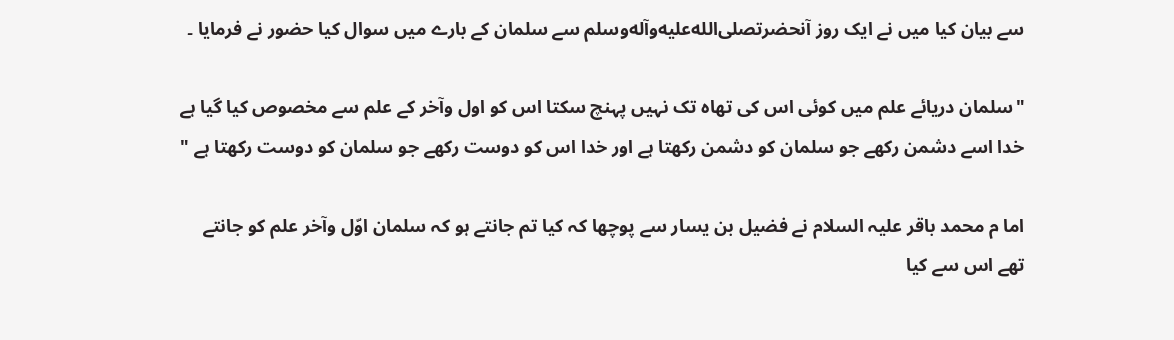سے بیان کیا میں نے ایک روز آنحضرتصلى‌الله‌عليه‌وآله‌وسلم سے سلمان کے بارے میں سوال کیا حضور نے فرمایا ۔

"سلمان دریائے علم میں کوئی اس کی تھاہ تک نہیں پہنچ سکتا اس کو اول وآخر کے علم سے مخصوص کیا گیا ہے خدا اسے دشمن رکھے جو سلمان کو دشمن رکھتا ہے اور خدا اس کو دوست رکھے جو سلمان کو دوست رکھتا ہے "

اما م محمد باقر علیہ السلام نے فضیل بن یسار سے پوچھا کہ کیا تم جانتے ہو کہ سلمان اوّل وآخر علم کو جانتے تھے اس سے کیا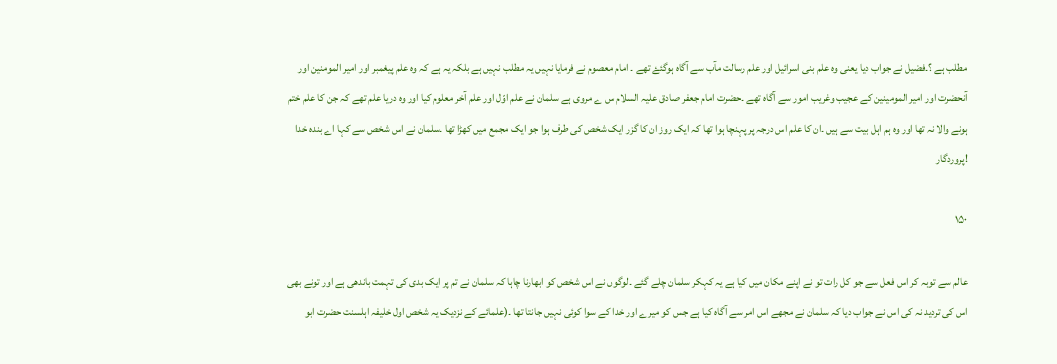مطلب ہے ؟۔فضیل نے جواب دیا یعنی وہ علم بنی اسرائیل اور علم رسالت مآب سے آگاہ ہوگئۓ تھے ۔ امام معصوم نے فرمایا نہیں یہ مطلب نہیں ہے بلکہ یہ ہے کہ وہ علم پیغمبر اور امیر المومنین اور آنحضرت اور امیر المومینین کے عجیب وغریب امور سے آگاہ تھے ۔حضرت امام جعفر صادق علیہ السلام س ے مروی ہے سلمان نے علم اوّل اور علم آخر معلوم کیا اور وہ دریا علم تھے کہ جن کا علم ختم ہونے والا نہ تھا اور وہ ہم اہل بیت سے ہیں ۔ان کا علم اس درجہ پر پہنچا ہوا تھا کہ ایک روز ان کا گزر ایک شخص کی طرف ہوا جو ایک مجمع میں کھڑا تھا ۔سلمان نے اس شخص سے کہا اے بندہ خدا !پروردگار

۱۵۰

عالم سے توبہ کر اس فعل سے جو کل رات تو نے اپنے مکان میں کیا ہے یہ کہکر سلمان چلے گئے ۔لوگوں نے اس شخص کو ابھارنا چاہا کہ سلمان نے تم پر ایک بدی کی تہمت باندھی ہے اور تونے بھی اس کی تردید نہ کی اس نے جواب دیا کہ سلمان نے مجھے اس امر سے آگاہ کیا ہے جس کو میرے اور خدا کے سوا کوئی نہیں جانتا تھا ۔(علمائے کے نزدیک یہ شخص اول خلیفہ اہلسنت حضرت ابو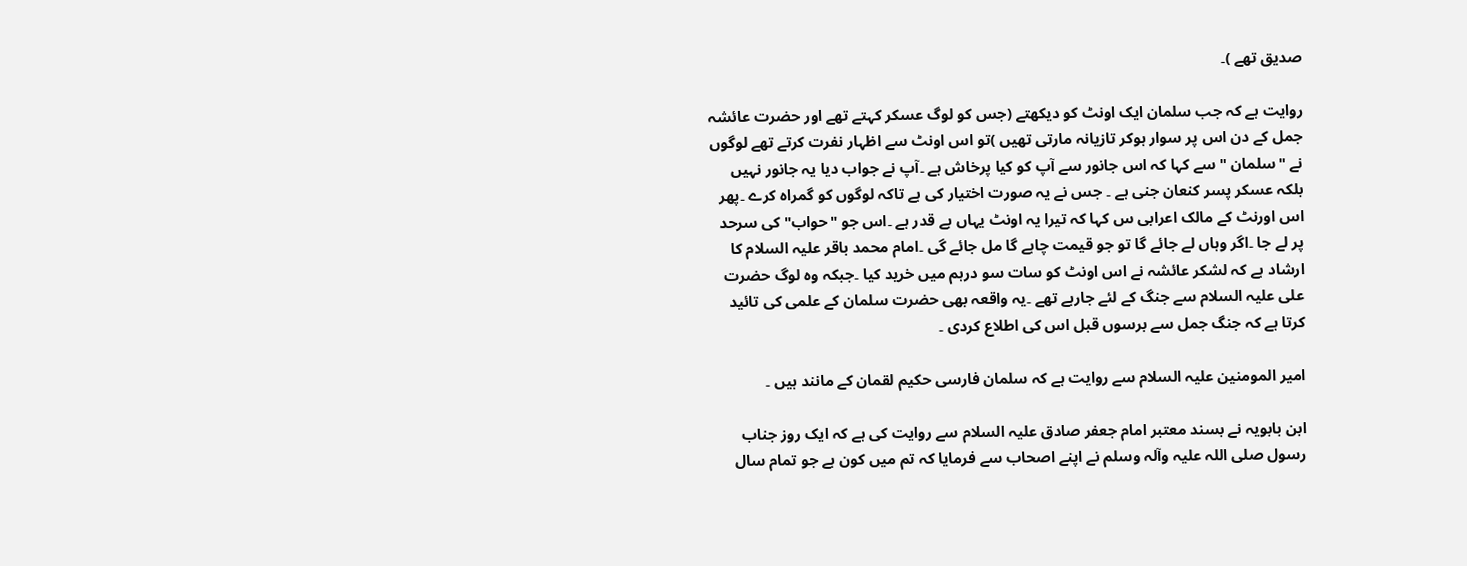صدیق تھے )۔

روایت ہے کہ جب سلمان ایک اونٹ کو دیکھتے (جس کو لوگ عسکر کہتے تھے اور حضرت عائشہ جمل کے دن اس پر سوار ہوکر تازیانہ مارتی تھیں )تو اس اونٹ سے اظہار نفرت کرتے تھے لوگوں نے "سلمان " سے کہا کہ اس جانور سے آپ کو کیا پرخاش ہے ۔آپ نے جواب دیا یہ جانور نہیں بلکہ عسکر پسر کنعان جنی ہے ۔ جس نے یہ صورت اختیار کی ہے تاکہ لوگوں کو گمراہ کرے ۔پھر اس اورنٹ کے مالک اعرابی س کہا کہ تیرا یہ اونٹ یہاں بے قدر ہے ۔اس جو "حواب" کی سرحد پر لے جا ۔اگر وہاں لے جائے گا تو جو قیمت چاہے گا مل جائے گی ۔امام محمد باقر علیہ السلام کا ارشاد ہے کہ لشکر عائشہ نے اس اونٹ کو سات سو درہم میں خرید کیا ۔جبکہ وہ لوگ حضرت علی علیہ السلام سے جنگ کے لئے جارہے تھے ۔یہ واقعہ بھی حضرت سلمان کے علمی کی تائید کرتا ہے کہ جنگ جمل سے برسوں قبل اس کی اطلاع کردی ۔

امیر المومنین علیہ السلام سے روایت ہے کہ سلمان فارسی حکیم لقمان کے مانند ہیں ۔

ابن بابویہ نے بسند معتبر امام جعفر صادق علیہ السلام سے روایت کی ہے کہ ایک روز جناب رسول صلی اللہ علیہ وآلہ وسلم نے اپنے اصحاب سے فرمایا کہ تم میں کون ہے جو تمام سال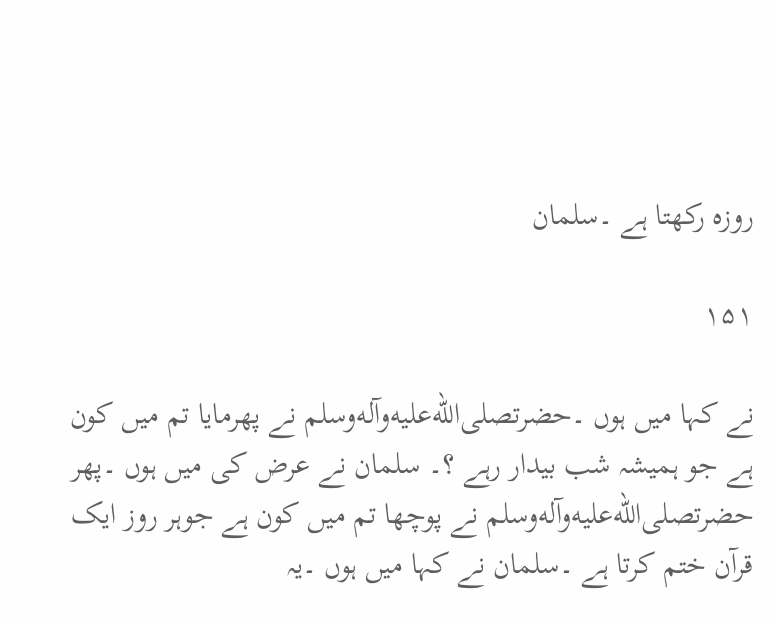روزہ رکھتا ہے ۔سلمان

۱۵۱

نے کہا میں ہوں ۔حضرتصلى‌الله‌عليه‌وآله‌وسلم نے پھرمایا تم میں کون ہے جو ہمیشہ شب بیدار رہے ؟۔ سلمان نے عرض کی میں ہوں ۔پھر حضرتصلى‌الله‌عليه‌وآله‌وسلم نے پوچھا تم میں کون ہے جوہر روز ایک قرآن ختم کرتا ہے ۔سلمان نے کہا میں ہوں ۔یہ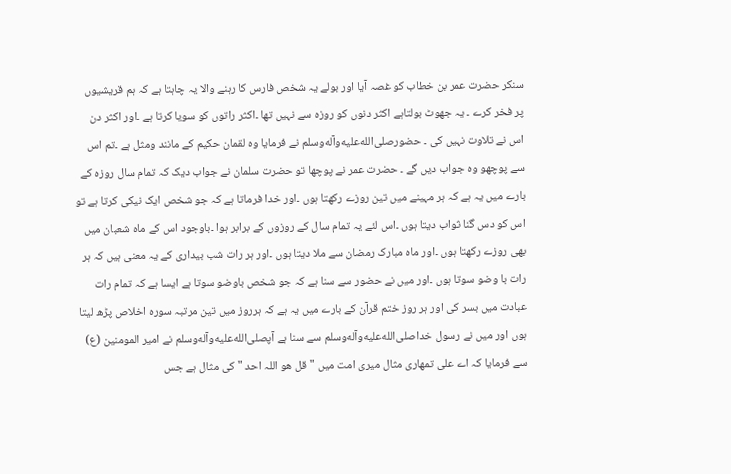سنکر حضرت عمر بن خطاب کو غصہ آیا اور بولے یہ شخص فارس کا رہنے والا یہ چاہتا ہے کہ ہم قریشیوں پر فخر کرے ۔ یہ جھوٹ بولتاہے اکثر دنوں کو روزہ سے نہیں تھا ۔اکثر راتوں کو سویا کرتا ہے ۔اور اکثر دن اس نے تلاوت نہیں کی ۔ حضورصلى‌الله‌عليه‌وآله‌وسلم نے فرمایا وہ لقمان حکیم کے مانند ومثل ہے ۔تم اس سے پوچھو وہ جواب دیں گے ۔ حضرت عمر نے پوچھا تو حضرت سلمان نے جواب دیک کہ تمام سال روزہ کے بارے میں یہ ہے کہ ہر مہینے میں تین روزے رکھتا ہوں ۔اور خدا فرماتا ہے کہ جو شخص ایک نیکی کرتا ہے تو اس کو دس گنا ثواب دیتا ہوں ۔اس لئے یہ تمام سال کے روزوں کے برابر ہوا ۔باوجود اس کے ماہ شعبان میں بھی روزے رکھتا ہوں ۔اور ماہ مبارک رمضان سے ملا دیتا ہوں ۔اور ہر رات شب بیداری کے یہ معنی ہیں کہ ہر رات با وضو سوتا ہوں ۔اور میں نے حضور سے سنا ہے کہ جو شخص باوضو سوتا ہے ایسا ہے کہ تمام رات عبادت میں بسر کی اور ہر روز ختم قرآن کے بارے میں یہ ہے کہ ہرروز میں تین مرتبہ سورہ اخلاص پڑھ لیتا ہوں اور میں نے رسول خداصلى‌الله‌عليه‌وآله‌وسلم سے سنا ہے آپصلى‌الله‌عليه‌وآله‌وسلم نے امیر المومنین (ع) سے فرمایا کہ اے علی تمھاری مثال میری امت میں "قل ھو اللہ احد " کی مثال ہے جس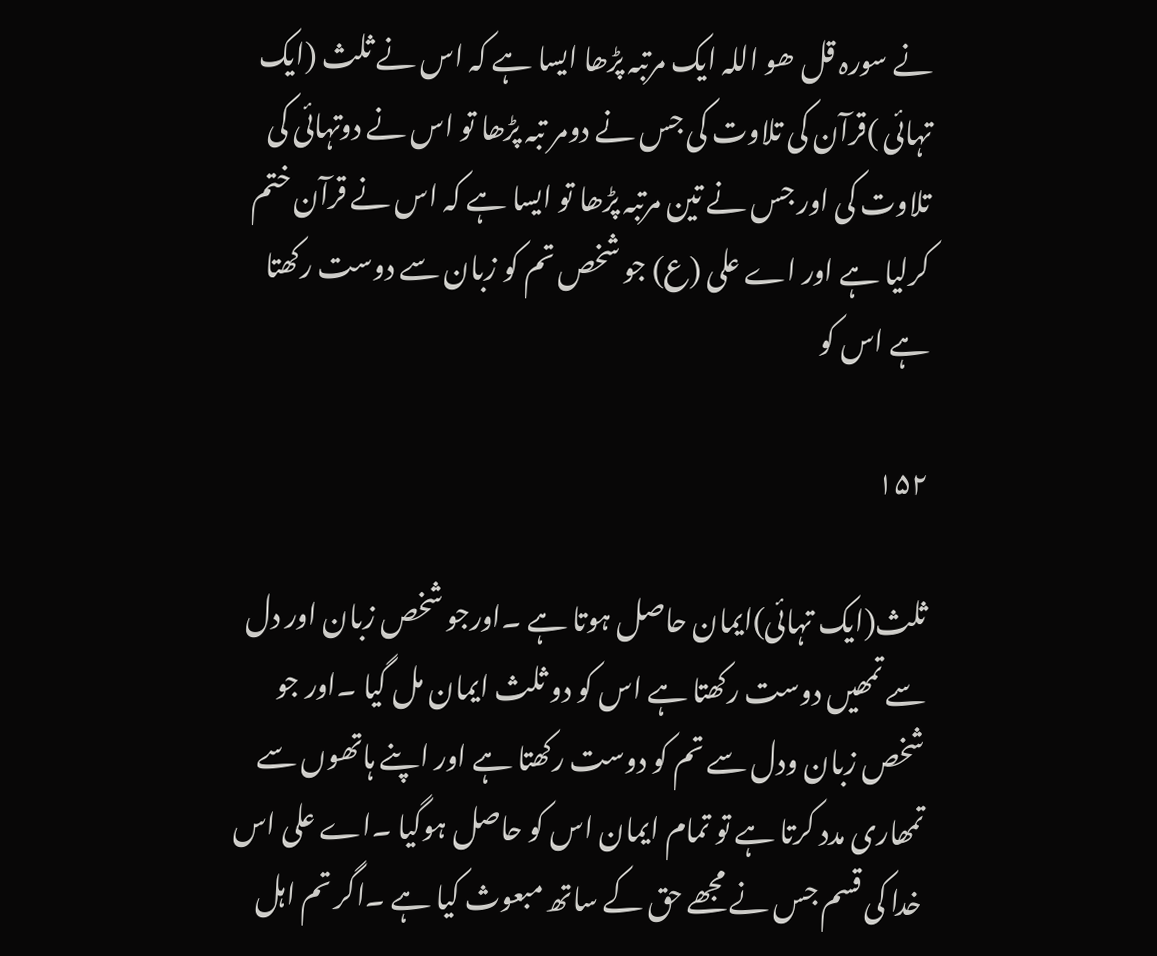نے سورہ قل ھو اللہ ایک مرتبہ پڑھا ایسا ہے کہ اس نے ثلث (ایک تہائی )قرآن کی تلاوت کی جس نے دومر تبہ پڑھا تو اس نے دوتہائی کی تلاوت کی اور جس نے تین مرتبہ پڑھا تو ایسا ہے کہ اس نے قرآن ختم کرلیا ہے اور اے علی (ع) جو شخص تم کو زبان سے دوست رکھتا ہے اس کو

۱۵۲

ثلث(ایک تہائی)ایمان حاصل ہوتا ہے ۔اورجو شخص زبان اور دل سے تمھیں دوست رکھتا ہے اس کو دو ثلث ایمان مل گیا ۔اور جو شخص زبان ودل سے تم کو دوست رکھتا ہے اور اپنے ہاتھوں سے تمھاری مدد کرتا ہے تو تمام ایمان اس کو حاصل ہوگیا ۔اے علی اس خدا کی قسم جس نے مجھے حق کے ساتھ مبعوث کیا ہے ۔اگر تم اہل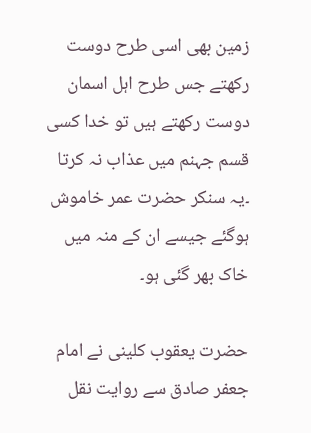زمین بھی اسی طرح دوست رکھتے جس طرح اہل اسمان دوست رکھتے ہیں تو خدا کسی قسم جہنم میں عذاب نہ کرتا ۔یہ سنکر حضرت عمر خاموش ہوگئے جیسے ان کے منہ میں خاک بھر گئی ہو۔

حضرت یعقوب کلینی نے امام جعفر صادق سے روایت نقل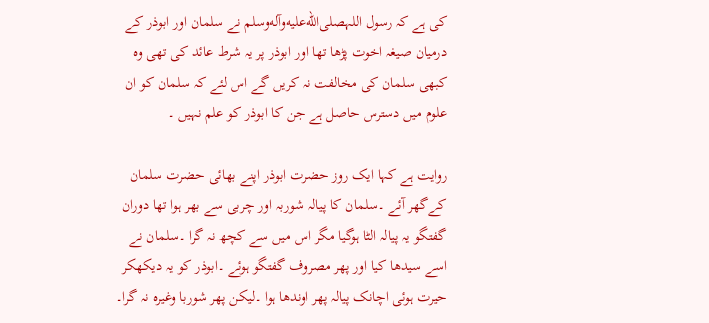کی ہے کہ رسول اللہصلى‌الله‌عليه‌وآله‌وسلم نے سلمان اور ابوذر کے درمیان صیغہ اخوت پڑھا تھا اور ابوذر پر یہ شرط عائد کی تھی وہ کبھی سلمان کی مخالفت نہ کریں گے اس لئے کہ سلمان کو ان علوم میں دسترس حاصل ہے جن کا ابوذر کو علم نہیں ۔

روایت ہے کہا ایک روز حضرت ابوذر اپنے بھائی حضرت سلمان کےگھر آئے ۔سلمان کا پیالہ شوربہ اور چربی سے بھر ہوا تھا دوران گفتگو یہ پیالہ الٹا ہوگیا مگر اس میں سے کچھ نہ گرا ۔سلمان نے اسے سیدھا کیا اور پھر مصروف گفتگو ہوئے ۔ابوذر کو یہ دیکھکر حیرت ہوئی اچانک پیالہ پھر اوندھا ہوا ۔لیکن پھر شوربا وغیرہ نہ گرا۔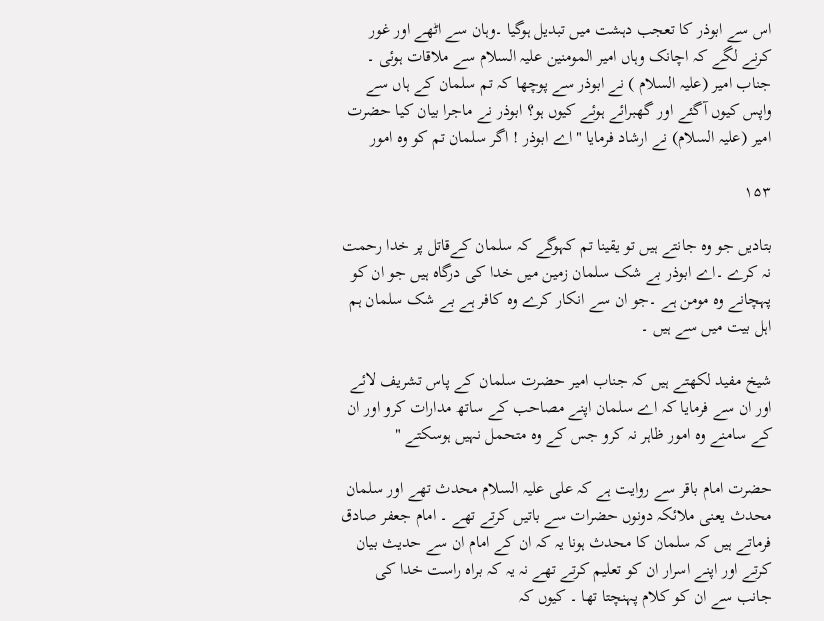اس سے ابوذر کا تعجب دہشت میں تبدیل ہوگیا ۔وہان سے اٹھے اور غور کرنے لگے کہ اچانک وہاں امیر المومنین علیہ السلام سے ملاقات ہوئی ۔ جناب امیر (علیہ السلام ) نے ابوذر سے پوچھا کہ تم سلمان کے ہاں سے واپس کیوں آگئے اور گھبرائے ہوئے کیوں ہو؟ ابوذر نے ماجرا بیان کیا حضرت امیر (علیہ السلام) نے ارشاد فرمایا "اے ابوذر ! اگر سلمان تم کو وہ امور

۱۵۳

بتادیں جو وہ جانتے ہیں تو یقینا تم کہوگے کہ سلمان کےقاتل پر خدا رحمت نہ کرے ۔اے ابوذر بے شک سلمان زمین میں خدا کی درگاہ ہیں جو ان کو پہچانے وہ مومن ہے ۔جو ان سے انکار کرے وہ کافر ہے بے شک سلمان ہم اہل بیت میں سے ہیں ۔

شیخ مفید لکھتے ہیں کہ جناب امیر حضرت سلمان کے پاس تشریف لائے اور ان سے فرمایا کہ اے سلمان اپنے مصاحب کے ساتھ مدارات کرو اور ان کے سامنے وہ امور ظاہر نہ کرو جس کے وہ متحمل نہیں ہوسکتے "

حضرت امام باقر سے روایت ہے کہ علی علیہ السلام محدث تھے اور سلمان محدث یعنی ملائکہ دونوں حضرات سے باتیں کرتے تھے ۔ امام جعفر صادق فرماتے ہیں کہ سلمان کا محدث ہونا یہ کہ ان کے امام ان سے حدیث بیان کرتے اور اپنے اسرار ان کو تعلیم کرتے تھے نہ یہ کہ براہ راست خدا کی جانب سے ان کو کلام پہنچتا تھا ۔ کیوں کہ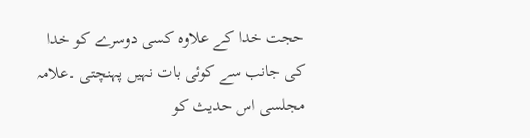حجت خدا کے علاوہ کسی دوسرے کو خدا کی جانب سے کوئی بات نہیں پہنچتی ۔علامہ مجلسی اس حدیث کو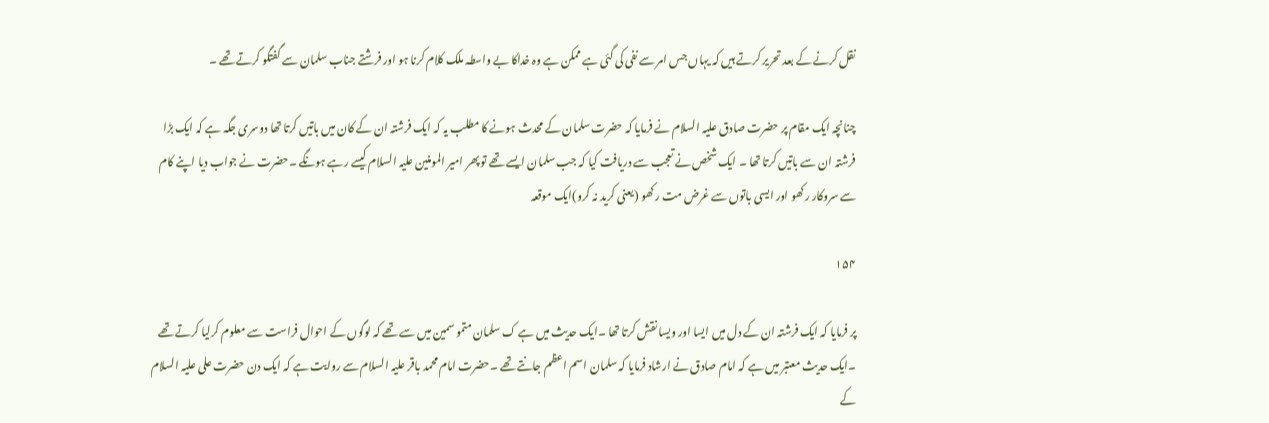نقل کرنے کے بعد تحریر کرتے ہیں کہ یہاں جس امر سے نفی کی گئی ہے ممکن ہے وہ خداکا بے واسطہ ملک کلام کرنا ہو اور فرشتے جناب سلمان سے گفتگو کرتے تھے ۔

چنانچہ ایک مقام پر حضرت صادق علیہ السلام نے فرمایا کہ حضرت سلمان کے محدث ہونے کا مطلب یہ کہ ایک فرشتہ ان کے کان میں باتیں کرتا تھا دوسری جگہ ہے کہ ایک بڑا فرشتہ ان سے باتیں کرتا تھا ۔ ایک شخص نے تعجب سے دریافت کیا کہ جب سلمان ایسے تھے تو پھر امیر المومنین علیہ السلام کیسے رہے ہونگے ۔حضرت نے جواب دیا اپنے کام سے سروکار رکھو اور ایسی باتوں سے غرض مت رکھو (یعنی کرید نہ کرو)ایک موقعہ

۱۵۴

پر فرمایا کہ ایک فرشتہ ان کے دل میں ایسا اور ویسا نقش کرتا تھا ۔ایک حدیث میں ہے ک سلمان متمو سمین میں سے تھے کہ لوگوں کے احوال فراست سے معلوم کرلیا کرتے تھے ۔ایک حدیث معتبر میں ہے کہ امام صادق نے ارشاد فرمایا کہ سلمان اسم اعظم جانتے تھے ۔حضرت امام محمد باقر علیہ السلام سے روایت ہے کہ ایک دن حضرت علی علیہ السلام کے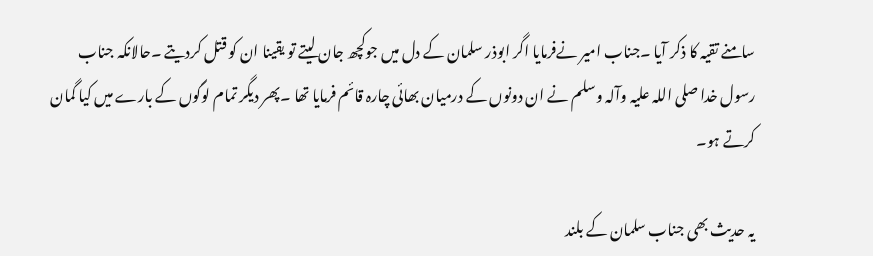سامنے تقیہ کا ذکر آیا ۔جناب امیر نےفرمایا اگر ابوذر سلمان کے دل میں جوکچھ جان لیتے تو یقینا ان کو قتل کردیتے ۔حالانکہ جناب رسول خدا صلی اللہ علیہ وآلہ وسلم نے ان دونوں کے درمیان بھائی چارہ قائم فرمایا تھا ۔پھر دیگر تمام لوگوں کے بارے میں کیا گمان کرتے ہو۔

یہ حدیث بھی جناب سلمان کے بلند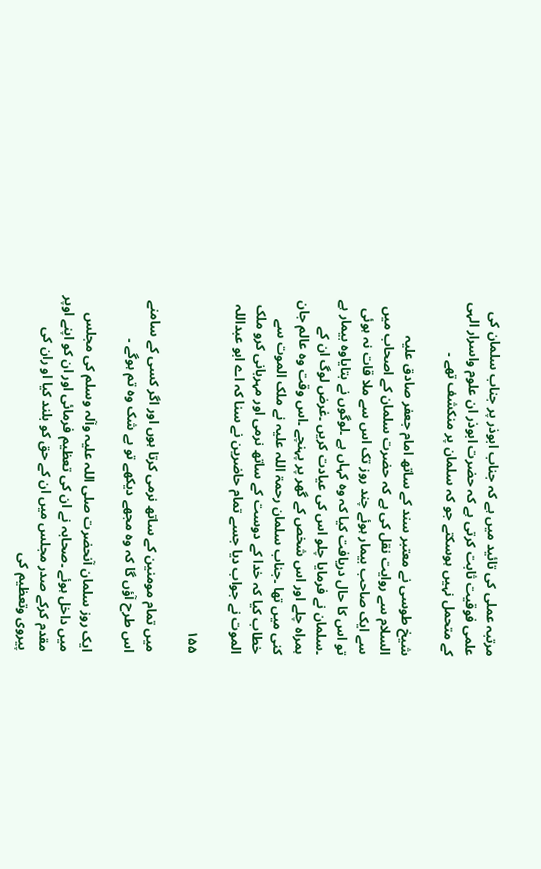مرتبہ عملی کی تائید میں ہے کہ جناب ابوذر پر جناب سلمان کی علمی فوقیت ثابت کرتی ہے کہ حضرت ابوذر ان علوم واسرار الہی کے متحمل نہیں ہوسکتے جو کہ سلمان پر منکشف تھے ۔

شیخ طوسی نے معتبر سند کے ساتھ امام جعفر صادق علیہ السلام سے روایت نقل کی ہے کہ حضرت سلمان کے اصحاب میں سے ایک صاحب بیمار ہوئے چند روز تک اس سے ملا قات نہ ہوئی تو اس کا حال دریافت کیا کہ وہ کہاں ہے ۔لوگوں نے بتایاوہ بیمار ہے ۔سلمان نے فرمایا چلو اس کی عیادت کریں ۔غرض لوگ ان کے ہمراہ چلے اور اس شخص کے گھر پر پہنچے ۔اس وقت وہ عالم جان کنی میں تھا ۔جناب سلمان رحمۃ اللہ علیہ نے ملک الموت سے خطاب کیا کہ خدا کے دوست کے ساتھ نرمی اور مہربانی کرو ملک الموت نے جواب دیا جسے تمام حاضرین نے سنا کہ اے ابو عبداللہ

۱۵۵

میں تمام مومنین کے ساتھ نرمی کرتا ہوں اور اگر کسی کے سامنے اس طرح آؤں گا کہ وہ مجھے دیکھے تو بے شک وہ تم ہوگے ۔

ایک روز سلمان آنحضرت صلی اللہ علیہ وآلہ وسلم کی مجلس میں داخل ہوئے ۔صحابہ نے ان کی تعظیم فرمائی اور ان کو اپنے اوپر مقدم کرکے صدر مجلس میں ان کے حق کو بلند کیا او ران کی پیروی وتعظیم کی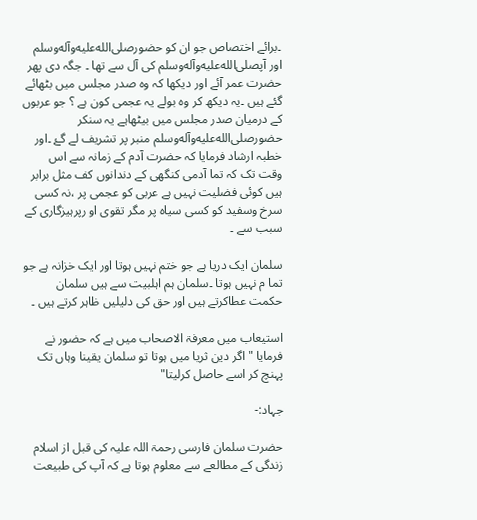۔برائے اختصاص جو ان کو حضورصلى‌الله‌عليه‌وآله‌وسلم اور آپصلى‌الله‌عليه‌وآله‌وسلم کی آل سے تھا ۔ جگہ دی پھر حضرت عمر آئے اور دیکھا کہ وہ صدر مجلس میں بٹھائے گئے ہیں ۔یہ دیکھ کر وہ بولے یہ عجمی کون ہے ؟ جو عربوں کے درمیان صدر مجلس میں بیٹھاہے یہ سنکر حضورصلى‌الله‌عليه‌وآله‌وسلم منبر پر تشریف لے گۓ ۔اور خطبہ ارشاد فرمایا کہ حضرت آدم کے زمانہ سے اس وقت تک کہ تما آدمی کنگھی کے دندانوں کف مثل برابر ہیں کوئی فضلیت نہیں ہے عربی کو عجمی پر ،نہ کسی سرخ وسفید کو کسی سیاہ پر مگر تقوی او رپرہیزگاری کے سبب سے ۔

سلمان ایک دریا ہے جو ختم نہیں ہوتا اور ایک خزانہ ہے جو تما م نہیں ہوتا ۔سلمان ہم اہلبیت سے ہیں سلمان حکمت عطاکرتے ہیں اور حق کی دلیلیں ظاہر کرتے ہیں ۔

استیعاب میں معرفۃ الاصحاب میں ہے کہ حضور نے فرمایا " اگر دین ثریا میں ہوتا تو سلمان یقینا وہاں تک پہنچ کر اسے حاصل کرلیتا"

جہاد:-

حضرت سلمان فارسی رحمۃ اللہ علیہ کی قبل از اسلام زندگی کے مطالعے سے معلوم ہوتا ہے کہ آپ کی طبیعت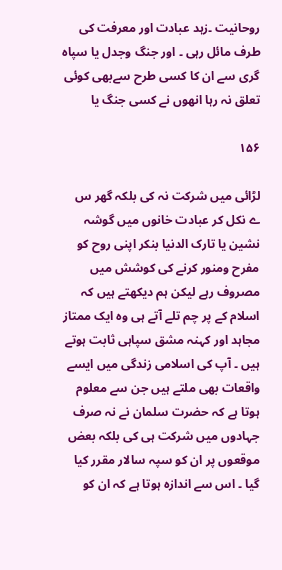روحانیت ۔زہد عبادت اور معرفت کی طرف مائل رہی ۔ اور جنگ وجدل یا سپاہ گری سے ان کا کسی طرح سےبھی کوئی تعلق نہ رہا انھوں نے کسی جنگ یا

۱۵۶

لڑائی میں شرکت نہ کی بلکہ گھر س ے نکل کر عبادت خانوں میں گوشہ نشین یا تارک الدنیا بنکر اپنی روح کو مفرح ومنور کرنے کی کوشش میں مصروف رہے لیکن ہم دیکھتے ہیں کہ اسلام کے پر چم تلے آتے ہی وہ ایک ممتاز مجاہد اور کہنہ مشق سپاہی ثابت ہوتے ہیں ۔ آپ کی اسلامی زندگی میں ایسے واقعات بھی ملتے ہیں جن سے معلوم ہوتا ہے کہ حضرت سلمان نے نہ صرف جہادوں میں شرکت ہی کی بلکہ بعض موقعوں پر ان کو سپہ سالار مقرر کیا گیا ۔ اس سے اندازہ ہوتا ہے کہ ان کو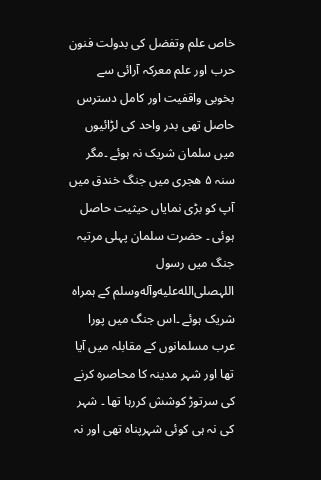خاص علم وتفضل کی بدولت فنون حرب اور علم معرکہ آرائی سے بخوبی واقفیت اور کامل دسترس حاصل تھی بدر واحد کی لڑائیوں میں سلمان شریک نہ ہوئے ۔مگر سنہ ۵ ھجری میں جنگ خندق میں آپ کو بڑی نمایاں حیثیت حاصل ہوئی ۔ حضرت سلمان پہلی مرتبہ جنگ میں رسول اللہصلى‌الله‌عليه‌وآله‌وسلم کے ہمراہ شریک ہوئے ۔اس جنگ میں پورا عرب مسلمانوں کے مقابلہ میں آیا تھا اور شہر مدینہ کا محاصرہ کرنے کی سرتوڑ کوشش کررہا تھا ۔ شہر کی نہ ہی کوئی شہرپناہ تھی اور نہ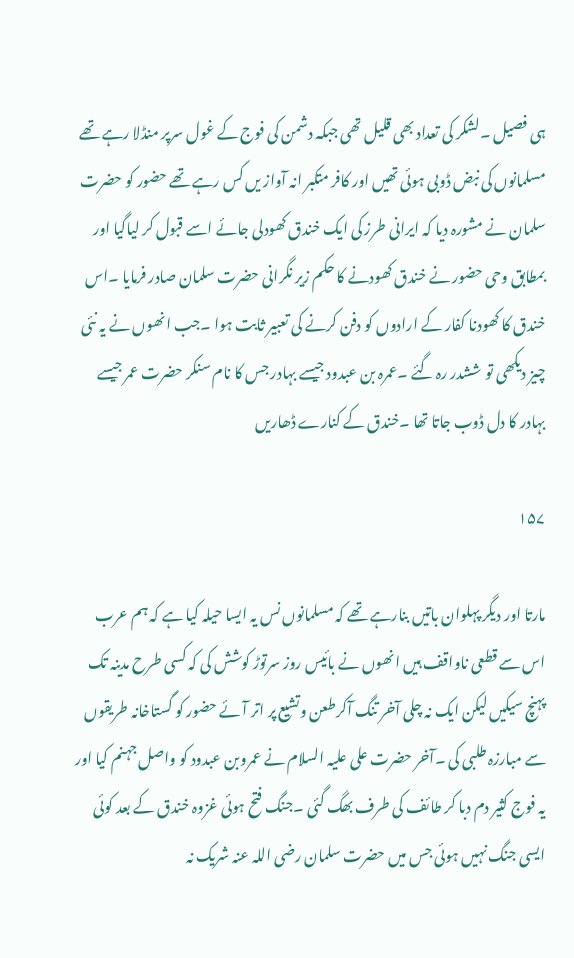ہی فصیل ۔لشکر کی تعداد بھی قلیل تھی جبکہ دشمن کی فوج کے غول سرپر منڈلا رہے تھے مسلمانوں کی نبض ڈوبی ہوئی تھیں اور کافر متکبر انہ آواز یں کس رہے تھے حضور کو حضرت سلمان نے مشورہ دیا کہ ایرانی طرز کی ایک خندق کھودلی جائے اسے قبول کر لیاگیا اور بمطابق وحی حضور نے خندق کھودنے کا حکم زیر نگرانی حضرت سلمان صادر فرمایا ۔اس خندق کا کھودنا کفار کے ارادوں کو دفن کرنے کی تعبیر ثابت ہوا ۔جب انھوں نے یہ نئی چیز دیکھی تو ششدر رہ گئے ۔عمرہ بن عبدود جیسے بہادر جس کا نام سنکر حضرت عمر جیسے بہادر کا دل ڈوب جاتا تھا ۔خندق کے کنارے ڈھاریں

۱۵۷

مارتا اور دیگر پہلوان باتیں بنارہے تھے کہ مسلمانوں نس یہ ایسا حیلہ کیا ہے کہ ہم عرب اس سے قطعی ناواقف ہیں انھوں نے بائیس روز سرتوڑ کوشش کی کہ کسی طرح مدینہ تک پہنچ سیکیں لیکن ایک نہ چلی آخر تنگ آکرطعن وتشیع پر اتر آئے حضور کو گستاخانہ طریقوں سے مبارزہ طلبی کی ۔آخر حضرت علی علیہ السلام نے عمروبن عبدود کو واصل جہنم کیا اور یہ فوج کثیر دم دبا کر طائف کی طرف بھگ گئی ۔جنگ فتح ہوئی غزوہ خندق کے بعد کوئی ایسی جنگ نہیں ہوئی جس میں حضرت سلمان رضی اللہ عنہ شریک نہ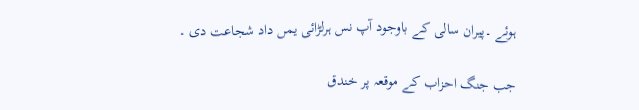ہوئے ۔پیران سالی کے باوجود آپ نس ہرلڑائی یمں داد شجاعت دی ۔

جب جنگ احزاب کے موقعہ پر خندق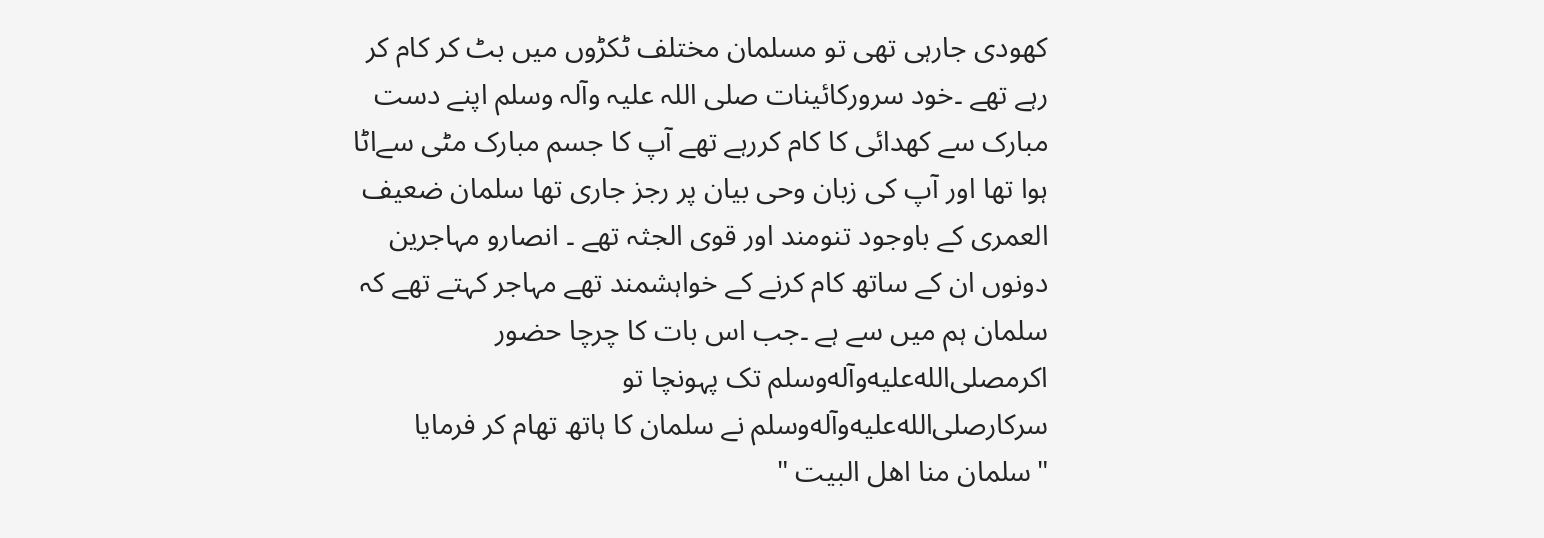کھودی جارہی تھی تو مسلمان مختلف ٹکڑوں میں بٹ کر کام کر رہے تھے ۔خود سرورکائینات صلی اللہ علیہ وآلہ وسلم اپنے دست مبارک سے کھدائی کا کام کررہے تھے آپ کا جسم مبارک مٹی سےاٹا ہوا تھا اور آپ کی زبان وحی بیان پر رجز جاری تھا سلمان ضعیف العمری کے باوجود تنومند اور قوی الجثہ تھے ۔ انصارو مہاجرین دونوں ان کے ساتھ کام کرنے کے خواہشمند تھے مہاجر کہتے تھے کہ سلمان ہم میں سے ہے ۔جب اس بات کا چرچا حضور اکرمصلى‌الله‌عليه‌وآله‌وسلم تک پہونچا تو سرکارصلى‌الله‌عليه‌وآله‌وسلم نے سلمان کا ہاتھ تھام کر فرمایا "سلمان منا اھل البیت "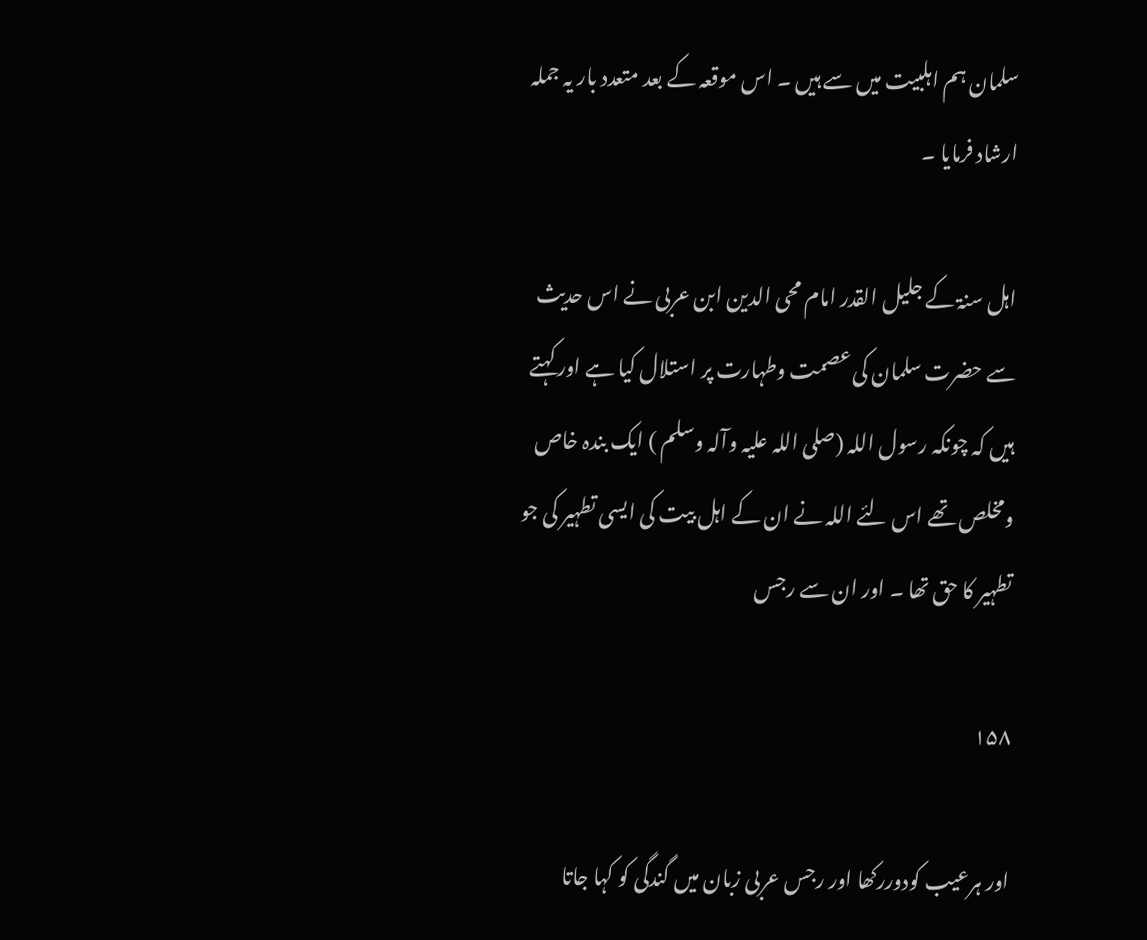سلمان ہم اہلبیت میں سے ہیں ۔ اس موقعہ کے بعد متعدد بار یہ جملہ ارشاد فرمایا ۔

اہل سنۃ کے جلیل القدر امام محی الدین ابن عربی نے اس حدیث سے حضرت سلمان کی عصمت وطہارت پر استلال کیا ہے اور کہتے ہیں کہ چونکہ رسول اللہ (صلی اللہ علیہ وآلہ وسلم ) ایک بندہ خاص ومخلص تھے اس لئے اللہ نے ان کے اہل بیت کی ایسی تطہیر کی جو تطہیر کا حق تھا ۔ اور ان سے رجس

۱۵۸

اور ہرعیب کودوررکھا اور رجس عربی زبان میں گندگی کو کہا جاتا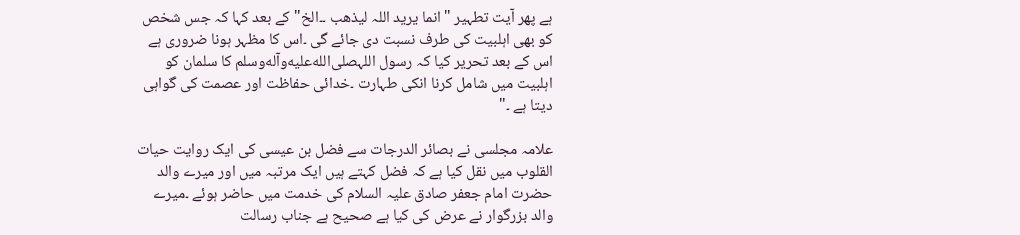ہے پھر آیت تطہیر "انما یرید اللہ لیذھب ۔۔الخ" کے بعد کہا کہ جس شخص کو بھی اہلبیت کی طرف نسبت دی جائے گی ۔اس کا مظہر ہونا ضروری ہے اس کے بعد تحریر کیا کہ رسول اللہصلى‌الله‌عليه‌وآله‌وسلم کا سلمان کو اہلبیت میں شامل کرنا انکی طہارت ۔خدائی حفاظت اور عصمت کی گواہی دیتا ہے ۔"

علامہ مجلسی نے بصائر الدرجات سے فضل بن عیسی کی ایک روایت حیات القلوب میں نقل کیا ہے کہ فضل کہتے ہیں ایک مرتبہ میں اور میرے والد حضرت امام جعفر صادق علیہ السلام کی خدمت میں حاضر ہوئے ۔میرے والد بزرگوار نے عرض کی کیا ہے صحیح ہے جناب رسالت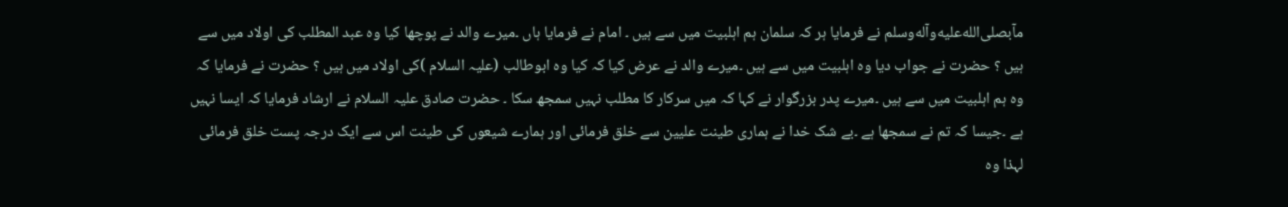مآبصلى‌الله‌عليه‌وآله‌وسلم نے فرمایا ہر کہ سلمان ہم اہلبیت میں سے ہیں ۔ امام نے فرمایا ہاں ۔میرے والد نے پوچھا کیا وہ عبد المطلب کی اولاد میں سے ہیں ؟ حضرت نے جواب دیا وہ اہلبیت میں سے ہیں ۔میرے والد نے عرض کیا کہ کیا وہ ابوطالب (علیہ السلام )کی اولاد میں ہیں ؟ حضرت نے فرمایا کہ وہ ہم اہلبیت میں سے ہیں ۔میرے پدر بزرگوار نے کہا کہ میں سرکار کا مطلب نہیں سمجھ سکا ۔ حضرت صادق علیہ السلام نے ارشاد فرمایا کہ ایسا نہیں ہے ۔جیسا کہ تم نے سمجھا ہے ۔بے شک خدا نے ہماری طینت علیین سے خلق فرمائی اور ہمارے شیعوں کی طینت اس سے ایک درجہ پست خلق فرمائی لہذا وہ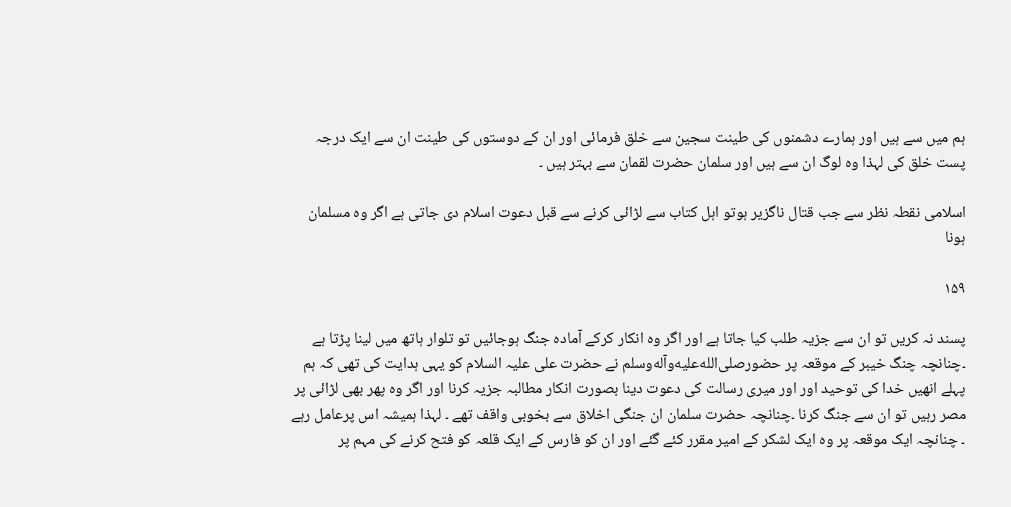ہم میں سے ہیں اور ہمارے دشمنوں کی طینت سجین سے خلق فرمائی اور ان کے دوستوں کی طینت ان سے ایک درجہ پست خلق کی لہذا وہ لوگ ان سے ہیں اور سلمان حضرت لقمان سے بہتر ہیں ۔

اسلامی نقطہ نظر سے جب قتال ناگزیر ہوتو اہل کتاب سے لڑائی کرنے سے قبل دعوت اسلام دی جاتی ہے اگر وہ مسلمان ہونا

۱۵۹

پسند نہ کریں تو ان سے جزیہ طلب کیا جاتا ہے اور اگر وہ انکار کرکے آمادہ جنگ ہوجائیں تو تلوار ہاتھ میں لینا پڑتا ہے ۔چنانچہ چنگ خیبر کے موقعہ پر حضورصلى‌الله‌عليه‌وآله‌وسلم نے حضرت علی علیہ السلام کو یہی ہدایت کی تھی کہ ہم پہلے انھیں خدا کی توحید اور اور میری رسالت کی دعوت دینا بصورت انکار مطالبہ جزیہ کرنا اور اگر وہ پھر بھی لڑائی پر مصر رہیں تو ان سے جنگ کرنا ۔چنانچہ حضرت سلمان ان جنگی اخلاق سے بخوبی واقف تھے ۔ لہذا ہمیشہ اس پرعامل رہے ۔ چنانچہ ایک موقعہ پر وہ ایک لشکر کے امیر مقرر کئے گئے اور ان کو فارس کے ایک قلعہ کو فتح کرنے کی مہم پر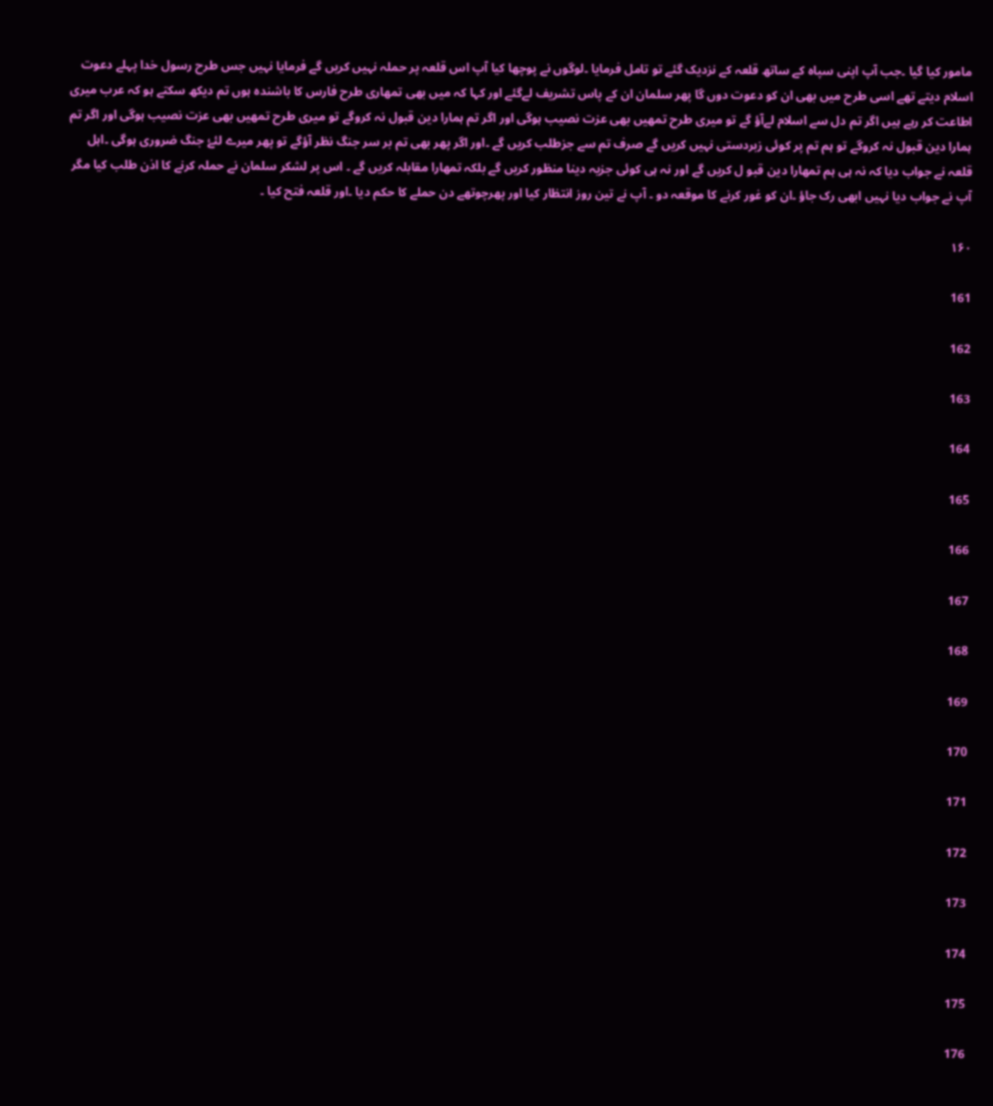مامور کیا گیا ۔جب آپ اپنی سپاہ کے ساتھ قلعہ کے نزدیک گئے تو تامل فرمایا ۔لوگوں نے پوچھا کیا آپ اس قلعہ پر حملہ نہیں کریں گے فرمایا نہیں جس طرح رسول خدا پہلے دعوت اسلام دیتے تھے اسی طرح میں بھی ان کو دعوت دوں گا پھر سلمان ان کے پاس تشریف لےگئے اور کہا کہ میں بھی تمھاری طرح فارس کا باشندہ ہوں تم دیکھ سکتے ہو کہ عرب میری اطاعت کر رہے ہیں اگر تم دل سے اسلام لےآؤ گے تو میری طرح تمھیں بھی عزت نصیب ہوگی اور اگر تم ہمارا دین قبول نہ کروگے تو میری طرح تمھیں بھی عزت نصیب ہوگی اور اگر تم ہمارا دین قبول نہ کروگے تو ہم تم پر کوئی زبردستی نہیں کریں گے صرف تم سے جزطلب کریں گے ۔اور اگر پھر بھی تم بر سر جنگ نظر آؤگے تو پھر میرے لئۓ جنگ ضروری ہوگی ۔اہل قلعہ نے جواب دیا کہ نہ ہی ہم تمھارا دین قبو ل کریں گے اور نہ ہی کوئی جزیہ دینا منظور کریں گے بلکہ تمھارا مقابلہ کریں گے ۔ اس پر لشکر سلمان نے حملہ کرنے کا اذن طلب کیا مگر آپ نے جواب دیا نہیں ابھی رک جاؤ ۔ان کو غور کرنے کا موقعہ دو ۔ آپ نے تین روز انتظار کیا اور پھرچوتھے دن حملے کا حکم دیا ۔اور قلعہ فتح کیا ۔

۱۶۰

161

162

163

164

165

166

167

168

169

170

171

172

173

174

175

176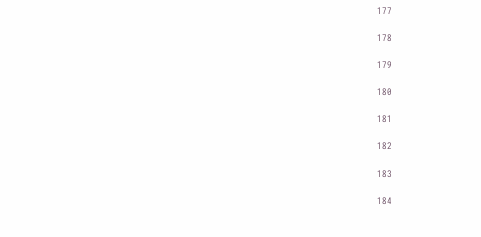177

178

179

180

181

182

183

184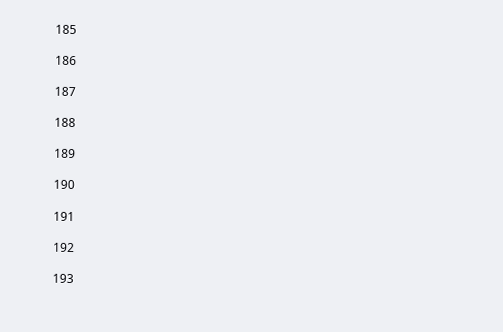185

186

187

188

189

190

191

192

193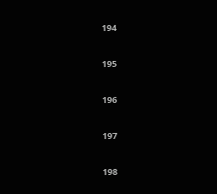194

195

196

197

198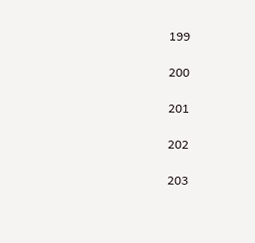199

200

201

202

203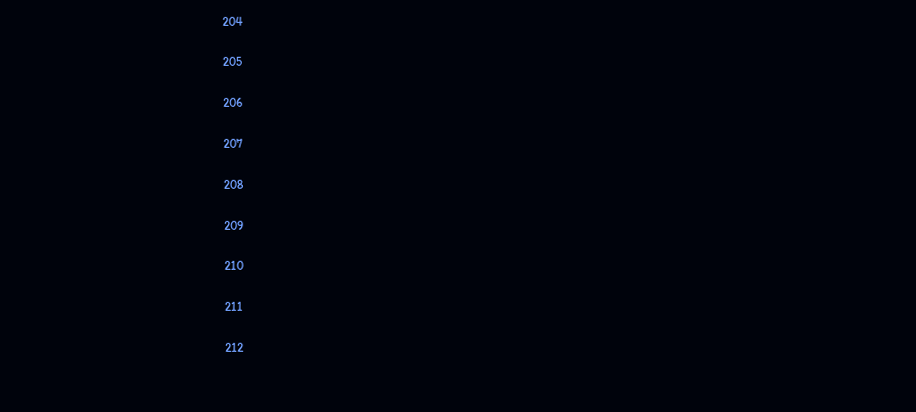204

205

206

207

208

209

210

211

212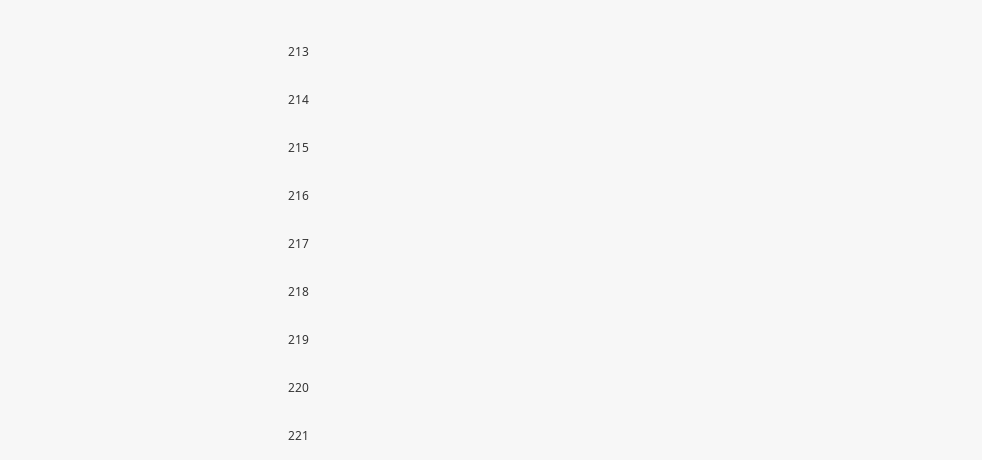213

214

215

216

217

218

219

220

221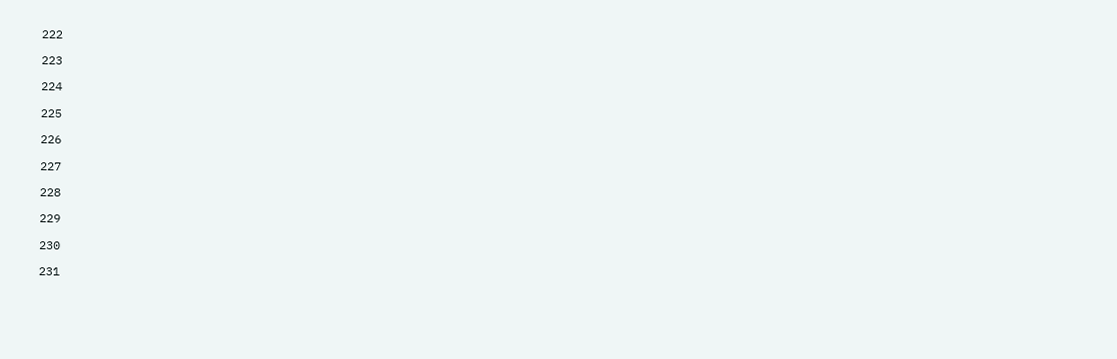222

223

224

225

226

227

228

229

230

231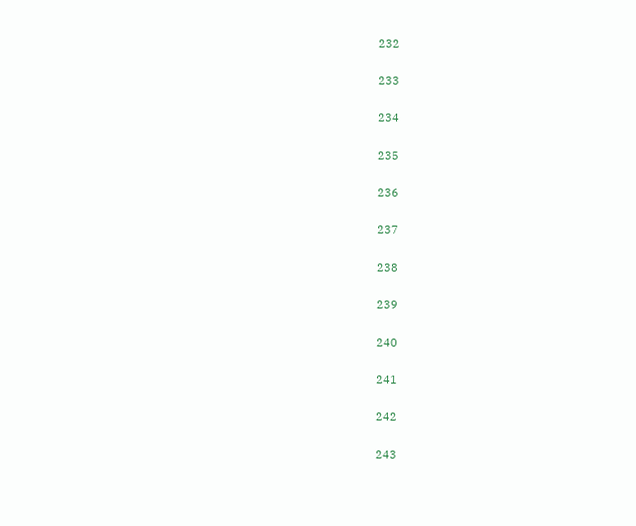232

233

234

235

236

237

238

239

240

241

242

243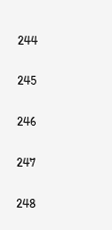244

245

246

247

248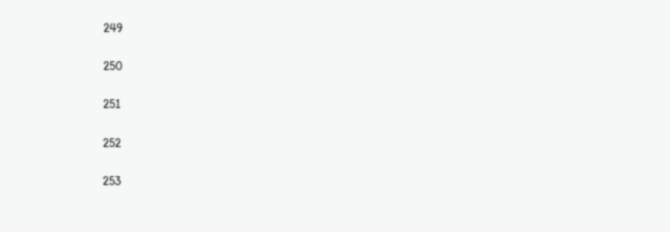249

250

251

252

253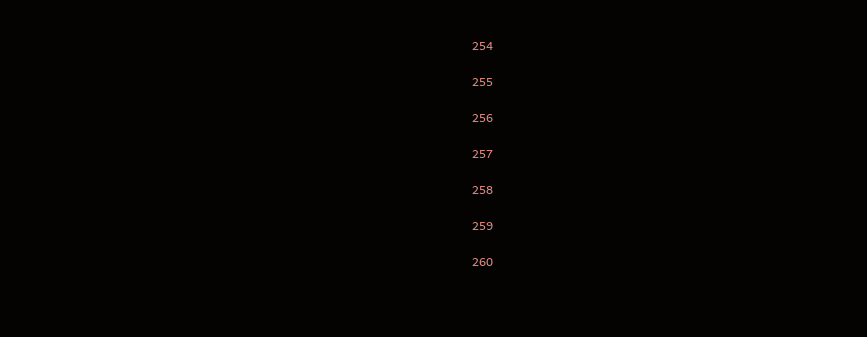254

255

256

257

258

259

260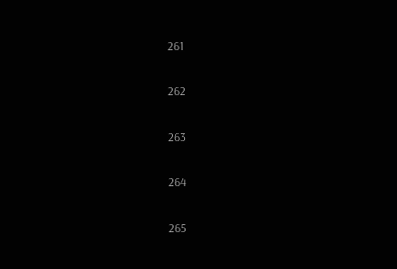261

262

263

264

265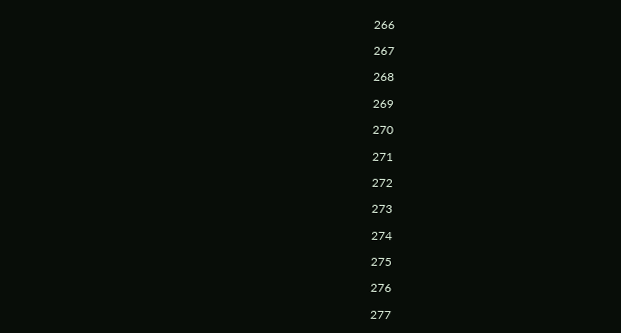266

267

268

269

270

271

272

273

274

275

276

277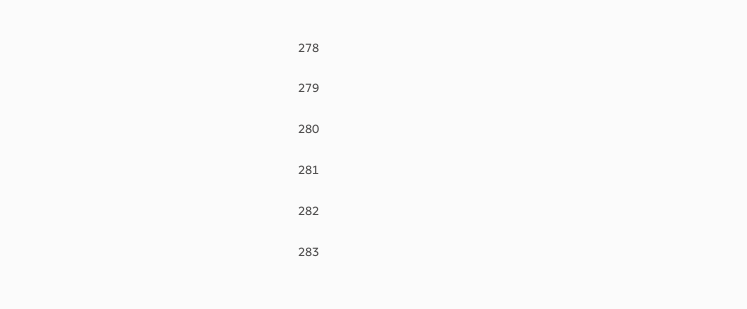278

279

280

281

282

283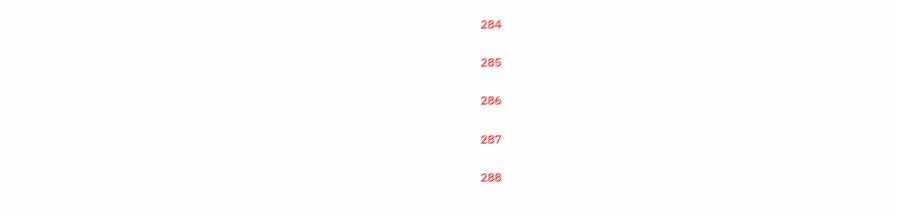284

285

286

287

288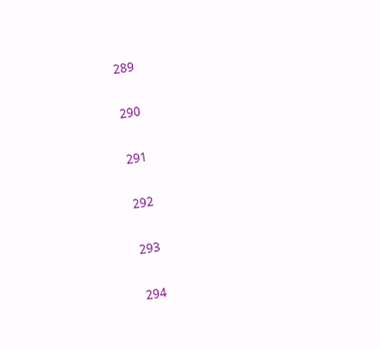289

290

291

292

293

294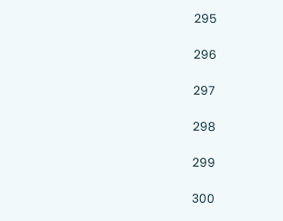295

296

297

298

299

300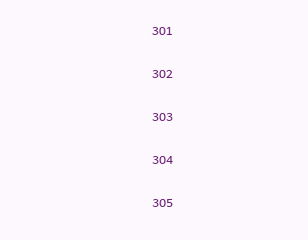301

302

303

304

305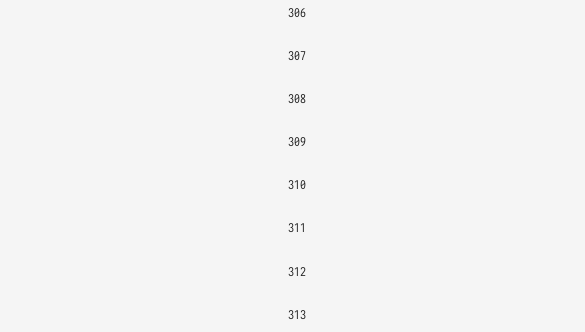306

307

308

309

310

311

312

313